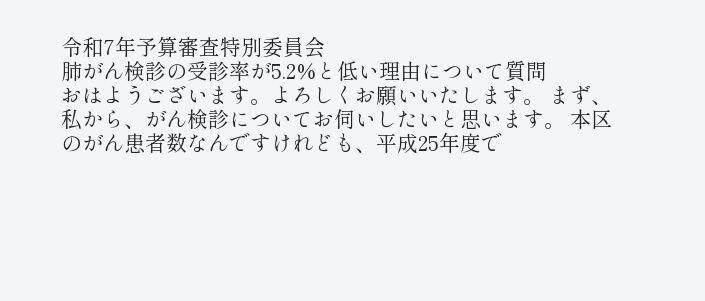令和7年予算審査特別委員会
肺がん検診の受診率が5.2%と低い理由について質問
おはようございます。よろしくお願いいたします。 まず、私から、がん検診についてお伺いしたいと思います。 本区のがん患者数なんですけれども、平成25年度で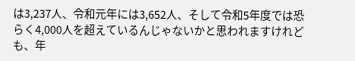は3,237人、令和元年には3,652人、そして令和5年度では恐らく4,000人を超えているんじゃないかと思われますけれども、年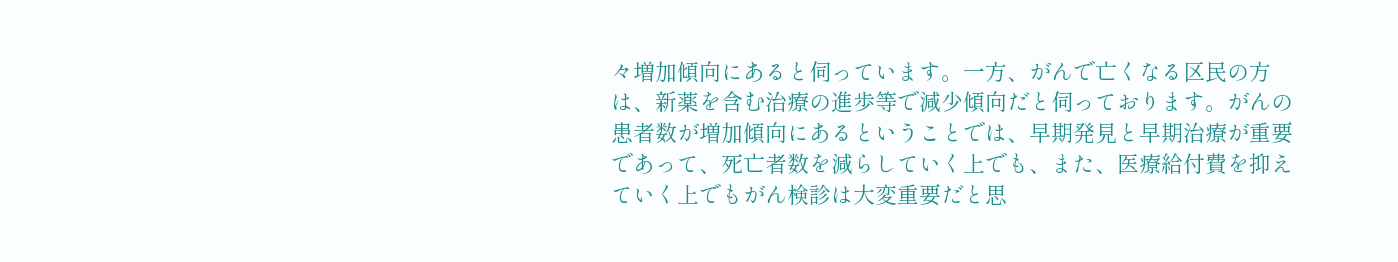々増加傾向にあると伺っています。一方、がんで亡くなる区民の方は、新薬を含む治療の進歩等で減少傾向だと伺っております。がんの患者数が増加傾向にあるということでは、早期発見と早期治療が重要であって、死亡者数を減らしていく上でも、また、医療給付費を抑えていく上でもがん検診は大変重要だと思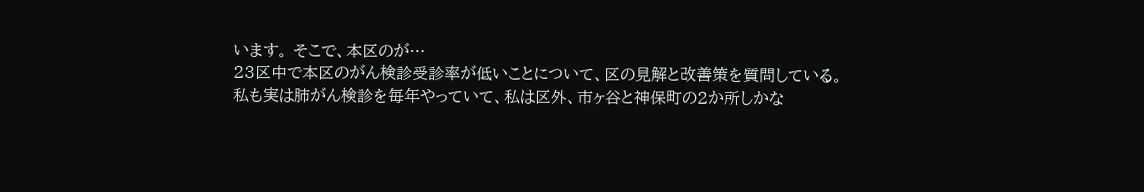います。 そこで、本区のが…
23区中で本区のがん検診受診率が低いことについて、区の見解と改善策を質問している。
私も実は肺がん検診を毎年やっていて、私は区外、市ヶ谷と神保町の2か所しかな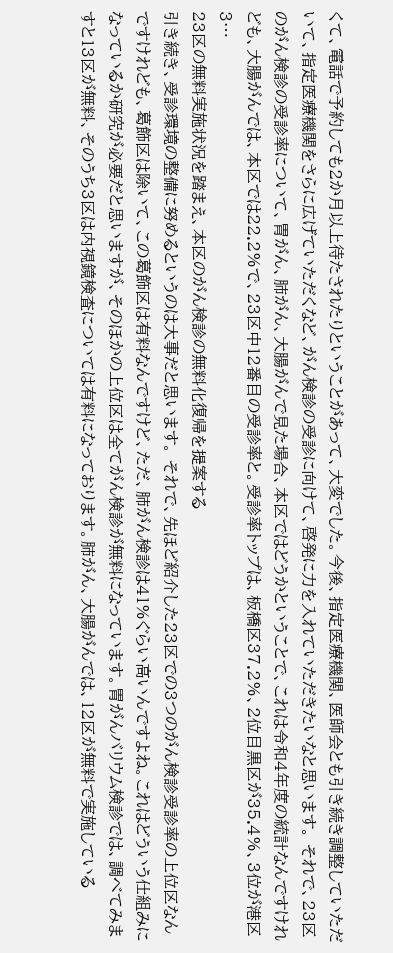くて、電話で予約しても2か月以上待たされたりということがあって、大変でした。今後、指定医療機関、医師会とも引き続き調整していただいて、指定医療機関をさらに広げていただくなど、がん検診の受診に向けて、啓発に力を入れていただきたいなと思います。 それで、23区のがん検診の受診率について、胃がん、肺がん、大腸がんで見た場合、本区ではどうかということで、これは令和4年度の統計なんですけれども、大腸がんでは、本区では22.2%で、23区中12番目の受診率と。受診率トップは、板橋区37.2%、2位目黒区が35.4%、3位が港区3…
23区の無料実施状況を踏まえ、本区のがん検診の無料化復帰を提案する
引き続き、受診環境の整備に努めるというのは大事だと思います。 それで、先ほど紹介した23区での3つのがん検診受診率の上位区なんですけれども、葛飾区は除いて、この葛飾区は有料なんですけど、ただ、肺がん検診は41%ぐらい高いんですよね。これはどういう仕組みになっているか研究が必要だと思いますが、そのほかの上位区は全てがん検診が無料になっています。胃がんバリウム検診では、調べてみますと13区が無料、そのうち3区は内視鏡検査については有料になっております。肺がん、大腸がんでは、12区が無料で実施している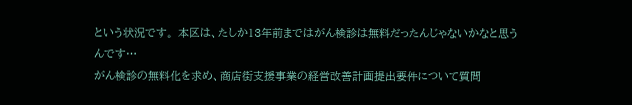という状況です。 本区は、たしか13年前まではがん検診は無料だったんじゃないかなと思うんです…
がん検診の無料化を求め、商店街支援事業の経営改善計画提出要件について質問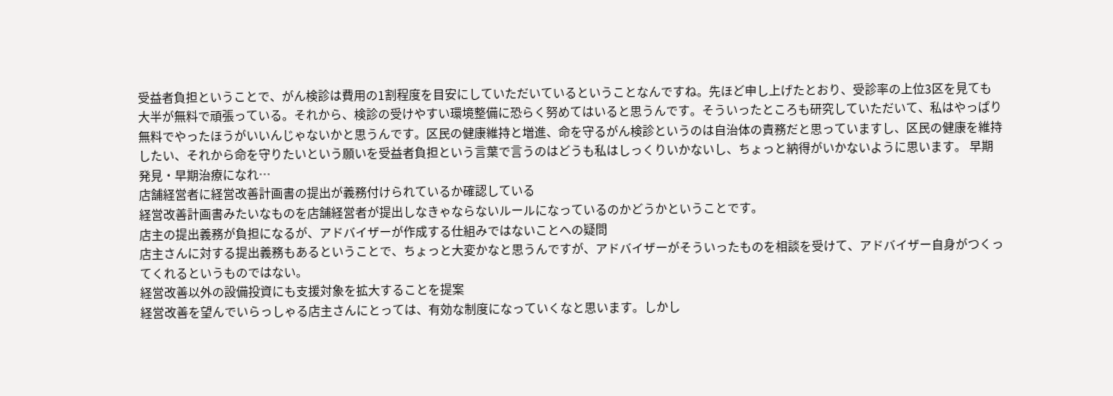受益者負担ということで、がん検診は費用の1割程度を目安にしていただいているということなんですね。先ほど申し上げたとおり、受診率の上位3区を見ても大半が無料で頑張っている。それから、検診の受けやすい環境整備に恐らく努めてはいると思うんです。そういったところも研究していただいて、私はやっぱり無料でやったほうがいいんじゃないかと思うんです。区民の健康維持と増進、命を守るがん検診というのは自治体の責務だと思っていますし、区民の健康を維持したい、それから命を守りたいという願いを受益者負担という言葉で言うのはどうも私はしっくりいかないし、ちょっと納得がいかないように思います。 早期発見・早期治療になれ…
店舗経営者に経営改善計画書の提出が義務付けられているか確認している
経営改善計画書みたいなものを店舗経営者が提出しなきゃならないルールになっているのかどうかということです。
店主の提出義務が負担になるが、アドバイザーが作成する仕組みではないことへの疑問
店主さんに対する提出義務もあるということで、ちょっと大変かなと思うんですが、アドバイザーがそういったものを相談を受けて、アドバイザー自身がつくってくれるというものではない。
経営改善以外の設備投資にも支援対象を拡大することを提案
経営改善を望んでいらっしゃる店主さんにとっては、有効な制度になっていくなと思います。しかし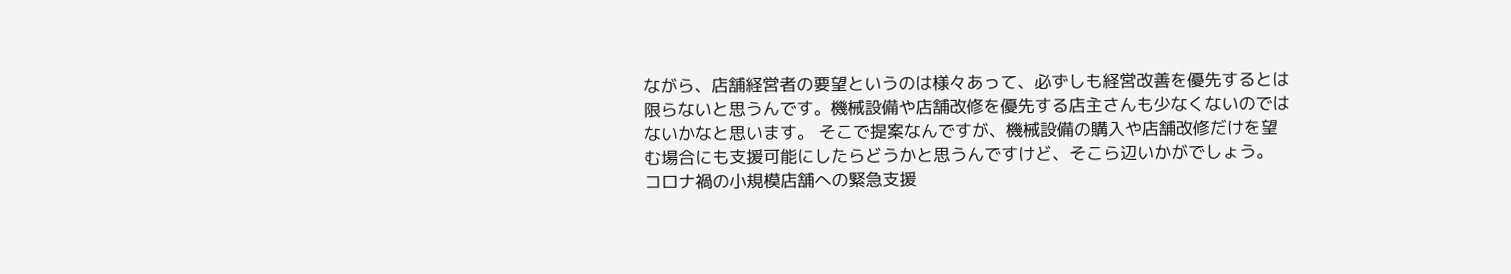ながら、店舗経営者の要望というのは様々あって、必ずしも経営改善を優先するとは限らないと思うんです。機械設備や店舗改修を優先する店主さんも少なくないのではないかなと思います。 そこで提案なんですが、機械設備の購入や店舗改修だけを望む場合にも支援可能にしたらどうかと思うんですけど、そこら辺いかがでしょう。
コロナ禍の小規模店舗への緊急支援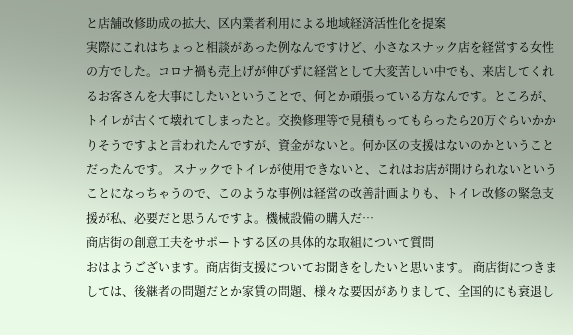と店舗改修助成の拡大、区内業者利用による地域経済活性化を提案
実際にこれはちょっと相談があった例なんですけど、小さなスナック店を経営する女性の方でした。コロナ禍も売上げが伸びずに経営として大変苦しい中でも、来店してくれるお客さんを大事にしたいということで、何とか頑張っている方なんです。ところが、トイレが古くて壊れてしまったと。交換修理等で見積もってもらったら20万ぐらいかかりそうですよと言われたんですが、資金がないと。何か区の支援はないのかということだったんです。 スナックでトイレが使用できないと、これはお店が開けられないということになっちゃうので、このような事例は経営の改善計画よりも、トイレ改修の緊急支援が私、必要だと思うんですよ。機械設備の購入だ…
商店街の創意工夫をサポートする区の具体的な取組について質問
おはようございます。商店街支援についてお聞きをしたいと思います。 商店街につきましては、後継者の問題だとか家賃の問題、様々な要因がありまして、全国的にも衰退し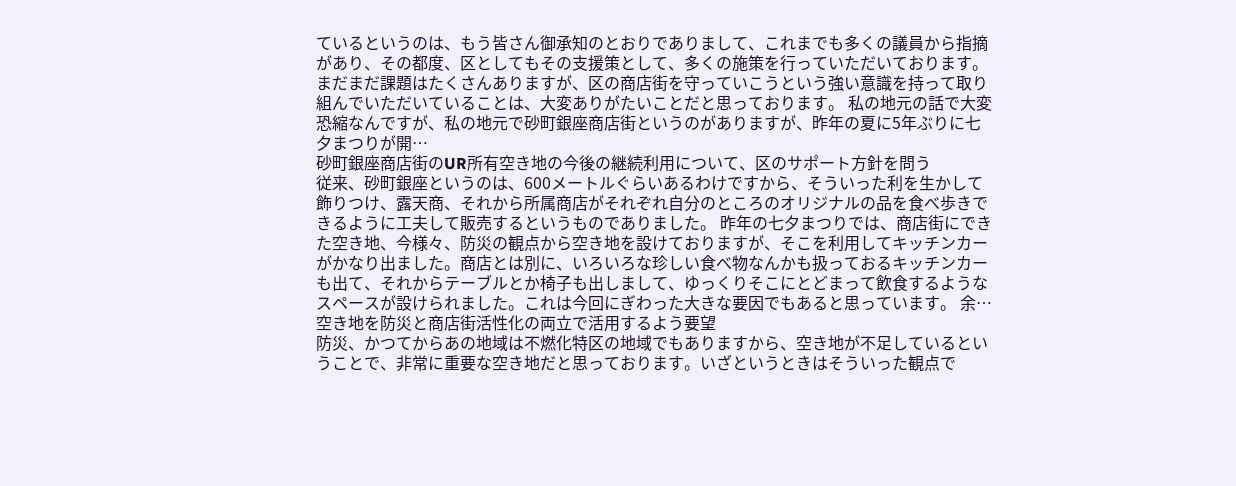ているというのは、もう皆さん御承知のとおりでありまして、これまでも多くの議員から指摘があり、その都度、区としてもその支援策として、多くの施策を行っていただいております。まだまだ課題はたくさんありますが、区の商店街を守っていこうという強い意識を持って取り組んでいただいていることは、大変ありがたいことだと思っております。 私の地元の話で大変恐縮なんですが、私の地元で砂町銀座商店街というのがありますが、昨年の夏に5年ぶりに七夕まつりが開…
砂町銀座商店街のUR所有空き地の今後の継続利用について、区のサポート方針を問う
従来、砂町銀座というのは、600メートルぐらいあるわけですから、そういった利を生かして飾りつけ、露天商、それから所属商店がそれぞれ自分のところのオリジナルの品を食べ歩きできるように工夫して販売するというものでありました。 昨年の七夕まつりでは、商店街にできた空き地、今様々、防災の観点から空き地を設けておりますが、そこを利用してキッチンカーがかなり出ました。商店とは別に、いろいろな珍しい食べ物なんかも扱っておるキッチンカーも出て、それからテーブルとか椅子も出しまして、ゆっくりそこにとどまって飲食するようなスペースが設けられました。これは今回にぎわった大きな要因でもあると思っています。 余…
空き地を防災と商店街活性化の両立で活用するよう要望
防災、かつてからあの地域は不燃化特区の地域でもありますから、空き地が不足しているということで、非常に重要な空き地だと思っております。いざというときはそういった観点で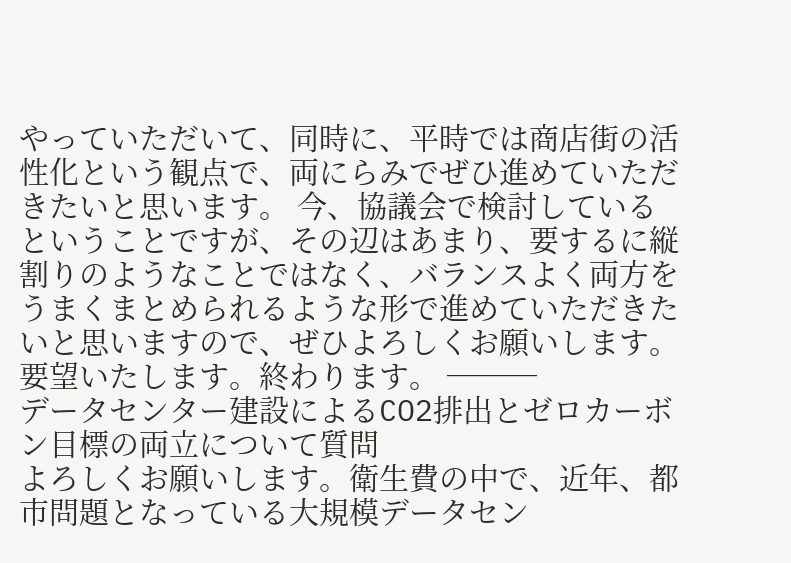やっていただいて、同時に、平時では商店街の活性化という観点で、両にらみでぜひ進めていただきたいと思います。 今、協議会で検討しているということですが、その辺はあまり、要するに縦割りのようなことではなく、バランスよく両方をうまくまとめられるような形で進めていただきたいと思いますので、ぜひよろしくお願いします。要望いたします。終わります。 ───
データセンター建設によるCO2排出とゼロカーボン目標の両立について質問
よろしくお願いします。衛生費の中で、近年、都市問題となっている大規模データセン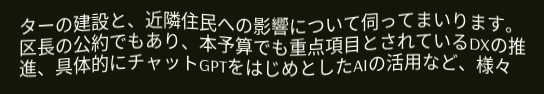ターの建設と、近隣住民への影響について伺ってまいります。 区長の公約でもあり、本予算でも重点項目とされているDXの推進、具体的にチャットGPTをはじめとしたAIの活用など、様々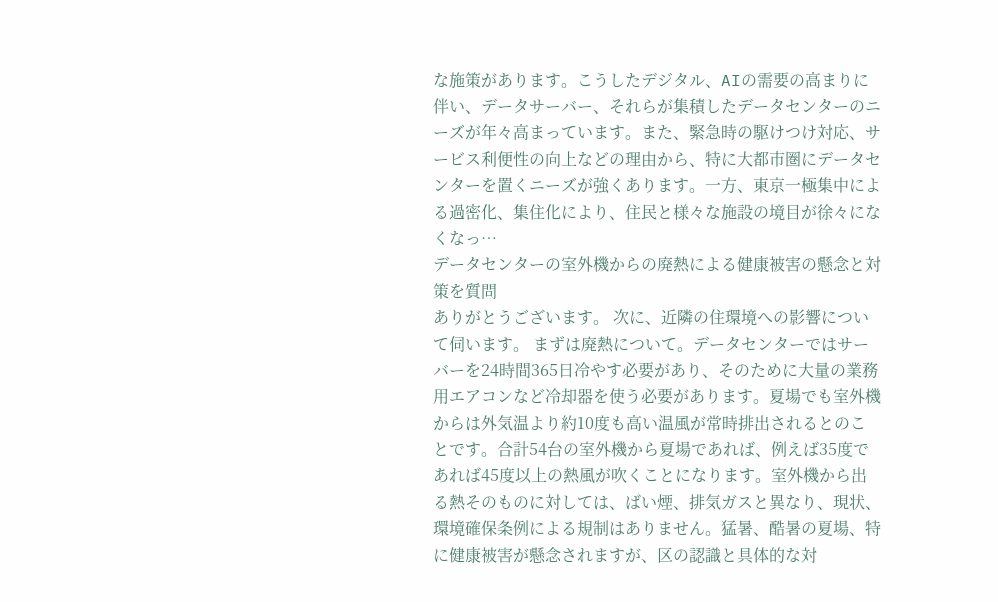な施策があります。こうしたデジタル、AIの需要の高まりに伴い、データサーバー、それらが集積したデータセンターのニーズが年々高まっています。また、緊急時の駆けつけ対応、サービス利便性の向上などの理由から、特に大都市圏にデータセンターを置くニーズが強くあります。一方、東京一極集中による過密化、集住化により、住民と様々な施設の境目が徐々になくなっ…
データセンターの室外機からの廃熱による健康被害の懸念と対策を質問
ありがとうございます。 次に、近隣の住環境への影響について伺います。 まずは廃熱について。データセンターではサーバーを24時間365日冷やす必要があり、そのために大量の業務用エアコンなど冷却器を使う必要があります。夏場でも室外機からは外気温より約10度も高い温風が常時排出されるとのことです。合計54台の室外機から夏場であれば、例えば35度であれば45度以上の熱風が吹くことになります。室外機から出る熱そのものに対しては、ばい煙、排気ガスと異なり、現状、環境確保条例による規制はありません。猛暑、酷暑の夏場、特に健康被害が懸念されますが、区の認識と具体的な対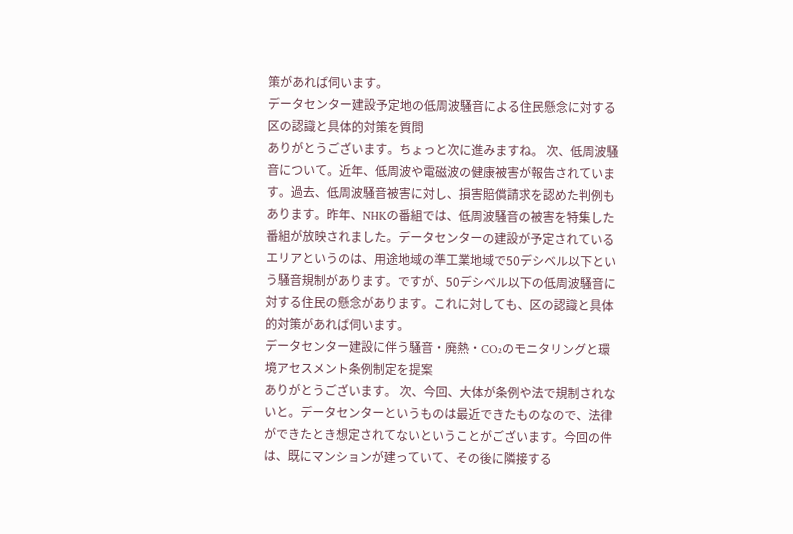策があれば伺います。
データセンター建設予定地の低周波騒音による住民懸念に対する区の認識と具体的対策を質問
ありがとうございます。ちょっと次に進みますね。 次、低周波騒音について。近年、低周波や電磁波の健康被害が報告されています。過去、低周波騒音被害に対し、損害賠償請求を認めた判例もあります。昨年、NHKの番組では、低周波騒音の被害を特集した番組が放映されました。データセンターの建設が予定されているエリアというのは、用途地域の準工業地域で50デシベル以下という騒音規制があります。ですが、50デシベル以下の低周波騒音に対する住民の懸念があります。これに対しても、区の認識と具体的対策があれば伺います。
データセンター建設に伴う騒音・廃熱・CO₂のモニタリングと環境アセスメント条例制定を提案
ありがとうございます。 次、今回、大体が条例や法で規制されないと。データセンターというものは最近できたものなので、法律ができたとき想定されてないということがございます。今回の件は、既にマンションが建っていて、その後に隣接する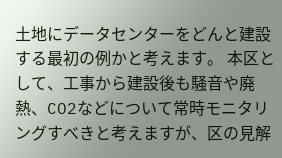土地にデータセンターをどんと建設する最初の例かと考えます。 本区として、工事から建設後も騒音や廃熱、CO2などについて常時モニタリングすべきと考えますが、区の見解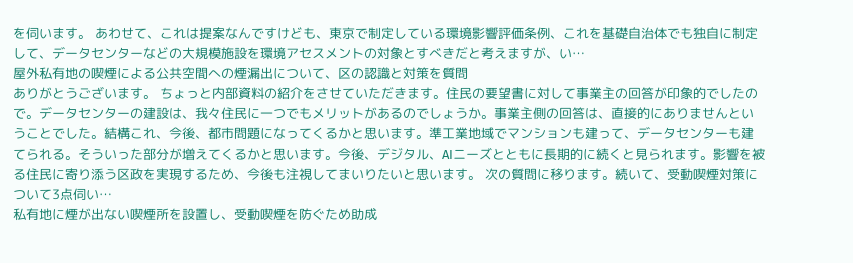を伺います。 あわせて、これは提案なんですけども、東京で制定している環境影響評価条例、これを基礎自治体でも独自に制定して、データセンターなどの大規模施設を環境アセスメントの対象とすべきだと考えますが、い…
屋外私有地の喫煙による公共空間への煙漏出について、区の認識と対策を質問
ありがとうございます。 ちょっと内部資料の紹介をさせていただきます。住民の要望書に対して事業主の回答が印象的でしたので。データセンターの建設は、我々住民に一つでもメリットがあるのでしょうか。事業主側の回答は、直接的にありませんということでした。結構これ、今後、都市問題になってくるかと思います。準工業地域でマンションも建って、データセンターも建てられる。そういった部分が増えてくるかと思います。今後、デジタル、AIニーズとともに長期的に続くと見られます。影響を被る住民に寄り添う区政を実現するため、今後も注視してまいりたいと思います。 次の質問に移ります。続いて、受動喫煙対策について3点伺い…
私有地に煙が出ない喫煙所を設置し、受動喫煙を防ぐため助成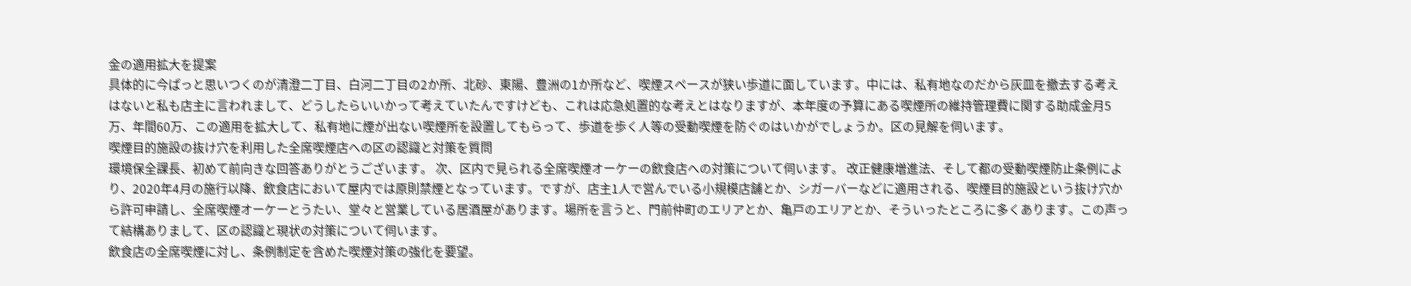金の適用拡大を提案
具体的に今ぱっと思いつくのが清澄二丁目、白河二丁目の2か所、北砂、東陽、豊洲の1か所など、喫煙スペースが狭い歩道に面しています。中には、私有地なのだから灰皿を撤去する考えはないと私も店主に言われまして、どうしたらいいかって考えていたんですけども、これは応急処置的な考えとはなりますが、本年度の予算にある喫煙所の維持管理費に関する助成金月5万、年間60万、この適用を拡大して、私有地に煙が出ない喫煙所を設置してもらって、歩道を歩く人等の受動喫煙を防ぐのはいかがでしょうか。区の見解を伺います。
喫煙目的施設の抜け穴を利用した全席喫煙店への区の認識と対策を質問
環境保全課長、初めて前向きな回答ありがとうございます。 次、区内で見られる全席喫煙オーケーの飲食店への対策について伺います。 改正健康増進法、そして都の受動喫煙防止条例により、2020年4月の施行以降、飲食店において屋内では原則禁煙となっています。ですが、店主1人で営んでいる小規模店舗とか、シガーバーなどに適用される、喫煙目的施設という抜け穴から許可申請し、全席喫煙オーケーとうたい、堂々と営業している居酒屋があります。場所を言うと、門前仲町のエリアとか、亀戸のエリアとか、そういったところに多くあります。この声って結構ありまして、区の認識と現状の対策について伺います。
飲食店の全席喫煙に対し、条例制定を含めた喫煙対策の強化を要望。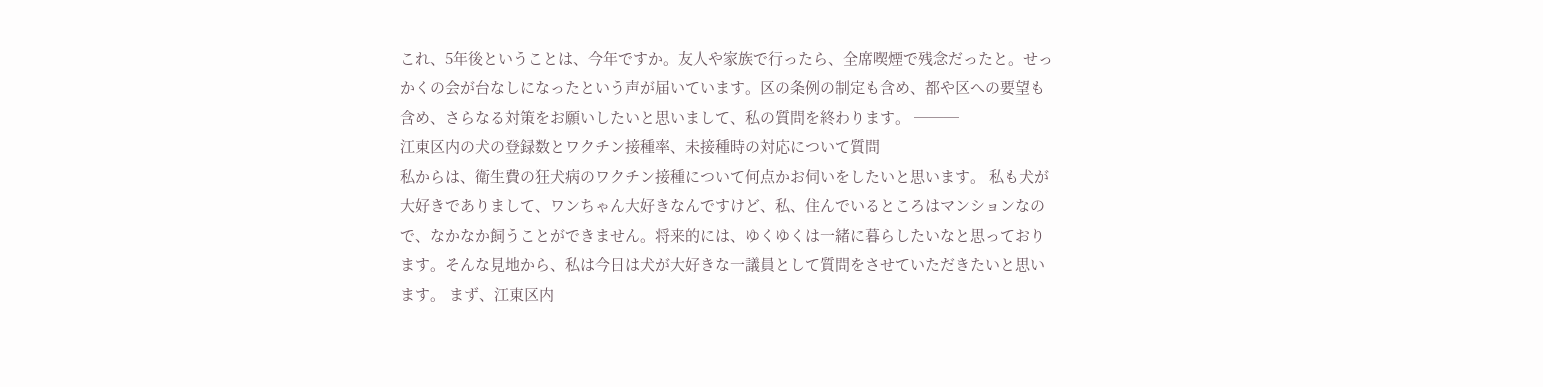これ、5年後ということは、今年ですか。友人や家族で行ったら、全席喫煙で残念だったと。せっかくの会が台なしになったという声が届いています。区の条例の制定も含め、都や区への要望も含め、さらなる対策をお願いしたいと思いまして、私の質問を終わります。 ───
江東区内の犬の登録数とワクチン接種率、未接種時の対応について質問
私からは、衛生費の狂犬病のワクチン接種について何点かお伺いをしたいと思います。 私も犬が大好きでありまして、ワンちゃん大好きなんですけど、私、住んでいるところはマンションなので、なかなか飼うことができません。将来的には、ゆくゆくは一緒に暮らしたいなと思っております。そんな見地から、私は今日は犬が大好きな一議員として質問をさせていただきたいと思います。 まず、江東区内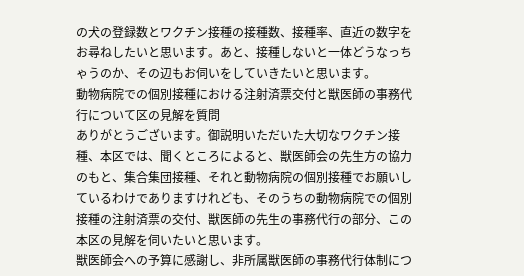の犬の登録数とワクチン接種の接種数、接種率、直近の数字をお尋ねしたいと思います。あと、接種しないと一体どうなっちゃうのか、その辺もお伺いをしていきたいと思います。
動物病院での個別接種における注射済票交付と獣医師の事務代行について区の見解を質問
ありがとうございます。御説明いただいた大切なワクチン接種、本区では、聞くところによると、獣医師会の先生方の協力のもと、集合集団接種、それと動物病院の個別接種でお願いしているわけでありますけれども、そのうちの動物病院での個別接種の注射済票の交付、獣医師の先生の事務代行の部分、この本区の見解を伺いたいと思います。
獣医師会への予算に感謝し、非所属獣医師の事務代行体制につ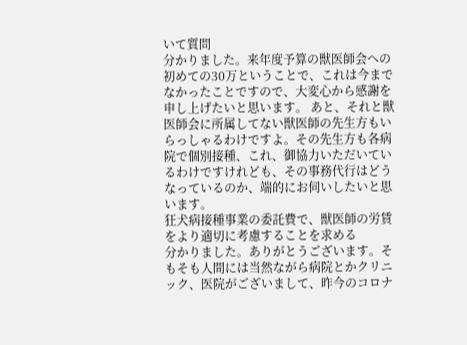いて質問
分かりました。来年度予算の獣医師会への初めての30万ということで、これは今までなかったことですので、大変心から感謝を申し上げたいと思います。 あと、それと獣医師会に所属してない獣医師の先生方もいらっしゃるわけですよ。その先生方も各病院で個別接種、これ、御協力いただいているわけですけれども、その事務代行はどうなっているのか、端的にお伺いしたいと思います。
狂犬病接種事業の委託費で、獣医師の労賃をより適切に考慮することを求める
分かりました。ありがとうございます。そもそも人間には当然ながら病院とかクリニック、医院がございまして、昨今のコロナ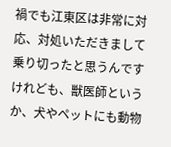禍でも江東区は非常に対応、対処いただきまして乗り切ったと思うんですけれども、獣医師というか、犬やペットにも動物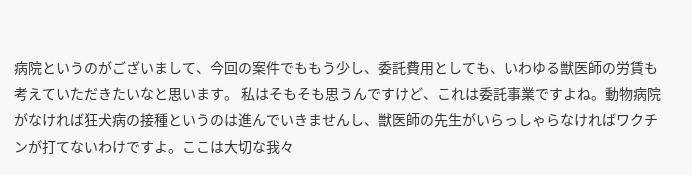病院というのがございまして、今回の案件でももう少し、委託費用としても、いわゆる獣医師の労賃も考えていただきたいなと思います。 私はそもそも思うんですけど、これは委託事業ですよね。動物病院がなければ狂犬病の接種というのは進んでいきませんし、獣医師の先生がいらっしゃらなければワクチンが打てないわけですよ。ここは大切な我々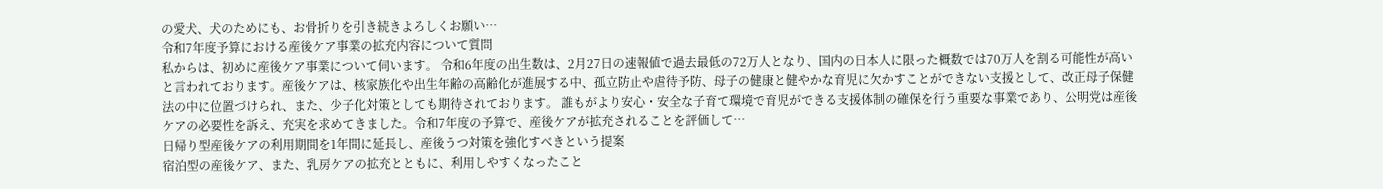の愛犬、犬のためにも、お骨折りを引き続きよろしくお願い…
令和7年度予算における産後ケア事業の拡充内容について質問
私からは、初めに産後ケア事業について伺います。 令和6年度の出生数は、2月27日の速報値で過去最低の72万人となり、国内の日本人に限った概数では70万人を割る可能性が高いと言われております。産後ケアは、核家族化や出生年齢の高齢化が進展する中、孤立防止や虐待予防、母子の健康と健やかな育児に欠かすことができない支援として、改正母子保健法の中に位置づけられ、また、少子化対策としても期待されております。 誰もがより安心・安全な子育て環境で育児ができる支援体制の確保を行う重要な事業であり、公明党は産後ケアの必要性を訴え、充実を求めてきました。令和7年度の予算で、産後ケアが拡充されることを評価して…
日帰り型産後ケアの利用期間を1年間に延長し、産後うつ対策を強化すべきという提案
宿泊型の産後ケア、また、乳房ケアの拡充とともに、利用しやすくなったこと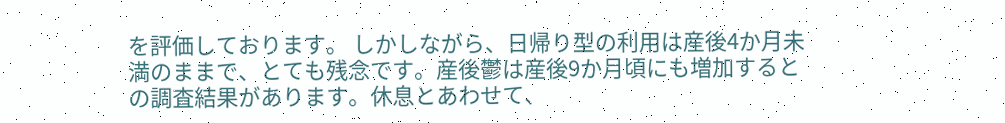を評価しております。 しかしながら、日帰り型の利用は産後4か月未満のままで、とても残念です。産後鬱は産後9か月頃にも増加するとの調査結果があります。休息とあわせて、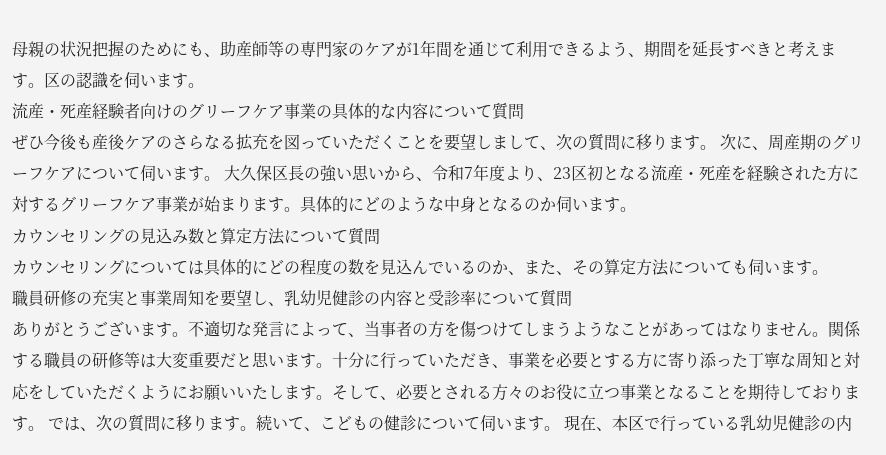母親の状況把握のためにも、助産師等の専門家のケアが1年間を通じて利用できるよう、期間を延長すべきと考えます。区の認識を伺います。
流産・死産経験者向けのグリーフケア事業の具体的な内容について質問
ぜひ今後も産後ケアのさらなる拡充を図っていただくことを要望しまして、次の質問に移ります。 次に、周産期のグリーフケアについて伺います。 大久保区長の強い思いから、令和7年度より、23区初となる流産・死産を経験された方に対するグリーフケア事業が始まります。具体的にどのような中身となるのか伺います。
カウンセリングの見込み数と算定方法について質問
カウンセリングについては具体的にどの程度の数を見込んでいるのか、また、その算定方法についても伺います。
職員研修の充実と事業周知を要望し、乳幼児健診の内容と受診率について質問
ありがとうございます。不適切な発言によって、当事者の方を傷つけてしまうようなことがあってはなりません。関係する職員の研修等は大変重要だと思います。十分に行っていただき、事業を必要とする方に寄り添った丁寧な周知と対応をしていただくようにお願いいたします。そして、必要とされる方々のお役に立つ事業となることを期待しております。 では、次の質問に移ります。続いて、こどもの健診について伺います。 現在、本区で行っている乳幼児健診の内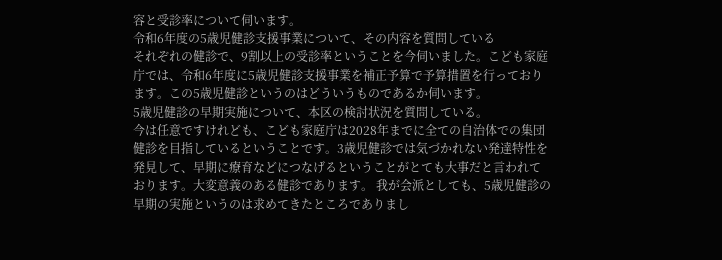容と受診率について伺います。
令和6年度の5歳児健診支援事業について、その内容を質問している
それぞれの健診で、9割以上の受診率ということを今伺いました。こども家庭庁では、令和6年度に5歳児健診支援事業を補正予算で予算措置を行っております。この5歳児健診というのはどういうものであるか伺います。
5歳児健診の早期実施について、本区の検討状況を質問している。
今は任意ですけれども、こども家庭庁は2028年までに全ての自治体での集団健診を目指しているということです。3歳児健診では気づかれない発達特性を発見して、早期に療育などにつなげるということがとても大事だと言われております。大変意義のある健診であります。 我が会派としても、5歳児健診の早期の実施というのは求めてきたところでありまし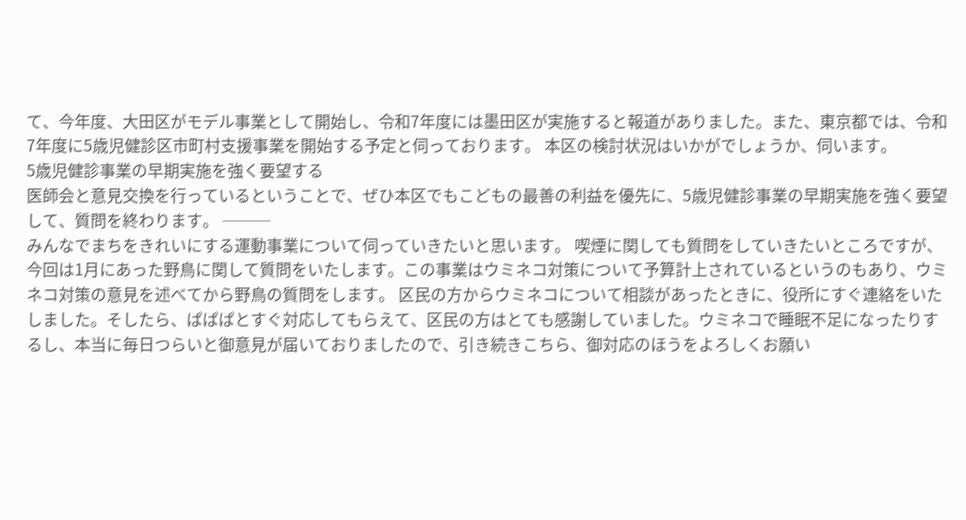て、今年度、大田区がモデル事業として開始し、令和7年度には墨田区が実施すると報道がありました。また、東京都では、令和7年度に5歳児健診区市町村支援事業を開始する予定と伺っております。 本区の検討状況はいかがでしょうか、伺います。
5歳児健診事業の早期実施を強く要望する
医師会と意見交換を行っているということで、ぜひ本区でもこどもの最善の利益を優先に、5歳児健診事業の早期実施を強く要望して、質問を終わります。 ───
みんなでまちをきれいにする運動事業について伺っていきたいと思います。 喫煙に関しても質問をしていきたいところですが、今回は1月にあった野鳥に関して質問をいたします。この事業はウミネコ対策について予算計上されているというのもあり、ウミネコ対策の意見を述べてから野鳥の質問をします。 区民の方からウミネコについて相談があったときに、役所にすぐ連絡をいたしました。そしたら、ぱぱぱとすぐ対応してもらえて、区民の方はとても感謝していました。ウミネコで睡眠不足になったりするし、本当に毎日つらいと御意見が届いておりましたので、引き続きこちら、御対応のほうをよろしくお願い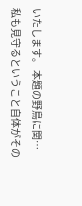いたします。 本題の野鳥に関…
私も見守るということ自体がその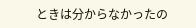ときは分からなかったの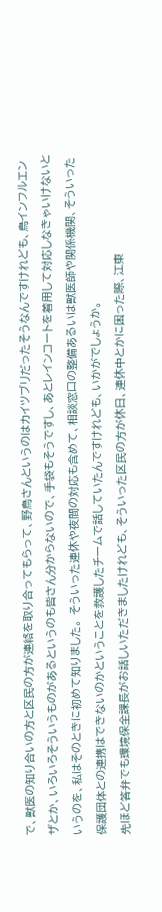で、獣医の知り合いの方と区民の方が連絡を取り合ってもらって、野鳥さんというのはカイツブリだったそうなんですけれども、鳥インフルエンザとか、いろいろそういうものがあるというのも皆さん分からないので、手袋もそうですし、あとレインコートを着用して対応しなきゃいけないというのを、私はそのときに初めて知りました。 そういった連休や夜間の対応も含めて、相談窓口の整備あるいは獣医師や関係機関、そういった保護団体との連携はできないのかということを救護したチームで話していたんですけれども、いかがでしょうか。
先ほど答弁でも環境保全課長がお話しいただきましたけれども、そういった区民の方が休日、連休中とかに困った際、江東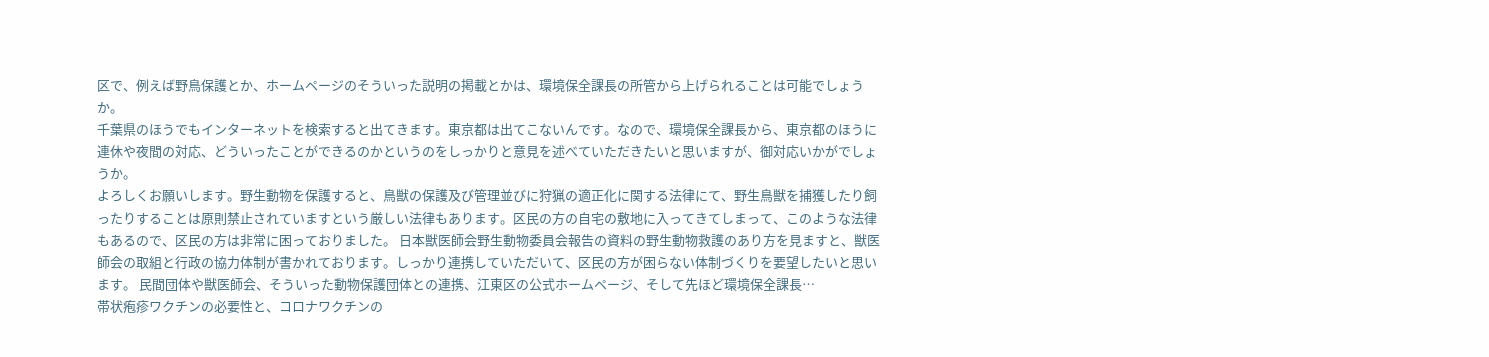区で、例えば野鳥保護とか、ホームページのそういった説明の掲載とかは、環境保全課長の所管から上げられることは可能でしょうか。
千葉県のほうでもインターネットを検索すると出てきます。東京都は出てこないんです。なので、環境保全課長から、東京都のほうに連休や夜間の対応、どういったことができるのかというのをしっかりと意見を述べていただきたいと思いますが、御対応いかがでしょうか。
よろしくお願いします。野生動物を保護すると、鳥獣の保護及び管理並びに狩猟の適正化に関する法律にて、野生鳥獣を捕獲したり飼ったりすることは原則禁止されていますという厳しい法律もあります。区民の方の自宅の敷地に入ってきてしまって、このような法律もあるので、区民の方は非常に困っておりました。 日本獣医師会野生動物委員会報告の資料の野生動物救護のあり方を見ますと、獣医師会の取組と行政の協力体制が書かれております。しっかり連携していただいて、区民の方が困らない体制づくりを要望したいと思います。 民間団体や獣医師会、そういった動物保護団体との連携、江東区の公式ホームページ、そして先ほど環境保全課長…
帯状疱疹ワクチンの必要性と、コロナワクチンの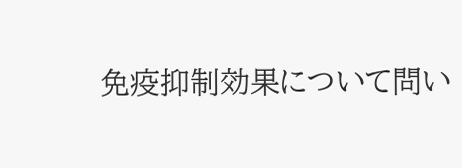免疫抑制効果について問い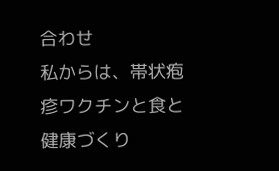合わせ
私からは、帯状疱疹ワクチンと食と健康づくり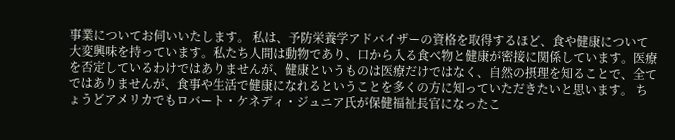事業についてお伺いいたします。 私は、予防栄養学アドバイザーの資格を取得するほど、食や健康について大変興味を持っています。私たち人間は動物であり、口から入る食べ物と健康が密接に関係しています。医療を否定しているわけではありませんが、健康というものは医療だけではなく、自然の摂理を知ることで、全てではありませんが、食事や生活で健康になれるということを多くの方に知っていただきたいと思います。 ちょうどアメリカでもロバート・ケネディ・ジュニア氏が保健福祉長官になったこ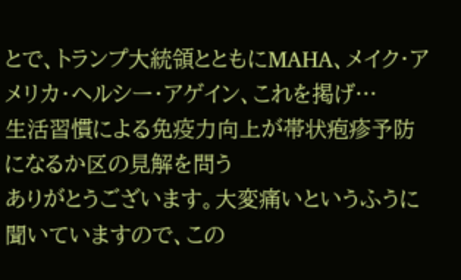とで、トランプ大統領とともにMAHA、メイク・アメリカ・ヘルシー・アゲイン、これを掲げ…
生活習慣による免疫力向上が帯状疱疹予防になるか区の見解を問う
ありがとうございます。大変痛いというふうに聞いていますので、この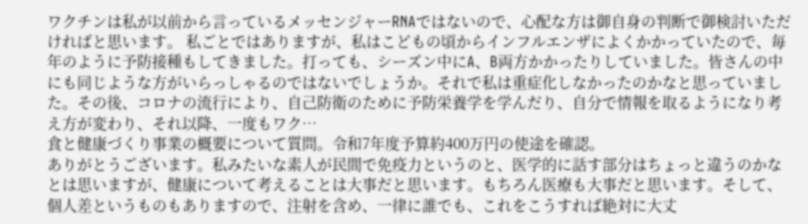ワクチンは私が以前から言っているメッセンジャーRNAではないので、心配な方は御自身の判断で御検討いただければと思います。 私ごとではありますが、私はこどもの頃からインフルエンザによくかかっていたので、毎年のように予防接種もしてきました。打っても、シーズン中にA、B両方かかったりしていました。皆さんの中にも同じような方がいらっしゃるのではないでしょうか。それで私は重症化しなかったのかなと思っていました。その後、コロナの流行により、自己防衛のために予防栄養学を学んだり、自分で情報を取るようになり考え方が変わり、それ以降、一度もワク…
食と健康づくり事業の概要について質問。令和7年度予算約400万円の使途を確認。
ありがとうございます。私みたいな素人が民間で免疫力というのと、医学的に話す部分はちょっと違うのかなとは思いますが、健康について考えることは大事だと思います。もちろん医療も大事だと思います。そして、個人差というものもありますので、注射を含め、一律に誰でも、これをこうすれば絶対に大丈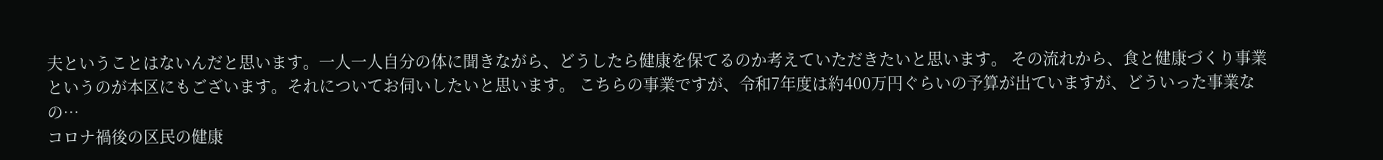夫ということはないんだと思います。一人一人自分の体に聞きながら、どうしたら健康を保てるのか考えていただきたいと思います。 その流れから、食と健康づくり事業というのが本区にもございます。それについてお伺いしたいと思います。 こちらの事業ですが、令和7年度は約400万円ぐらいの予算が出ていますが、どういった事業なの…
コロナ禍後の区民の健康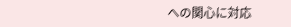への関心に対応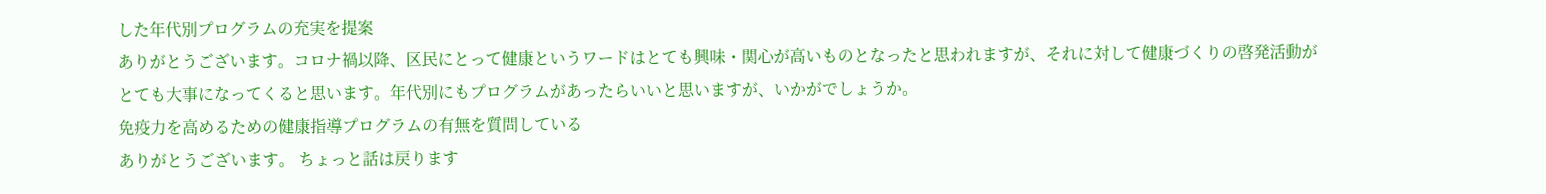した年代別プログラムの充実を提案
ありがとうございます。コロナ禍以降、区民にとって健康というワードはとても興味・関心が高いものとなったと思われますが、それに対して健康づくりの啓発活動がとても大事になってくると思います。年代別にもプログラムがあったらいいと思いますが、いかがでしょうか。
免疫力を高めるための健康指導プログラムの有無を質問している
ありがとうございます。 ちょっと話は戻ります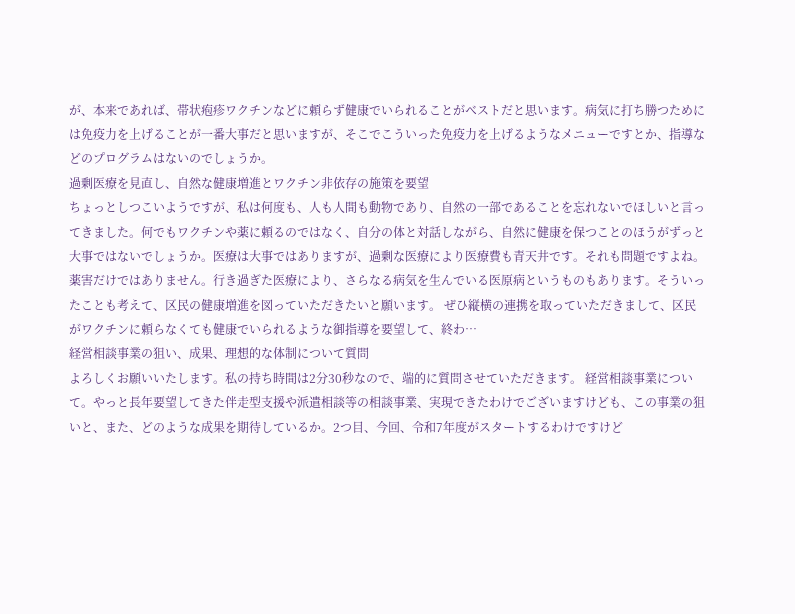が、本来であれば、帯状疱疹ワクチンなどに頼らず健康でいられることがベストだと思います。病気に打ち勝つためには免疫力を上げることが一番大事だと思いますが、そこでこういった免疫力を上げるようなメニューですとか、指導などのプログラムはないのでしょうか。
過剰医療を見直し、自然な健康増進とワクチン非依存の施策を要望
ちょっとしつこいようですが、私は何度も、人も人間も動物であり、自然の一部であることを忘れないでほしいと言ってきました。何でもワクチンや薬に頼るのではなく、自分の体と対話しながら、自然に健康を保つことのほうがずっと大事ではないでしょうか。医療は大事ではありますが、過剰な医療により医療費も青天井です。それも問題ですよね。薬害だけではありません。行き過ぎた医療により、さらなる病気を生んでいる医原病というものもあります。そういったことも考えて、区民の健康増進を図っていただきたいと願います。 ぜひ縦横の連携を取っていただきまして、区民がワクチンに頼らなくても健康でいられるような御指導を要望して、終わ…
経営相談事業の狙い、成果、理想的な体制について質問
よろしくお願いいたします。私の持ち時間は2分30秒なので、端的に質問させていただきます。 経営相談事業について。やっと長年要望してきた伴走型支援や派遣相談等の相談事業、実現できたわけでございますけども、この事業の狙いと、また、どのような成果を期待しているか。2つ目、今回、令和7年度がスタートするわけですけど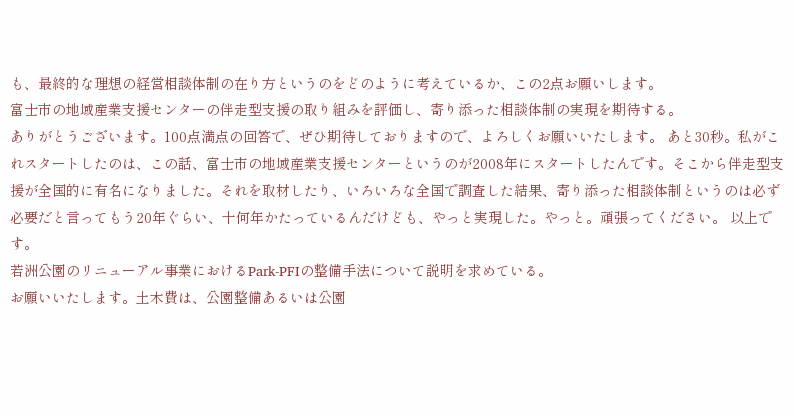も、最終的な理想の経営相談体制の在り方というのをどのように考えているか、この2点お願いします。
富士市の地域産業支援センターの伴走型支援の取り組みを評価し、寄り添った相談体制の実現を期待する。
ありがとうございます。100点満点の回答で、ぜひ期待しておりますので、よろしくお願いいたします。 あと30秒。私がこれスタートしたのは、この話、富士市の地域産業支援センターというのが2008年にスタートしたんです。そこから伴走型支援が全国的に有名になりました。それを取材したり、いろいろな全国で調査した結果、寄り添った相談体制というのは必ず必要だと言ってもう20年ぐらい、十何年かたっているんだけども、やっと実現した。やっと。頑張ってください。 以上です。
若洲公園のリニューアル事業におけるPark-PFIの整備手法について説明を求めている。
お願いいたします。土木費は、公園整備あるいは公園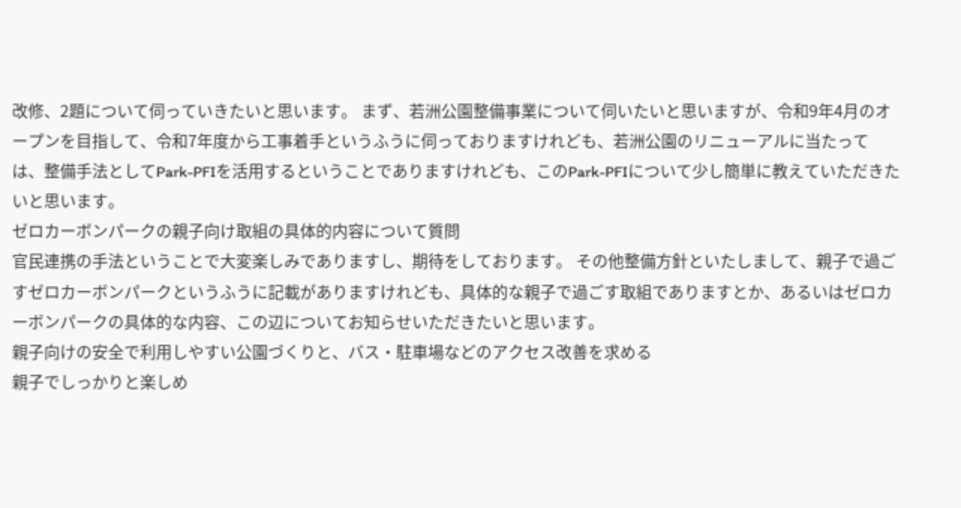改修、2題について伺っていきたいと思います。 まず、若洲公園整備事業について伺いたいと思いますが、令和9年4月のオープンを目指して、令和7年度から工事着手というふうに伺っておりますけれども、若洲公園のリニューアルに当たっては、整備手法としてPark-PFIを活用するということでありますけれども、このPark-PFIについて少し簡単に教えていただきたいと思います。
ゼロカーボンパークの親子向け取組の具体的内容について質問
官民連携の手法ということで大変楽しみでありますし、期待をしております。 その他整備方針といたしまして、親子で過ごすゼロカーボンパークというふうに記載がありますけれども、具体的な親子で過ごす取組でありますとか、あるいはゼロカーボンパークの具体的な内容、この辺についてお知らせいただきたいと思います。
親子向けの安全で利用しやすい公園づくりと、バス・駐車場などのアクセス改善を求める
親子でしっかりと楽しめ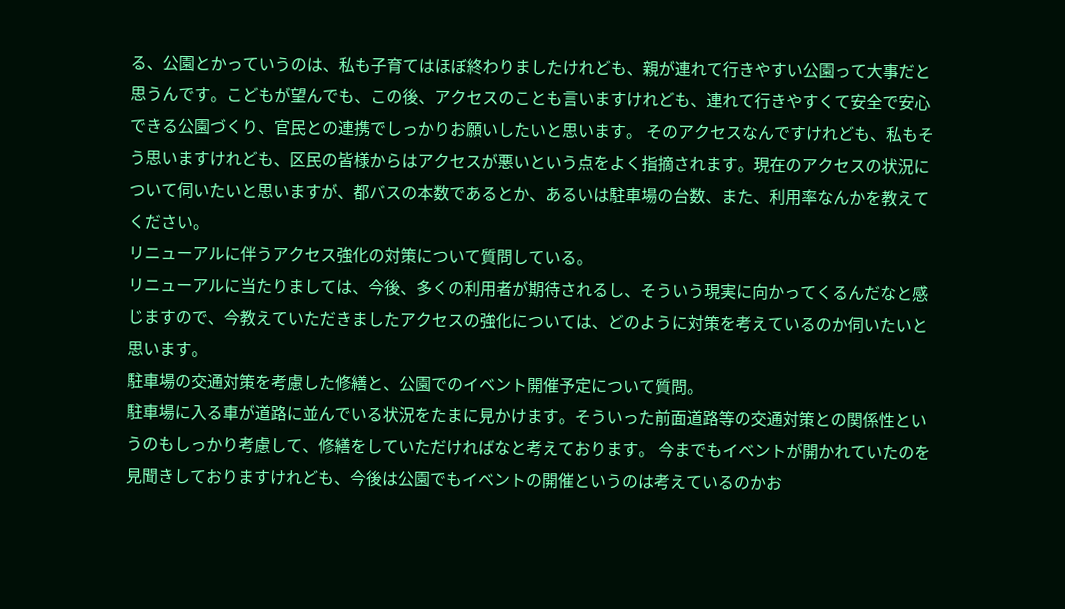る、公園とかっていうのは、私も子育てはほぼ終わりましたけれども、親が連れて行きやすい公園って大事だと思うんです。こどもが望んでも、この後、アクセスのことも言いますけれども、連れて行きやすくて安全で安心できる公園づくり、官民との連携でしっかりお願いしたいと思います。 そのアクセスなんですけれども、私もそう思いますけれども、区民の皆様からはアクセスが悪いという点をよく指摘されます。現在のアクセスの状況について伺いたいと思いますが、都バスの本数であるとか、あるいは駐車場の台数、また、利用率なんかを教えてください。
リニューアルに伴うアクセス強化の対策について質問している。
リニューアルに当たりましては、今後、多くの利用者が期待されるし、そういう現実に向かってくるんだなと感じますので、今教えていただきましたアクセスの強化については、どのように対策を考えているのか伺いたいと思います。
駐車場の交通対策を考慮した修繕と、公園でのイベント開催予定について質問。
駐車場に入る車が道路に並んでいる状況をたまに見かけます。そういった前面道路等の交通対策との関係性というのもしっかり考慮して、修繕をしていただければなと考えております。 今までもイベントが開かれていたのを見聞きしておりますけれども、今後は公園でもイベントの開催というのは考えているのかお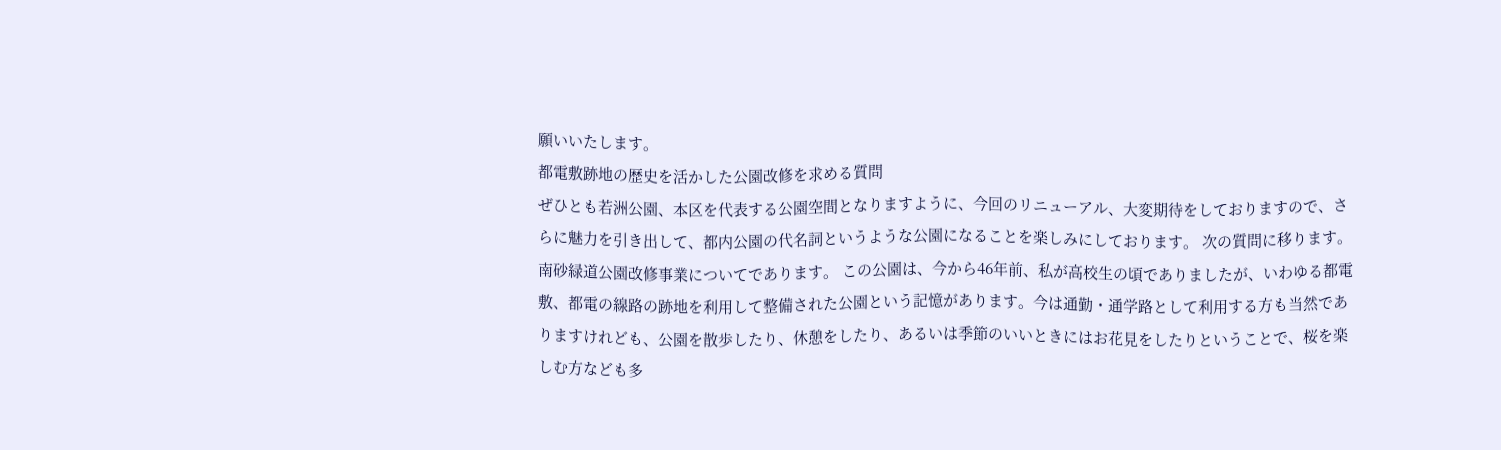願いいたします。
都電敷跡地の歴史を活かした公園改修を求める質問
ぜひとも若洲公園、本区を代表する公園空間となりますように、今回のリニューアル、大変期待をしておりますので、さらに魅力を引き出して、都内公園の代名詞というような公園になることを楽しみにしております。 次の質問に移ります。南砂緑道公園改修事業についてであります。 この公園は、今から46年前、私が高校生の頃でありましたが、いわゆる都電敷、都電の線路の跡地を利用して整備された公園という記憶があります。今は通勤・通学路として利用する方も当然でありますけれども、公園を散歩したり、休憩をしたり、あるいは季節のいいときにはお花見をしたりということで、桜を楽しむ方なども多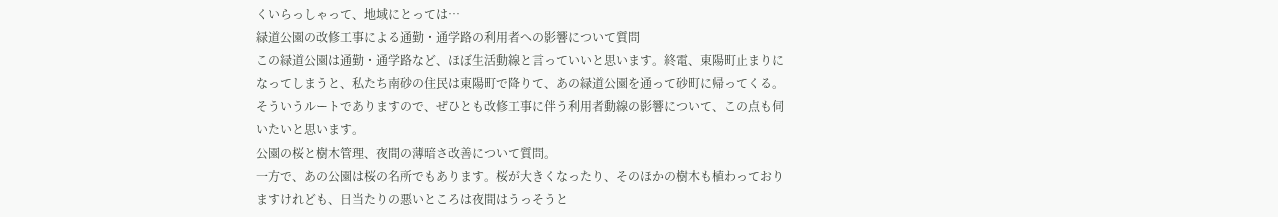くいらっしゃって、地域にとっては…
緑道公園の改修工事による通勤・通学路の利用者への影響について質問
この緑道公園は通勤・通学路など、ほぼ生活動線と言っていいと思います。終電、東陽町止まりになってしまうと、私たち南砂の住民は東陽町で降りて、あの緑道公園を通って砂町に帰ってくる。そういうルートでありますので、ぜひとも改修工事に伴う利用者動線の影響について、この点も伺いたいと思います。
公園の桜と樹木管理、夜間の薄暗さ改善について質問。
一方で、あの公園は桜の名所でもあります。桜が大きくなったり、そのほかの樹木も植わっておりますけれども、日当たりの悪いところは夜間はうっそうと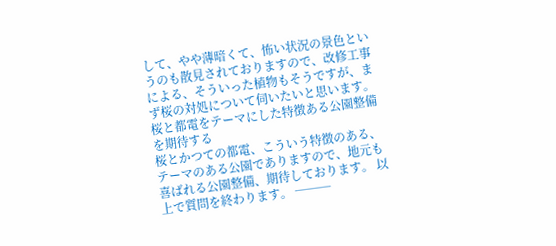して、やや薄暗くて、怖い状況の景色というのも散見されておりますので、改修工事による、そういった植物もそうですが、まず桜の対処について伺いたいと思います。
桜と都電をテーマにした特徴ある公園整備を期待する
桜とかつての都電、こういう特徴のある、テーマのある公園でありますので、地元も喜ばれる公園整備、期待しております。 以上で質問を終わります。 ───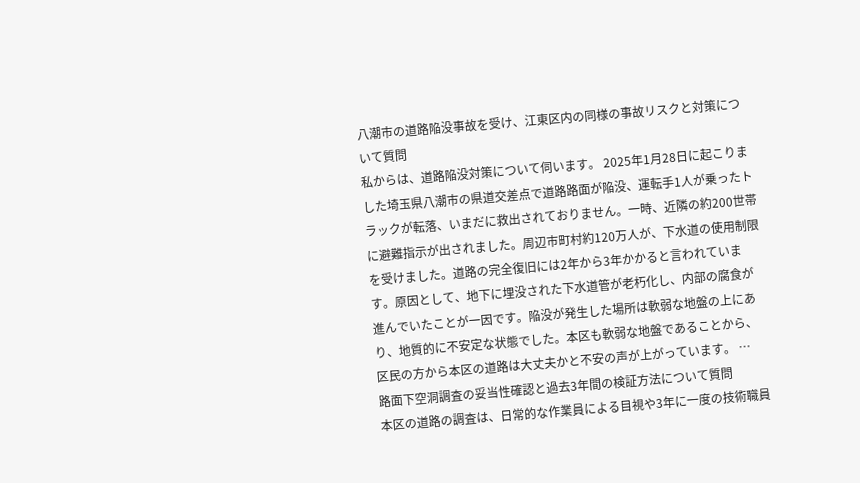八潮市の道路陥没事故を受け、江東区内の同様の事故リスクと対策について質問
私からは、道路陥没対策について伺います。 2025年1月28日に起こりました埼玉県八潮市の県道交差点で道路路面が陥没、運転手1人が乗ったトラックが転落、いまだに救出されておりません。一時、近隣の約200世帯に避難指示が出されました。周辺市町村約120万人が、下水道の使用制限を受けました。道路の完全復旧には2年から3年かかると言われています。原因として、地下に埋没された下水道管が老朽化し、内部の腐食が進んでいたことが一因です。陥没が発生した場所は軟弱な地盤の上にあり、地質的に不安定な状態でした。本区も軟弱な地盤であることから、区民の方から本区の道路は大丈夫かと不安の声が上がっています。 …
路面下空洞調査の妥当性確認と過去3年間の検証方法について質問
本区の道路の調査は、日常的な作業員による目視や3年に一度の技術職員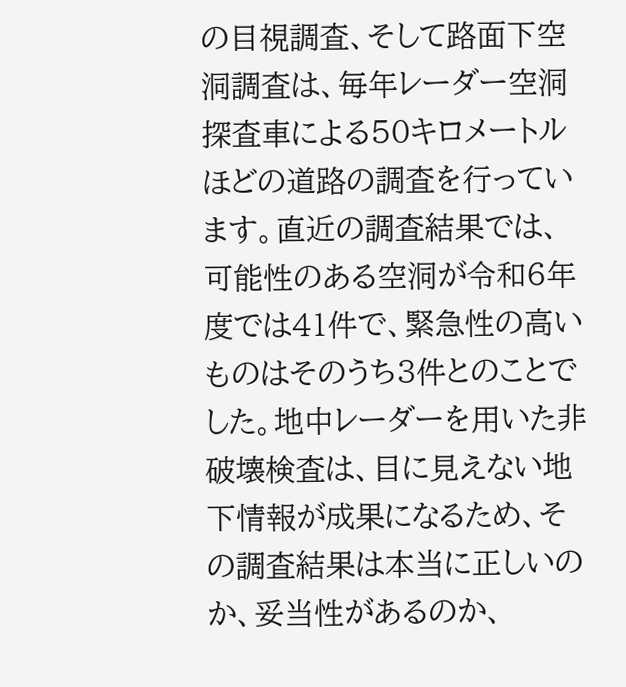の目視調査、そして路面下空洞調査は、毎年レーダー空洞探査車による50キロメートルほどの道路の調査を行っています。直近の調査結果では、可能性のある空洞が令和6年度では41件で、緊急性の高いものはそのうち3件とのことでした。地中レーダーを用いた非破壊検査は、目に見えない地下情報が成果になるため、その調査結果は本当に正しいのか、妥当性があるのか、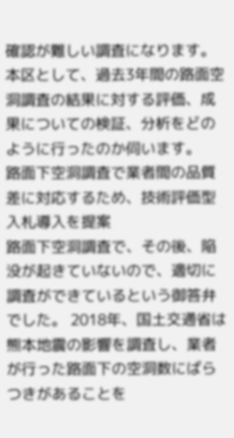確認が難しい調査になります。 本区として、過去3年間の路面空洞調査の結果に対する評価、成果についての検証、分析をどのように行ったのか伺います。
路面下空洞調査で業者間の品質差に対応するため、技術評価型入札導入を提案
路面下空洞調査で、その後、陥没が起きていないので、適切に調査ができているという御答弁でした。 2018年、国土交通省は熊本地震の影響を調査し、業者が行った路面下の空洞数にばらつきがあることを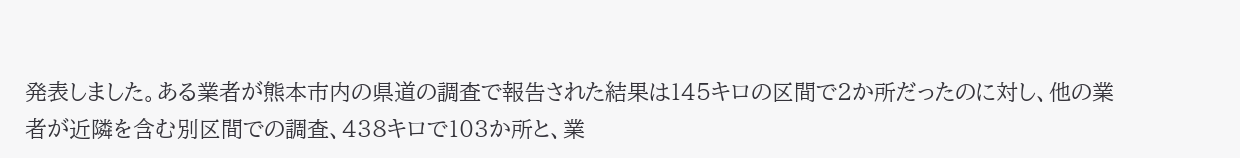発表しました。ある業者が熊本市内の県道の調査で報告された結果は145キロの区間で2か所だったのに対し、他の業者が近隣を含む別区間での調査、438キロで103か所と、業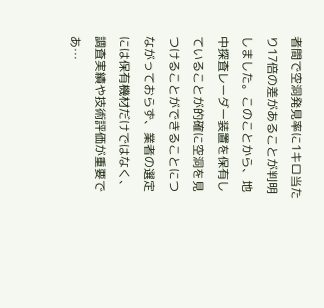者間で空洞発見率に1キロ当たり17倍の差があることが判明しました。このことから、地中探査レーダー装置を保有していることが的確に空洞を見つけることができることにつながっておらず、業者の選定には保有機材だけではなく、調査実績や技術評価が重要であ…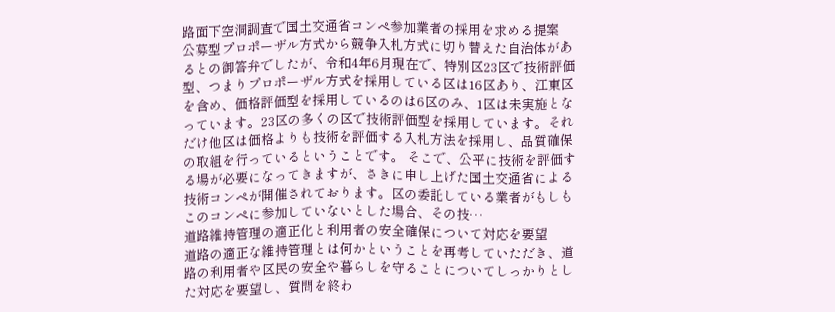路面下空洞調査で国土交通省コンペ参加業者の採用を求める提案
公募型プロポーザル方式から競争入札方式に切り替えた自治体があるとの御答弁でしたが、令和4年6月現在で、特別区23区で技術評価型、つまりプロポーザル方式を採用している区は16区あり、江東区を含め、価格評価型を採用しているのは6区のみ、1区は未実施となっています。23区の多くの区で技術評価型を採用しています。それだけ他区は価格よりも技術を評価する入札方法を採用し、品質確保の取組を行っているということです。 そこで、公平に技術を評価する場が必要になってきますが、さきに申し上げた国土交通省による技術コンペが開催されております。区の委託している業者がもしもこのコンペに参加していないとした場合、その技…
道路維持管理の適正化と利用者の安全確保について対応を要望
道路の適正な維持管理とは何かということを再考していただき、道路の利用者や区民の安全や暮らしを守ることについてしっかりとした対応を要望し、質問を終わ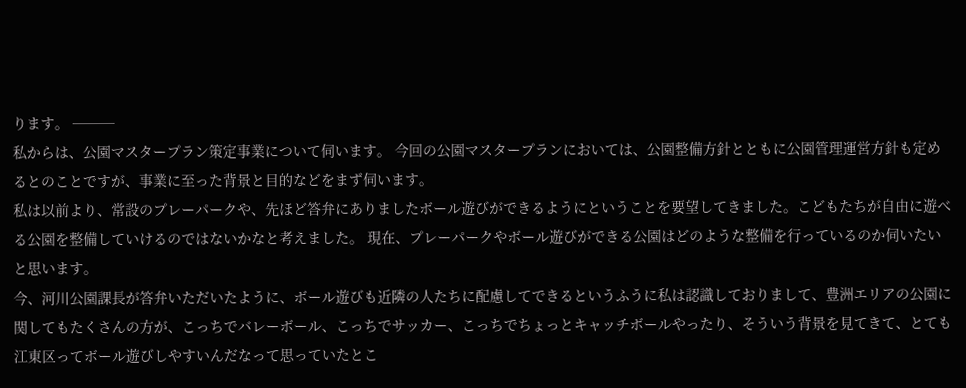ります。 ───
私からは、公園マスタープラン策定事業について伺います。 今回の公園マスタープランにおいては、公園整備方針とともに公園管理運営方針も定めるとのことですが、事業に至った背景と目的などをまず伺います。
私は以前より、常設のプレーパークや、先ほど答弁にありましたボール遊びができるようにということを要望してきました。こどもたちが自由に遊べる公園を整備していけるのではないかなと考えました。 現在、プレーパークやボール遊びができる公園はどのような整備を行っているのか伺いたいと思います。
今、河川公園課長が答弁いただいたように、ボール遊びも近隣の人たちに配慮してできるというふうに私は認識しておりまして、豊洲エリアの公園に関してもたくさんの方が、こっちでバレーボール、こっちでサッカー、こっちでちょっとキャッチボールやったり、そういう背景を見てきて、とても江東区ってボール遊びしやすいんだなって思っていたとこ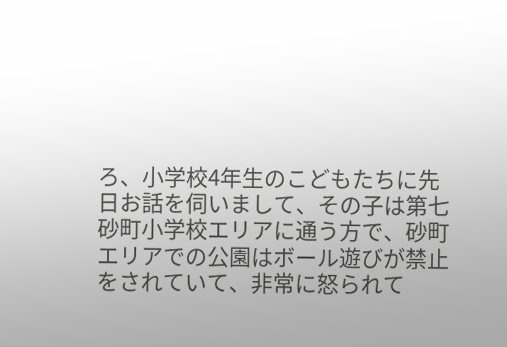ろ、小学校4年生のこどもたちに先日お話を伺いまして、その子は第七砂町小学校エリアに通う方で、砂町エリアでの公園はボール遊びが禁止をされていて、非常に怒られて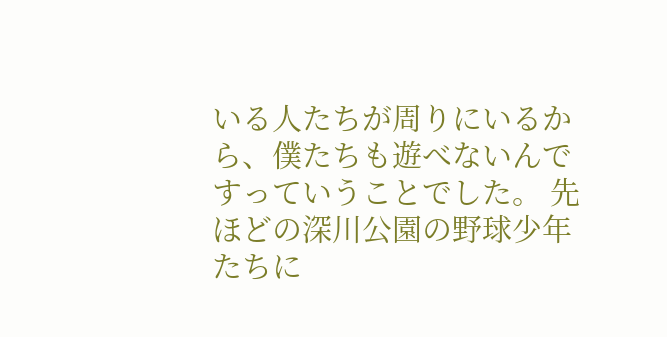いる人たちが周りにいるから、僕たちも遊べないんですっていうことでした。 先ほどの深川公園の野球少年たちに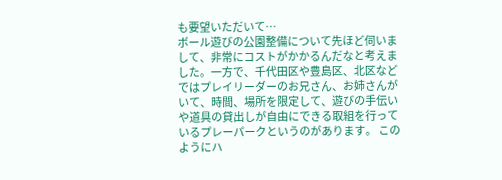も要望いただいて…
ボール遊びの公園整備について先ほど伺いまして、非常にコストがかかるんだなと考えました。一方で、千代田区や豊島区、北区などではプレイリーダーのお兄さん、お姉さんがいて、時間、場所を限定して、遊びの手伝いや道具の貸出しが自由にできる取組を行っているプレーパークというのがあります。 このようにハ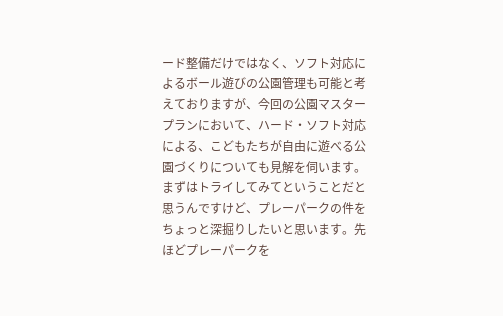ード整備だけではなく、ソフト対応によるボール遊びの公園管理も可能と考えておりますが、今回の公園マスタープランにおいて、ハード・ソフト対応による、こどもたちが自由に遊べる公園づくりについても見解を伺います。
まずはトライしてみてということだと思うんですけど、プレーパークの件をちょっと深掘りしたいと思います。先ほどプレーパークを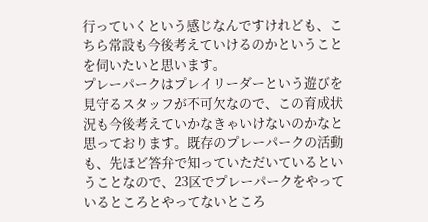行っていくという感じなんですけれども、こちら常設も今後考えていけるのかということを伺いたいと思います。
プレーパークはプレイリーダーという遊びを見守るスタッフが不可欠なので、この育成状況も今後考えていかなきゃいけないのかなと思っております。既存のプレーパークの活動も、先ほど答弁で知っていただいているということなので、23区でプレーパークをやっているところとやってないところ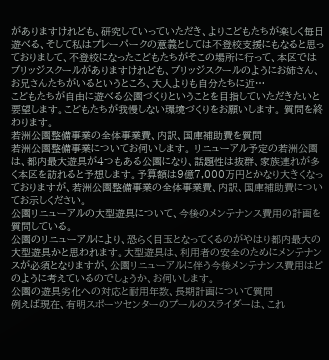がありますけれども、研究していっていただき、よりこどもたちが楽しく毎日遊べる、そして私はプレーパークの意義としては不登校支援にもなると思っておりまして、不登校になったこどもたちがそこの場所に行って、本区ではブリッジスクールがありますけれども、ブリッジスクールのようにお姉さん、お兄さんたちがいるというところ、大人よりも自分たちに近…
こどもたちが自由に遊べる公園づくりということを目指していただきたいと要望します。こどもたちが我慢しない環境づくりをお願いします。 質問を終わります。
若洲公園整備事業の全体事業費、内訳、国庫補助費を質問
若洲公園整備事業についてお伺いします。 リニューアル予定の若洲公園は、都内最大遊具が4つもある公園になり、話題性は抜群、家族連れが多く本区を訪れると予想します。予算額は9億7,000万円とかなり大きくなっておりますが、若洲公園整備事業の全体事業費、内訳、国庫補助費についてお示しください。
公園リニューアルの大型遊具について、今後のメンテナンス費用の計画を質問している。
公園のリニューアルにより、恐らく目玉となってくるのがやはり都内最大の大型遊具かと思われます。大型遊具は、利用者の安全のためにメンテナンスが必須となりますが、公園リニューアルに伴う今後メンテナンス費用はどのように考えているのでしょうか、お伺いします。
公園の遊具劣化への対応と耐用年数、長期計画について質問
例えば現在、有明スポーツセンターのプールのスライダーは、これ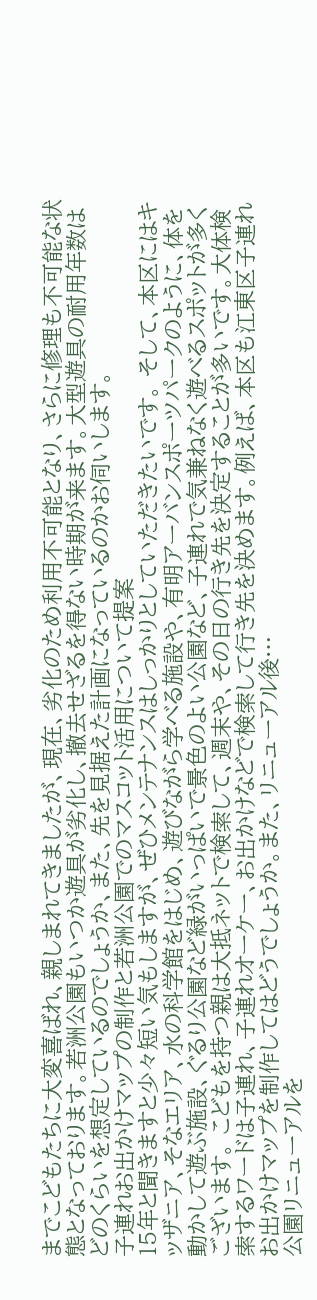までこどもたちに大変喜ばれ、親しまれてきましたが、現在、劣化のため利用不可能となり、さらに修理も不可能な状態となっております。若洲公園もいつか遊具が劣化し、撤去せざるを得ない時期が来ます。大型遊具の耐用年数はどのくらいを想定しているのでしょうか、また、先を見据えた計画になっているのかお伺いします。
子連れお出かけマップの制作と若洲公園でのマスコット活用について提案
15年と聞きますと少々短い気もしますが、ぜひメンテナンスはしっかりとしていただきたいです。 そして、本区にはキッザニア、そなエリア、水の科学館をはじめ、遊びながら学べる施設や、有明アーバンスポーツパークのように、体を動かして遊ぶ施設、ぐるり公園など緑がいっぱいで景色のよい公園など、子連れで気兼ねなく遊べるスポットが多くございます。 こどもを持つ親は大抵ネットで検索して、週末や、その日の行き先を決定することが多いです。大体検索するワードは子連れ、子連れオーケー、お出かけなどで検索して行き先を決めます。例えば、本区も江東区子連れお出かけマップを制作してはどうでしょうか。また、リニューアル後…
公園リニューアルを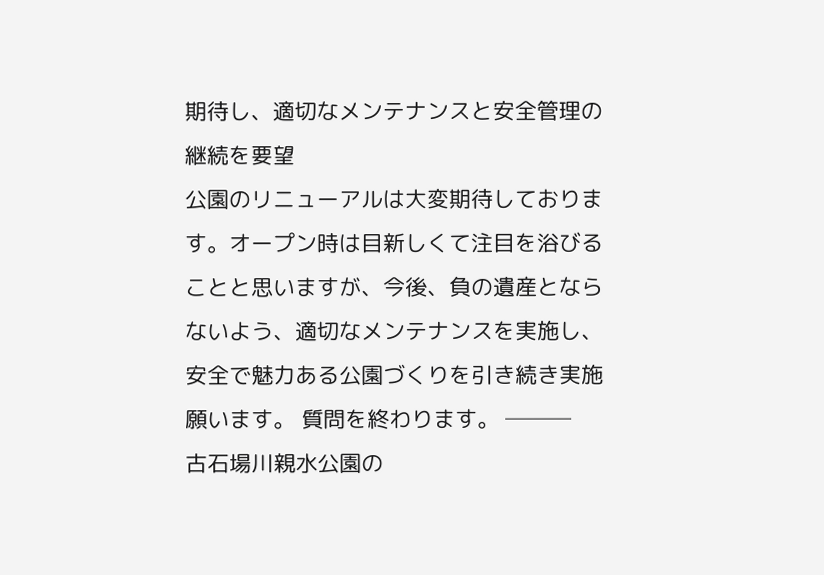期待し、適切なメンテナンスと安全管理の継続を要望
公園のリニューアルは大変期待しております。オープン時は目新しくて注目を浴びることと思いますが、今後、負の遺産とならないよう、適切なメンテナンスを実施し、安全で魅力ある公園づくりを引き続き実施願います。 質問を終わります。 ───
古石場川親水公園の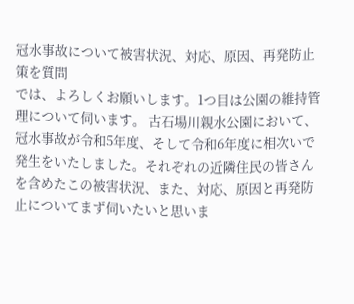冠水事故について被害状況、対応、原因、再発防止策を質問
では、よろしくお願いします。1つ目は公園の維持管理について伺います。 古石場川親水公園において、冠水事故が令和5年度、そして令和6年度に相次いで発生をいたしました。それぞれの近隣住民の皆さんを含めたこの被害状況、また、対応、原因と再発防止についてまず伺いたいと思いま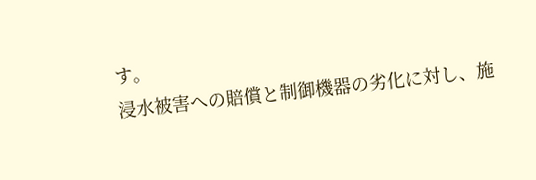す。
浸水被害への賠償と制御機器の劣化に対し、施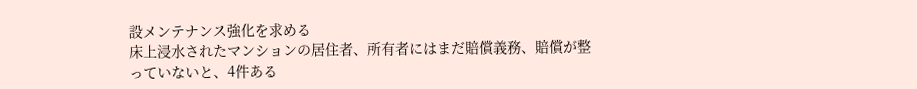設メンテナンス強化を求める
床上浸水されたマンションの居住者、所有者にはまだ賠償義務、賠償が整っていないと、4件ある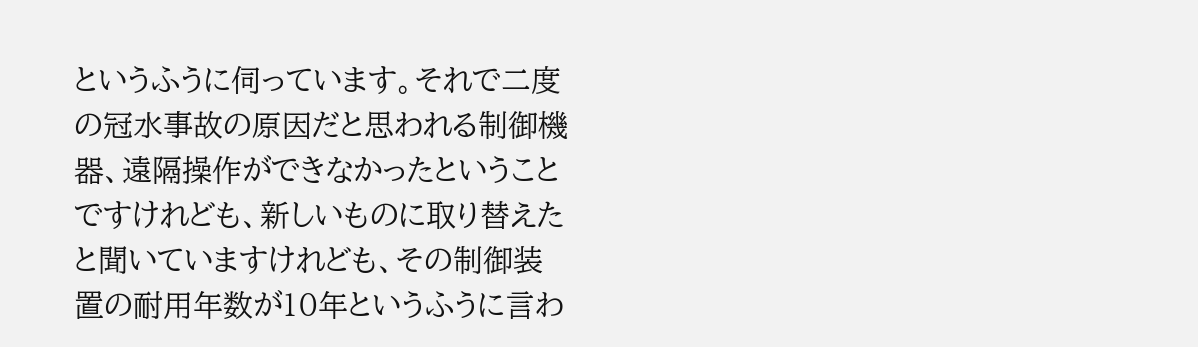というふうに伺っています。それで二度の冠水事故の原因だと思われる制御機器、遠隔操作ができなかったということですけれども、新しいものに取り替えたと聞いていますけれども、その制御装置の耐用年数が10年というふうに言わ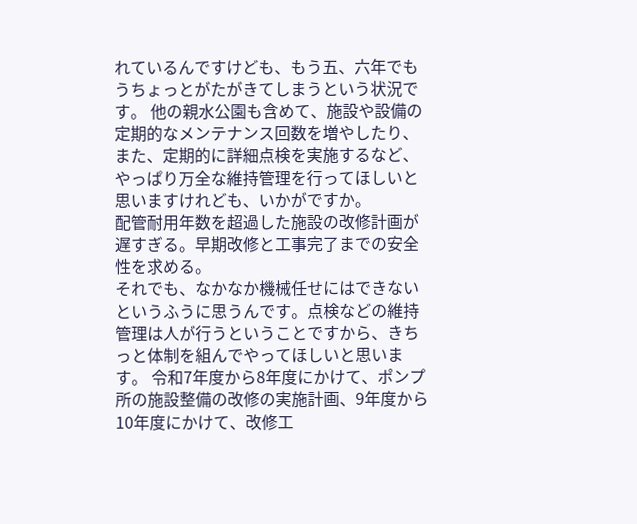れているんですけども、もう五、六年でもうちょっとがたがきてしまうという状況です。 他の親水公園も含めて、施設や設備の定期的なメンテナンス回数を増やしたり、また、定期的に詳細点検を実施するなど、やっぱり万全な維持管理を行ってほしいと思いますけれども、いかがですか。
配管耐用年数を超過した施設の改修計画が遅すぎる。早期改修と工事完了までの安全性を求める。
それでも、なかなか機械任せにはできないというふうに思うんです。点検などの維持管理は人が行うということですから、きちっと体制を組んでやってほしいと思います。 令和7年度から8年度にかけて、ポンプ所の施設整備の改修の実施計画、9年度から10年度にかけて、改修工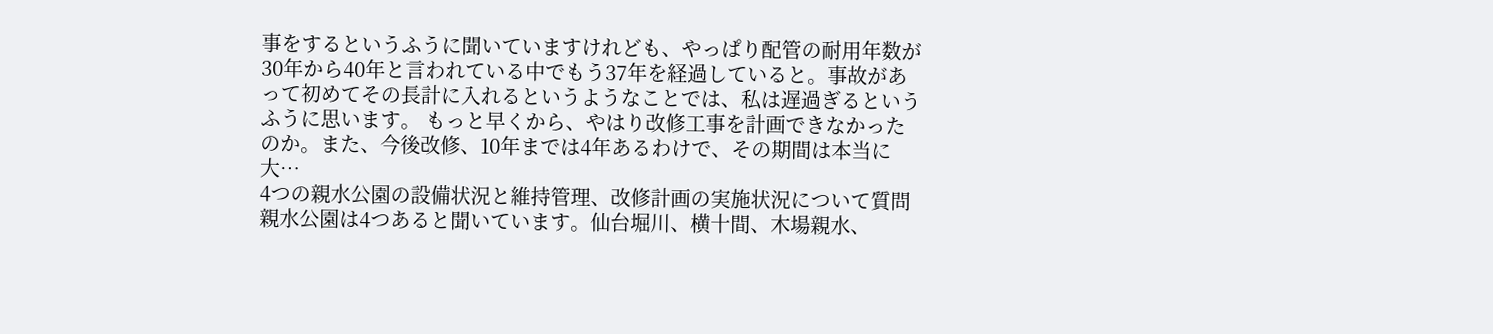事をするというふうに聞いていますけれども、やっぱり配管の耐用年数が30年から40年と言われている中でもう37年を経過していると。事故があって初めてその長計に入れるというようなことでは、私は遅過ぎるというふうに思います。 もっと早くから、やはり改修工事を計画できなかったのか。また、今後改修、10年までは4年あるわけで、その期間は本当に大…
4つの親水公園の設備状況と維持管理、改修計画の実施状況について質問
親水公園は4つあると聞いています。仙台堀川、横十間、木場親水、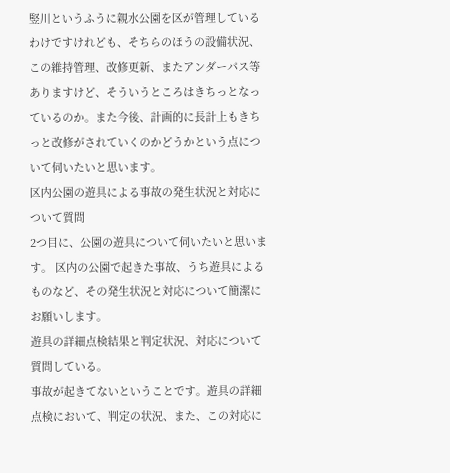竪川というふうに親水公園を区が管理しているわけですけれども、そちらのほうの設備状況、この維持管理、改修更新、またアンダーパス等ありますけど、そういうところはきちっとなっているのか。また今後、計画的に長計上もきちっと改修がされていくのかどうかという点について伺いたいと思います。
区内公園の遊具による事故の発生状況と対応について質問
2つ目に、公園の遊具について伺いたいと思います。 区内の公園で起きた事故、うち遊具によるものなど、その発生状況と対応について簡潔にお願いします。
遊具の詳細点検結果と判定状況、対応について質問している。
事故が起きてないということです。遊具の詳細点検において、判定の状況、また、この対応に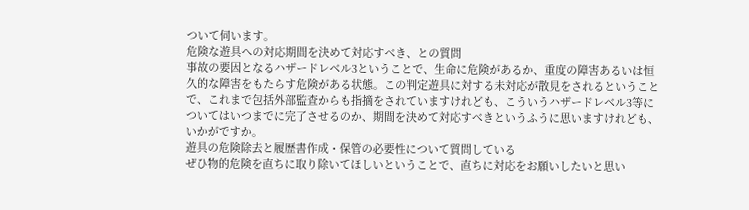ついて伺います。
危険な遊具への対応期間を決めて対応すべき、との質問
事故の要因となるハザードレベル3ということで、生命に危険があるか、重度の障害あるいは恒久的な障害をもたらす危険がある状態。この判定遊具に対する未対応が散見をされるということで、これまで包括外部監査からも指摘をされていますけれども、こういうハザードレベル3等についてはいつまでに完了させるのか、期間を決めて対応すべきというふうに思いますけれども、いかがですか。
遊具の危険除去と履歴書作成・保管の必要性について質問している
ぜひ物的危険を直ちに取り除いてほしいということで、直ちに対応をお願いしたいと思い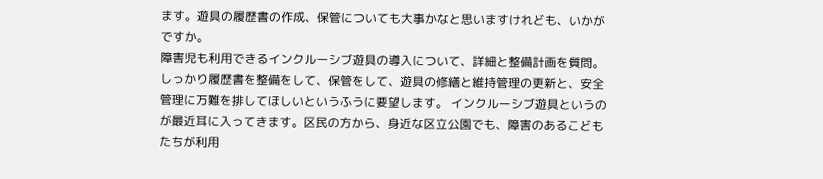ます。遊具の履歴書の作成、保管についても大事かなと思いますけれども、いかがですか。
障害児も利用できるインクルーシブ遊具の導入について、詳細と整備計画を質問。
しっかり履歴書を整備をして、保管をして、遊具の修繕と維持管理の更新と、安全管理に万難を排してほしいというふうに要望します。 インクルーシブ遊具というのが最近耳に入ってきます。区民の方から、身近な区立公園でも、障害のあるこどもたちが利用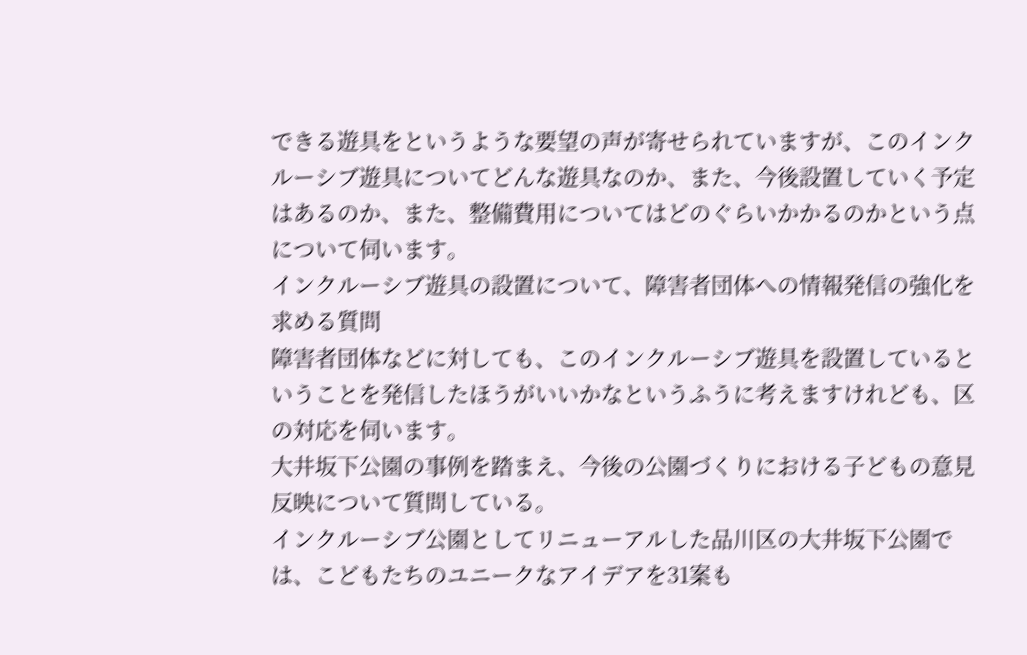できる遊具をというような要望の声が寄せられていますが、このインクルーシブ遊具についてどんな遊具なのか、また、今後設置していく予定はあるのか、また、整備費用についてはどのぐらいかかるのかという点について伺います。
インクルーシブ遊具の設置について、障害者団体への情報発信の強化を求める質問
障害者団体などに対しても、このインクルーシブ遊具を設置しているということを発信したほうがいいかなというふうに考えますけれども、区の対応を伺います。
大井坂下公園の事例を踏まえ、今後の公園づくりにおける子どもの意見反映について質問している。
インクルーシブ公園としてリニューアルした品川区の大井坂下公園では、こどもたちのユニークなアイデアを31案も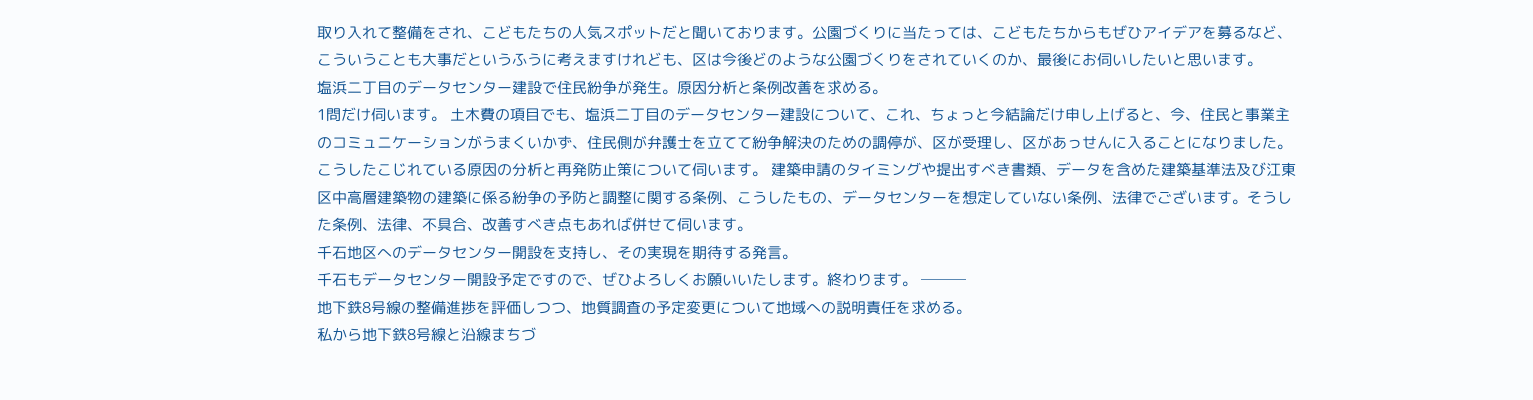取り入れて整備をされ、こどもたちの人気スポットだと聞いております。公園づくりに当たっては、こどもたちからもぜひアイデアを募るなど、こういうことも大事だというふうに考えますけれども、区は今後どのような公園づくりをされていくのか、最後にお伺いしたいと思います。
塩浜二丁目のデータセンター建設で住民紛争が発生。原因分析と条例改善を求める。
1問だけ伺います。 土木費の項目でも、塩浜二丁目のデータセンター建設について、これ、ちょっと今結論だけ申し上げると、今、住民と事業主のコミュニケーションがうまくいかず、住民側が弁護士を立てて紛争解決のための調停が、区が受理し、区があっせんに入ることになりました。こうしたこじれている原因の分析と再発防止策について伺います。 建築申請のタイミングや提出すべき書類、データを含めた建築基準法及び江東区中高層建築物の建築に係る紛争の予防と調整に関する条例、こうしたもの、データセンターを想定していない条例、法律でございます。そうした条例、法律、不具合、改善すべき点もあれば併せて伺います。
千石地区へのデータセンター開設を支持し、その実現を期待する発言。
千石もデータセンター開設予定ですので、ぜひよろしくお願いいたします。終わります。 ───
地下鉄8号線の整備進捗を評価しつつ、地質調査の予定変更について地域への説明責任を求める。
私から地下鉄8号線と沿線まちづ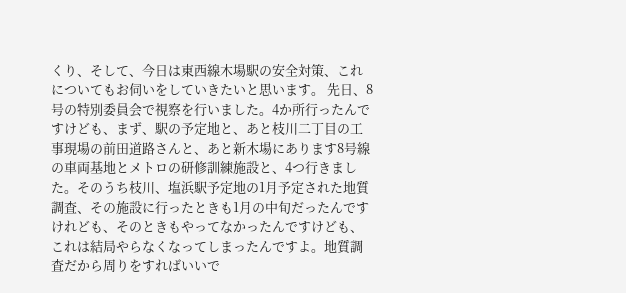くり、そして、今日は東西線木場駅の安全対策、これについてもお伺いをしていきたいと思います。 先日、8号の特別委員会で視察を行いました。4か所行ったんですけども、まず、駅の予定地と、あと枝川二丁目の工事現場の前田道路さんと、あと新木場にあります8号線の車両基地とメトロの研修訓練施設と、4つ行きました。そのうち枝川、塩浜駅予定地の1月予定された地質調査、その施設に行ったときも1月の中旬だったんですけれども、そのときもやってなかったんですけども、これは結局やらなくなってしまったんですよ。地質調査だから周りをすればいいで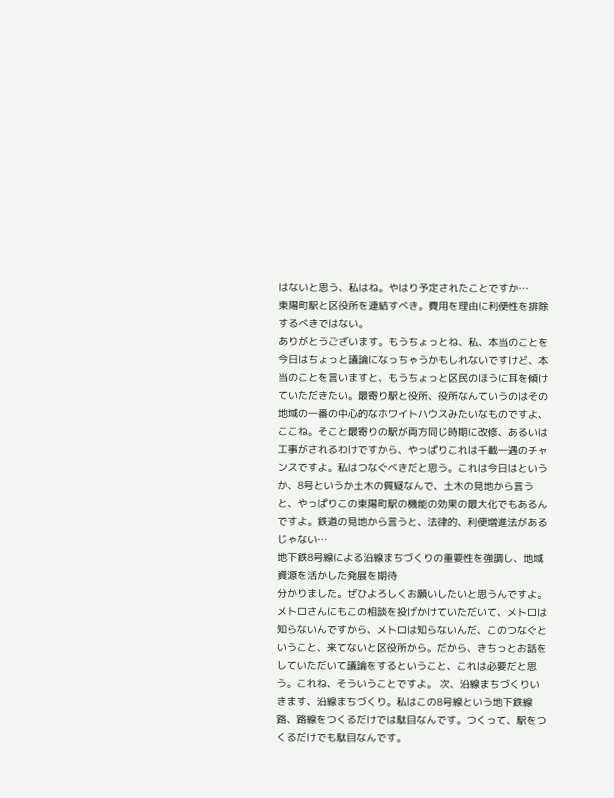はないと思う、私はね。やはり予定されたことですか…
東陽町駅と区役所を連結すべき。費用を理由に利便性を排除するべきではない。
ありがとうございます。もうちょっとね、私、本当のことを今日はちょっと議論になっちゃうかもしれないですけど、本当のことを言いますと、もうちょっと区民のほうに耳を傾けていただきたい。最寄り駅と役所、役所なんていうのはその地域の一番の中心的なホワイトハウスみたいなものですよ、ここね。そこと最寄りの駅が両方同じ時期に改修、あるいは工事がされるわけですから、やっぱりこれは千載一遇のチャンスですよ。私はつなぐべきだと思う。これは今日はというか、8号というか土木の質疑なんで、土木の見地から言うと、やっぱりこの東陽町駅の機能の効果の最大化でもあるんですよ。鉄道の見地から言うと、法律的、利便増進法があるじゃない…
地下鉄8号線による沿線まちづくりの重要性を強調し、地域資源を活かした発展を期待
分かりました。ぜひよろしくお願いしたいと思うんですよ。 メトロさんにもこの相談を投げかけていただいて、メトロは知らないんですから、メトロは知らないんだ、このつなぐということ、来てないと区役所から。だから、きちっとお話をしていただいて議論をするということ、これは必要だと思う。これね、そういうことですよ。 次、沿線まちづくりいきます、沿線まちづくり。私はこの8号線という地下鉄線路、路線をつくるだけでは駄目なんです。つくって、駅をつくるだけでも駄目なんです。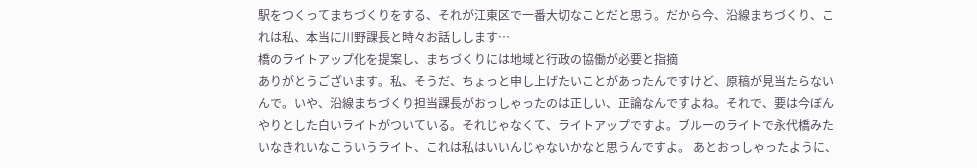駅をつくってまちづくりをする、それが江東区で一番大切なことだと思う。だから今、沿線まちづくり、これは私、本当に川野課長と時々お話しします…
橋のライトアップ化を提案し、まちづくりには地域と行政の協働が必要と指摘
ありがとうございます。私、そうだ、ちょっと申し上げたいことがあったんですけど、原稿が見当たらないんで。いや、沿線まちづくり担当課長がおっしゃったのは正しい、正論なんですよね。それで、要は今ぼんやりとした白いライトがついている。それじゃなくて、ライトアップですよ。ブルーのライトで永代橋みたいなきれいなこういうライト、これは私はいいんじゃないかなと思うんですよ。 あとおっしゃったように、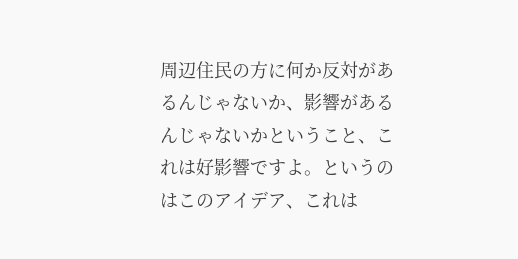周辺住民の方に何か反対があるんじゃないか、影響があるんじゃないかということ、これは好影響ですよ。というのはこのアイデア、これは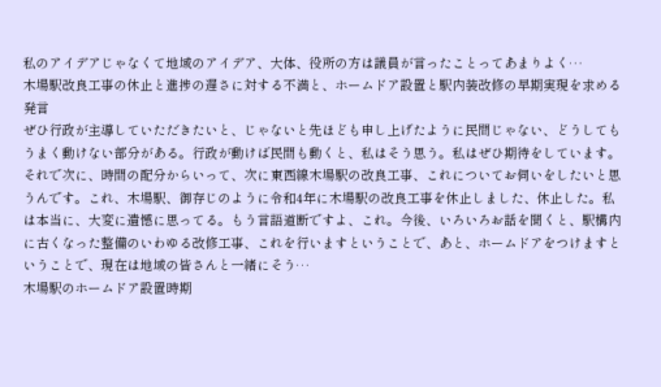私のアイデアじゃなくて地域のアイデア、大体、役所の方は議員が言ったことってあまりよく…
木場駅改良工事の休止と進捗の遅さに対する不満と、ホームドア設置と駅内装改修の早期実現を求める発言
ぜひ行政が主導していただきたいと、じゃないと先ほども申し上げたように民間じゃない、どうしてもうまく動けない部分がある。行政が動けば民間も動くと、私はそう思う。私はぜひ期待をしています。 それで次に、時間の配分からいって、次に東西線木場駅の改良工事、これについてお伺いをしたいと思うんです。これ、木場駅、御存じのように令和4年に木場駅の改良工事を休止しました、休止した。私は本当に、大変に遺憾に思ってる。もう言語道断ですよ、これ。今後、いろいろお話を聞くと、駅構内に古くなった整備のいわゆる改修工事、これを行いますということで、あと、ホームドアをつけますということで、現在は地域の皆さんと一緒にそう…
木場駅のホームドア設置時期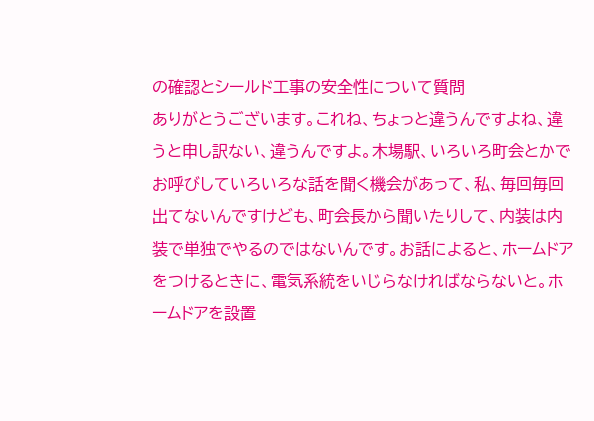の確認とシールド工事の安全性について質問
ありがとうございます。これね、ちょっと違うんですよね、違うと申し訳ない、違うんですよ。木場駅、いろいろ町会とかでお呼びしていろいろな話を聞く機会があって、私、毎回毎回出てないんですけども、町会長から聞いたりして、内装は内装で単独でやるのではないんです。お話によると、ホームドアをつけるときに、電気系統をいじらなければならないと。ホームドアを設置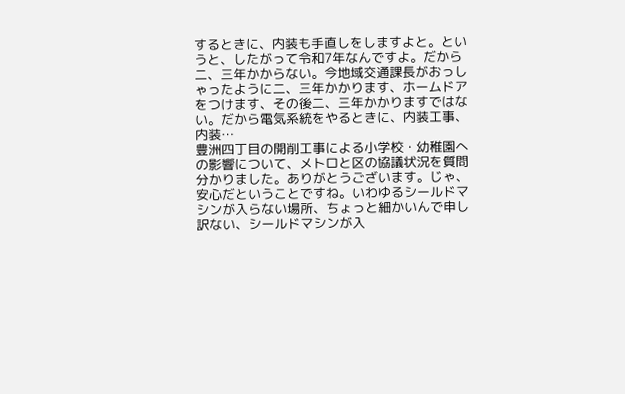するときに、内装も手直しをしますよと。というと、したがって令和7年なんですよ。だから二、三年かからない。今地域交通課長がおっしゃったように二、三年かかります、ホームドアをつけます、その後二、三年かかりますではない。だから電気系統をやるときに、内装工事、内装…
豊洲四丁目の開削工事による小学校・幼稚園への影響について、メトロと区の協議状況を質問
分かりました。ありがとうございます。じゃ、安心だということですね。いわゆるシールドマシンが入らない場所、ちょっと細かいんで申し訳ない、シールドマシンが入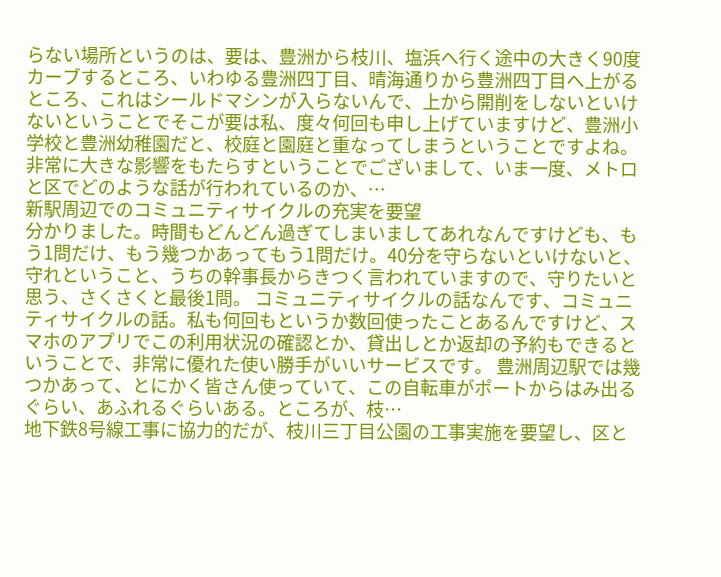らない場所というのは、要は、豊洲から枝川、塩浜へ行く途中の大きく90度カーブするところ、いわゆる豊洲四丁目、晴海通りから豊洲四丁目へ上がるところ、これはシールドマシンが入らないんで、上から開削をしないといけないということでそこが要は私、度々何回も申し上げていますけど、豊洲小学校と豊洲幼稚園だと、校庭と園庭と重なってしまうということですよね。非常に大きな影響をもたらすということでございまして、いま一度、メトロと区でどのような話が行われているのか、…
新駅周辺でのコミュニティサイクルの充実を要望
分かりました。時間もどんどん過ぎてしまいましてあれなんですけども、もう1問だけ、もう幾つかあってもう1問だけ。40分を守らないといけないと、守れということ、うちの幹事長からきつく言われていますので、守りたいと思う、さくさくと最後1問。 コミュニティサイクルの話なんです、コミュニティサイクルの話。私も何回もというか数回使ったことあるんですけど、スマホのアプリでこの利用状況の確認とか、貸出しとか返却の予約もできるということで、非常に優れた使い勝手がいいサービスです。 豊洲周辺駅では幾つかあって、とにかく皆さん使っていて、この自転車がポートからはみ出るぐらい、あふれるぐらいある。ところが、枝…
地下鉄8号線工事に協力的だが、枝川三丁目公園の工事実施を要望し、区と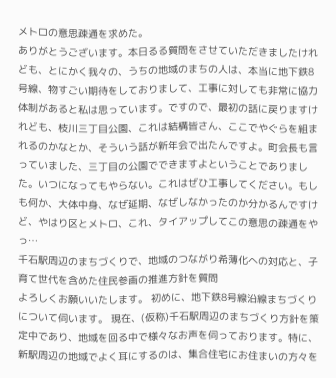メトロの意思疎通を求めた。
ありがとうございます。本日るる質問をさせていただきましたけれども、とにかく我々の、うちの地域のまちの人は、本当に地下鉄8号線、物すごい期待をしておりまして、工事に対しても非常に協力体制があると私は思っています。ですので、最初の話に戻りますけれども、枝川三丁目公園、これは結構皆さん、ここでやぐらを組まれるのかなとか、そういう話が新年会で出たんですよ。町会長も言っていました、三丁目の公園でできますよということでありました。いつになってもやらない。これはぜひ工事してください。もしも何か、大体中身、なぜ延期、なぜしなかったのか分かるんですけど、やはり区とメトロ、これ、タイアップしてこの意思の疎通をやっ…
千石駅周辺のまちづくりで、地域のつながり希薄化への対応と、子育て世代を含めた住民参画の推進方針を質問
よろしくお願いいたします。 初めに、地下鉄8号線沿線まちづくりについて伺います。 現在、(仮称)千石駅周辺のまちづくり方針を策定中であり、地域を回る中で様々なお声を伺っております。特に、新駅周辺の地域でよく耳にするのは、集合住宅にお住まいの方々を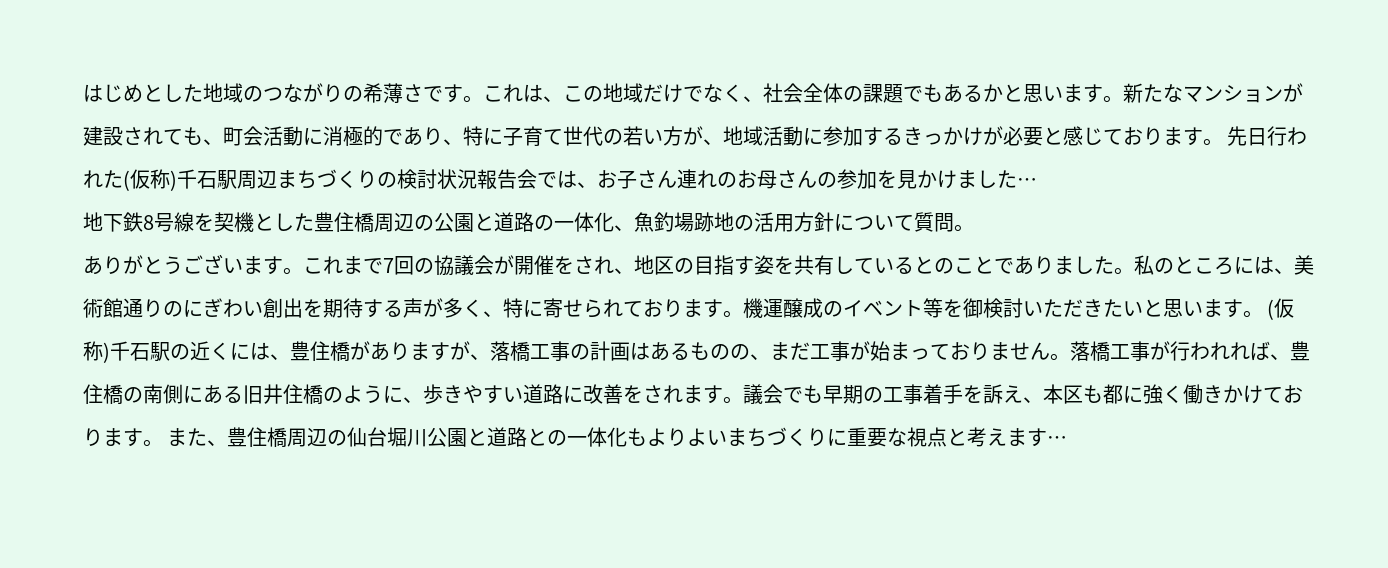はじめとした地域のつながりの希薄さです。これは、この地域だけでなく、社会全体の課題でもあるかと思います。新たなマンションが建設されても、町会活動に消極的であり、特に子育て世代の若い方が、地域活動に参加するきっかけが必要と感じております。 先日行われた(仮称)千石駅周辺まちづくりの検討状況報告会では、お子さん連れのお母さんの参加を見かけました…
地下鉄8号線を契機とした豊住橋周辺の公園と道路の一体化、魚釣場跡地の活用方針について質問。
ありがとうございます。これまで7回の協議会が開催をされ、地区の目指す姿を共有しているとのことでありました。私のところには、美術館通りのにぎわい創出を期待する声が多く、特に寄せられております。機運醸成のイベント等を御検討いただきたいと思います。 (仮称)千石駅の近くには、豊住橋がありますが、落橋工事の計画はあるものの、まだ工事が始まっておりません。落橋工事が行われれば、豊住橋の南側にある旧井住橋のように、歩きやすい道路に改善をされます。議会でも早期の工事着手を訴え、本区も都に強く働きかけております。 また、豊住橋周辺の仙台堀川公園と道路との一体化もよりよいまちづくりに重要な視点と考えます…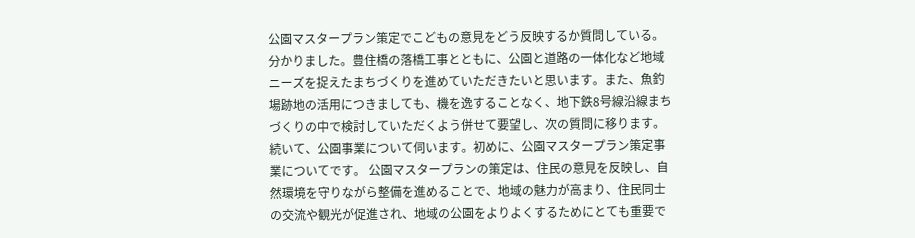公園マスタープラン策定でこどもの意見をどう反映するか質問している。
分かりました。豊住橋の落橋工事とともに、公園と道路の一体化など地域ニーズを捉えたまちづくりを進めていただきたいと思います。また、魚釣場跡地の活用につきましても、機を逸することなく、地下鉄8号線沿線まちづくりの中で検討していただくよう併せて要望し、次の質問に移ります。 続いて、公園事業について伺います。初めに、公園マスタープラン策定事業についてです。 公園マスタープランの策定は、住民の意見を反映し、自然環境を守りながら整備を進めることで、地域の魅力が高まり、住民同士の交流や観光が促進され、地域の公園をよりよくするためにとても重要で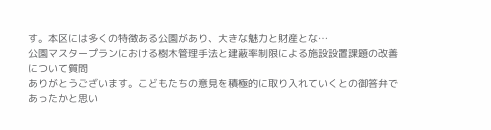す。本区には多くの特徴ある公園があり、大きな魅力と財産とな…
公園マスタープランにおける樹木管理手法と建蔽率制限による施設設置課題の改善について質問
ありがとうございます。こどもたちの意見を積極的に取り入れていくとの御答弁であったかと思い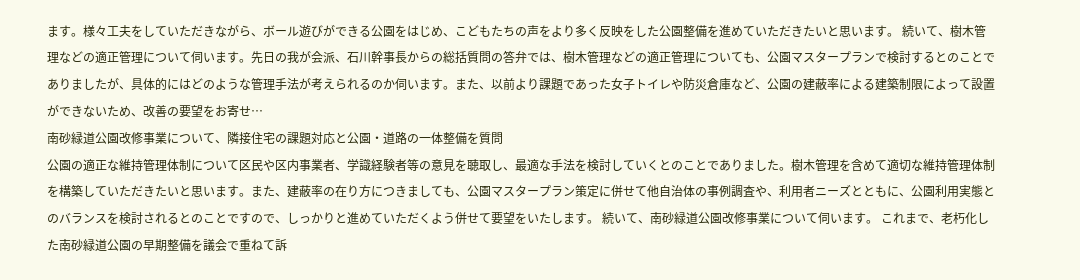ます。様々工夫をしていただきながら、ボール遊びができる公園をはじめ、こどもたちの声をより多く反映をした公園整備を進めていただきたいと思います。 続いて、樹木管理などの適正管理について伺います。先日の我が会派、石川幹事長からの総括質問の答弁では、樹木管理などの適正管理についても、公園マスタープランで検討するとのことでありましたが、具体的にはどのような管理手法が考えられるのか伺います。また、以前より課題であった女子トイレや防災倉庫など、公園の建蔽率による建築制限によって設置ができないため、改善の要望をお寄せ…
南砂緑道公園改修事業について、隣接住宅の課題対応と公園・道路の一体整備を質問
公園の適正な維持管理体制について区民や区内事業者、学識経験者等の意見を聴取し、最適な手法を検討していくとのことでありました。樹木管理を含めて適切な維持管理体制を構築していただきたいと思います。また、建蔽率の在り方につきましても、公園マスタープラン策定に併せて他自治体の事例調査や、利用者ニーズとともに、公園利用実態とのバランスを検討されるとのことですので、しっかりと進めていただくよう併せて要望をいたします。 続いて、南砂緑道公園改修事業について伺います。 これまで、老朽化した南砂緑道公園の早期整備を議会で重ねて訴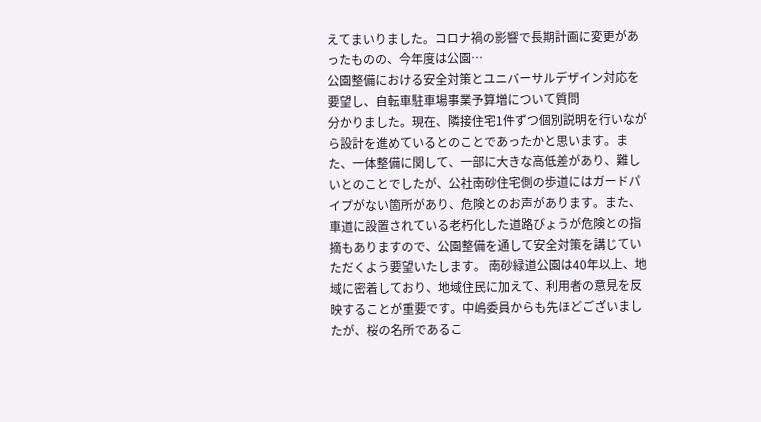えてまいりました。コロナ禍の影響で長期計画に変更があったものの、今年度は公園…
公園整備における安全対策とユニバーサルデザイン対応を要望し、自転車駐車場事業予算増について質問
分かりました。現在、隣接住宅1件ずつ個別説明を行いながら設計を進めているとのことであったかと思います。また、一体整備に関して、一部に大きな高低差があり、難しいとのことでしたが、公社南砂住宅側の歩道にはガードパイプがない箇所があり、危険とのお声があります。また、車道に設置されている老朽化した道路びょうが危険との指摘もありますので、公園整備を通して安全対策を講じていただくよう要望いたします。 南砂緑道公園は40年以上、地域に密着しており、地域住民に加えて、利用者の意見を反映することが重要です。中嶋委員からも先ほどございましたが、桜の名所であるこ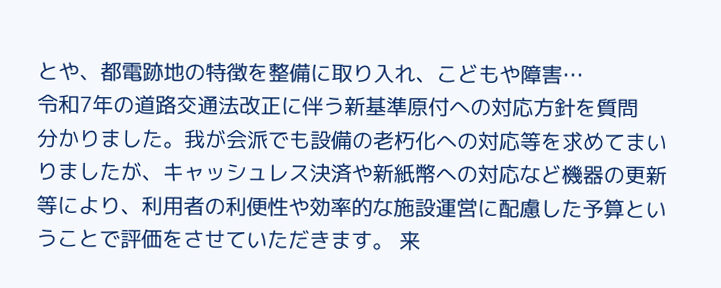とや、都電跡地の特徴を整備に取り入れ、こどもや障害…
令和7年の道路交通法改正に伴う新基準原付への対応方針を質問
分かりました。我が会派でも設備の老朽化への対応等を求めてまいりましたが、キャッシュレス決済や新紙幣への対応など機器の更新等により、利用者の利便性や効率的な施設運営に配慮した予算ということで評価をさせていただきます。 来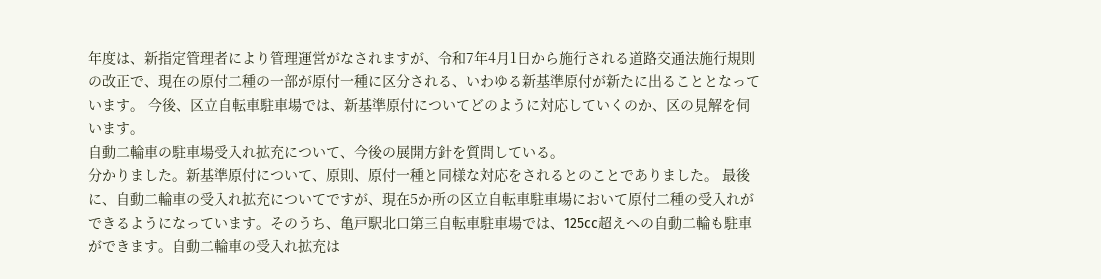年度は、新指定管理者により管理運営がなされますが、令和7年4月1日から施行される道路交通法施行規則の改正で、現在の原付二種の一部が原付一種に区分される、いわゆる新基準原付が新たに出ることとなっています。 今後、区立自転車駐車場では、新基準原付についてどのように対応していくのか、区の見解を伺います。
自動二輪車の駐車場受入れ拡充について、今後の展開方針を質問している。
分かりました。新基準原付について、原則、原付一種と同様な対応をされるとのことでありました。 最後に、自動二輪車の受入れ拡充についてですが、現在5か所の区立自転車駐車場において原付二種の受入れができるようになっています。そのうち、亀戸駅北口第三自転車駐車場では、125cc超えへの自動二輪も駐車ができます。自動二輪車の受入れ拡充は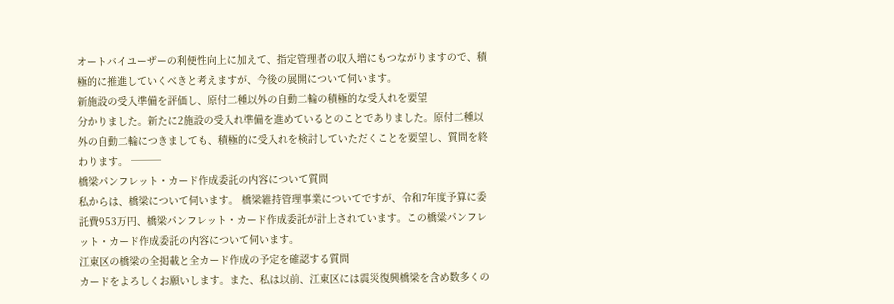オートバイユーザーの利便性向上に加えて、指定管理者の収入増にもつながりますので、積極的に推進していくべきと考えますが、今後の展開について伺います。
新施設の受入準備を評価し、原付二種以外の自動二輪の積極的な受入れを要望
分かりました。新たに2施設の受入れ準備を進めているとのことでありました。原付二種以外の自動二輪につきましても、積極的に受入れを検討していただくことを要望し、質問を終わります。 ───
橋梁パンフレット・カード作成委託の内容について質問
私からは、橋梁について伺います。 橋梁維持管理事業についてですが、令和7年度予算に委託費953万円、橋梁パンフレット・カード作成委託が計上されています。この橋粱パンフレット・カード作成委託の内容について伺います。
江東区の橋梁の全掲載と全カード作成の予定を確認する質問
カードをよろしくお願いします。また、私は以前、江東区には震災復興橋梁を含め数多くの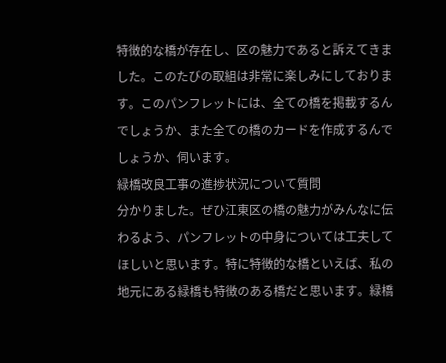特徴的な橋が存在し、区の魅力であると訴えてきました。このたびの取組は非常に楽しみにしております。このパンフレットには、全ての橋を掲載するんでしょうか、また全ての橋のカードを作成するんでしょうか、伺います。
緑橋改良工事の進捗状況について質問
分かりました。ぜひ江東区の橋の魅力がみんなに伝わるよう、パンフレットの中身については工夫してほしいと思います。特に特徴的な橋といえば、私の地元にある緑橋も特徴のある橋だと思います。緑橋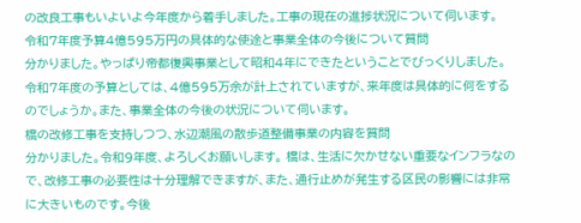の改良工事もいよいよ今年度から着手しました。工事の現在の進捗状況について伺います。
令和7年度予算4億595万円の具体的な使途と事業全体の今後について質問
分かりました。やっぱり帝都復興事業として昭和4年にできたということでびっくりしました。 令和7年度の予算としては、4億595万余が計上されていますが、来年度は具体的に何をするのでしょうか。また、事業全体の今後の状況について伺います。
橋の改修工事を支持しつつ、水辺潮風の散歩道整備事業の内容を質問
分かりました。令和9年度、よろしくお願いします。 橋は、生活に欠かせない重要なインフラなので、改修工事の必要性は十分理解できますが、また、通行止めが発生する区民の影響には非常に大きいものです。今後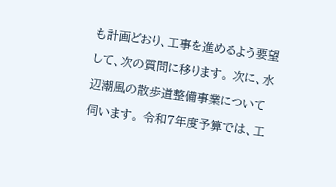も計画どおり、工事を進めるよう要望して、次の質問に移ります。 次に、水辺潮風の散歩道整備事業について伺います。 令和7年度予算では、工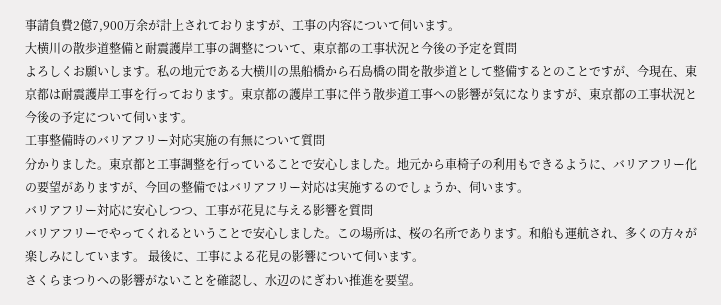事請負費2億7,900万余が計上されておりますが、工事の内容について伺います。
大横川の散歩道整備と耐震護岸工事の調整について、東京都の工事状況と今後の予定を質問
よろしくお願いします。私の地元である大横川の黒船橋から石島橋の間を散歩道として整備するとのことですが、今現在、東京都は耐震護岸工事を行っております。東京都の護岸工事に伴う散歩道工事への影響が気になりますが、東京都の工事状況と今後の予定について伺います。
工事整備時のバリアフリー対応実施の有無について質問
分かりました。東京都と工事調整を行っていることで安心しました。地元から車椅子の利用もできるように、バリアフリー化の要望がありますが、今回の整備ではバリアフリー対応は実施するのでしょうか、伺います。
バリアフリー対応に安心しつつ、工事が花見に与える影響を質問
バリアフリーでやってくれるということで安心しました。この場所は、桜の名所であります。和船も運航され、多くの方々が楽しみにしています。 最後に、工事による花見の影響について伺います。
さくらまつりへの影響がないことを確認し、水辺のにぎわい推進を要望。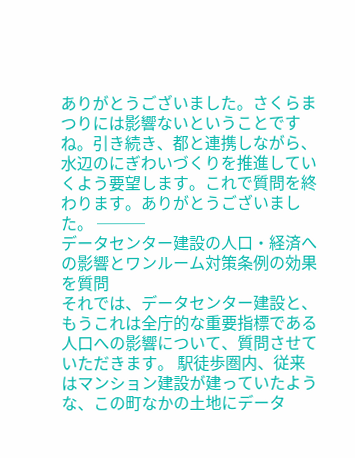ありがとうございました。さくらまつりには影響ないということですね。引き続き、都と連携しながら、水辺のにぎわいづくりを推進していくよう要望します。これで質問を終わります。ありがとうございました。 ───
データセンター建設の人口・経済への影響とワンルーム対策条例の効果を質問
それでは、データセンター建設と、もうこれは全庁的な重要指標である人口への影響について、質問させていただきます。 駅徒歩圏内、従来はマンション建設が建っていたような、この町なかの土地にデータ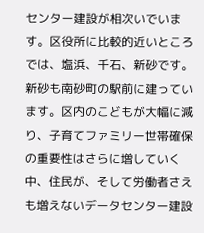センター建設が相次いでいます。区役所に比較的近いところでは、塩浜、千石、新砂です。新砂も南砂町の駅前に建っています。区内のこどもが大幅に減り、子育てファミリー世帯確保の重要性はさらに増していく中、住民が、そして労働者さえも増えないデータセンター建設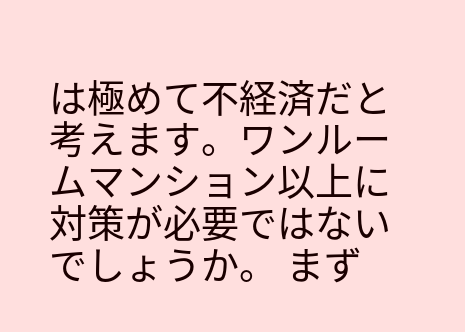は極めて不経済だと考えます。ワンルームマンション以上に対策が必要ではないでしょうか。 まず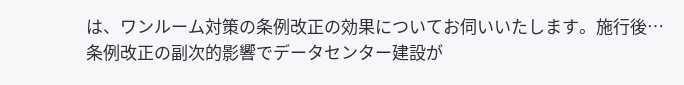は、ワンルーム対策の条例改正の効果についてお伺いいたします。施行後…
条例改正の副次的影響でデータセンター建設が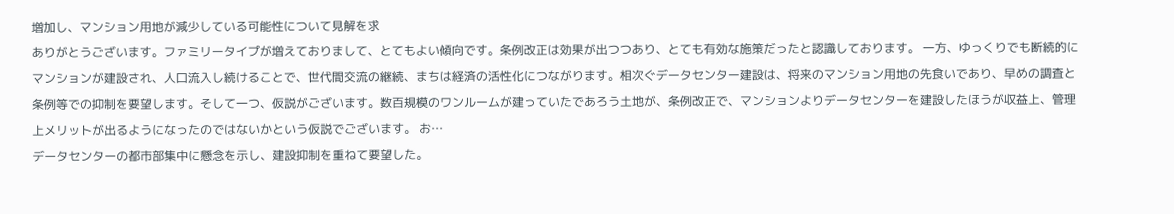増加し、マンション用地が減少している可能性について見解を求
ありがとうございます。ファミリータイプが増えておりまして、とてもよい傾向です。条例改正は効果が出つつあり、とても有効な施策だったと認識しております。 一方、ゆっくりでも断続的にマンションが建設され、人口流入し続けることで、世代間交流の継続、まちは経済の活性化につながります。相次ぐデータセンター建設は、将来のマンション用地の先食いであり、早めの調査と条例等での抑制を要望します。そして一つ、仮説がございます。数百規模のワンルームが建っていたであろう土地が、条例改正で、マンションよりデータセンターを建設したほうが収益上、管理上メリットが出るようになったのではないかという仮説でございます。 お…
データセンターの都市部集中に懸念を示し、建設抑制を重ねて要望した。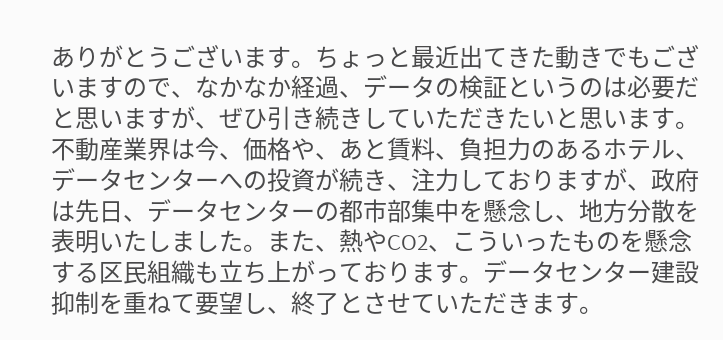ありがとうございます。ちょっと最近出てきた動きでもございますので、なかなか経過、データの検証というのは必要だと思いますが、ぜひ引き続きしていただきたいと思います。 不動産業界は今、価格や、あと賃料、負担力のあるホテル、データセンターへの投資が続き、注力しておりますが、政府は先日、データセンターの都市部集中を懸念し、地方分散を表明いたしました。また、熱やCO2、こういったものを懸念する区民組織も立ち上がっております。データセンター建設抑制を重ねて要望し、終了とさせていただきます。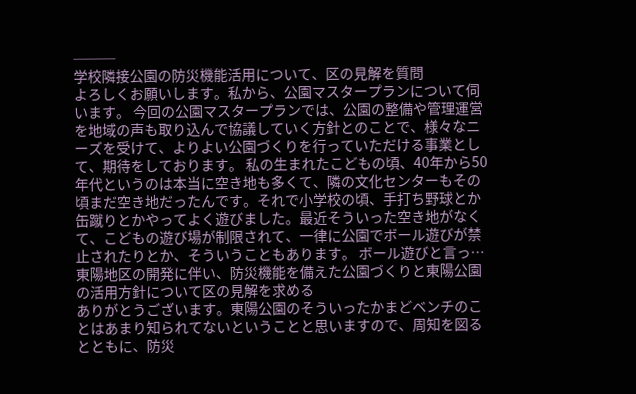───
学校隣接公園の防災機能活用について、区の見解を質問
よろしくお願いします。私から、公園マスタープランについて伺います。 今回の公園マスタープランでは、公園の整備や管理運営を地域の声も取り込んで協議していく方針とのことで、様々なニーズを受けて、よりよい公園づくりを行っていただける事業として、期待をしております。 私の生まれたこどもの頃、40年から50年代というのは本当に空き地も多くて、隣の文化センターもその頃まだ空き地だったんです。それで小学校の頃、手打ち野球とか缶蹴りとかやってよく遊びました。最近そういった空き地がなくて、こどもの遊び場が制限されて、一律に公園でボール遊びが禁止されたりとか、そういうこともあります。 ボール遊びと言っ…
東陽地区の開発に伴い、防災機能を備えた公園づくりと東陽公園の活用方針について区の見解を求める
ありがとうございます。東陽公園のそういったかまどベンチのことはあまり知られてないということと思いますので、周知を図るとともに、防災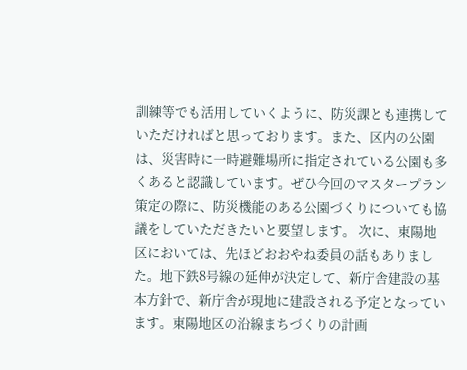訓練等でも活用していくように、防災課とも連携していただければと思っております。また、区内の公園は、災害時に一時避難場所に指定されている公園も多くあると認識しています。ぜひ今回のマスタープラン策定の際に、防災機能のある公園づくりについても協議をしていただきたいと要望します。 次に、東陽地区においては、先ほどおおやね委員の話もありました。地下鉄8号線の延伸が決定して、新庁舎建設の基本方針で、新庁舎が現地に建設される予定となっています。東陽地区の沿線まちづくりの計画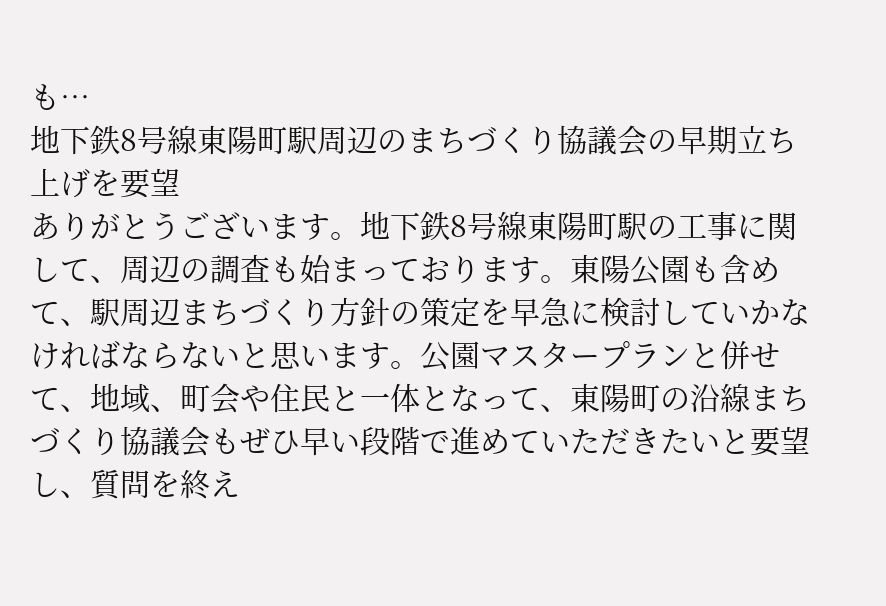も…
地下鉄8号線東陽町駅周辺のまちづくり協議会の早期立ち上げを要望
ありがとうございます。地下鉄8号線東陽町駅の工事に関して、周辺の調査も始まっております。東陽公園も含めて、駅周辺まちづくり方針の策定を早急に検討していかなければならないと思います。公園マスタープランと併せて、地域、町会や住民と一体となって、東陽町の沿線まちづくり協議会もぜひ早い段階で進めていただきたいと要望し、質問を終え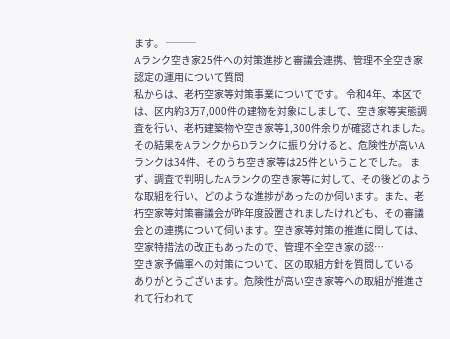ます。 ───
Aランク空き家25件への対策進捗と審議会連携、管理不全空き家認定の運用について質問
私からは、老朽空家等対策事業についてです。 令和4年、本区では、区内約3万7,000件の建物を対象にしまして、空き家等実態調査を行い、老朽建築物や空き家等1,300件余りが確認されました。その結果をAランクからDランクに振り分けると、危険性が高いAランクは34件、そのうち空き家等は25件ということでした。 まず、調査で判明したAランクの空き家等に対して、その後どのような取組を行い、どのような進捗があったのか伺います。また、老朽空家等対策審議会が昨年度設置されましたけれども、その審議会との連携について伺います。空き家等対策の推進に関しては、空家特措法の改正もあったので、管理不全空き家の認…
空き家予備軍への対策について、区の取組方針を質問している
ありがとうございます。危険性が高い空き家等への取組が推進されて行われて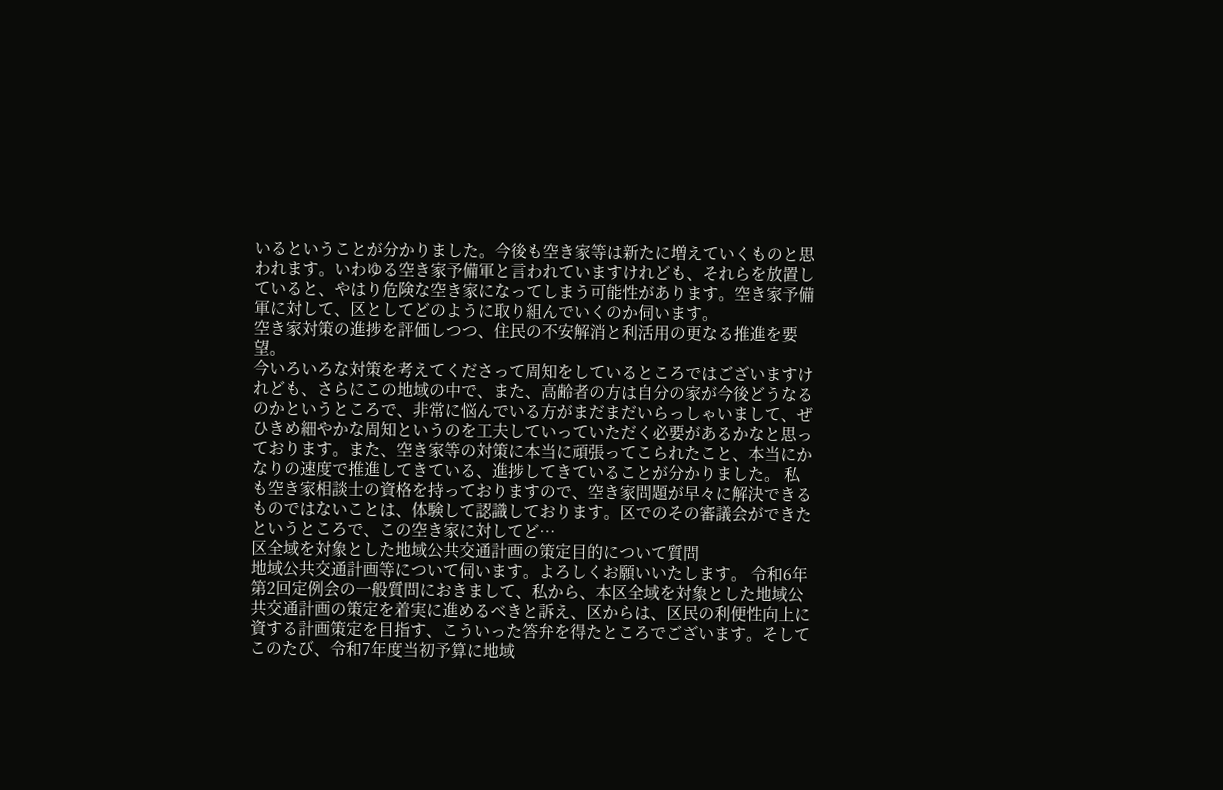いるということが分かりました。今後も空き家等は新たに増えていくものと思われます。いわゆる空き家予備軍と言われていますけれども、それらを放置していると、やはり危険な空き家になってしまう可能性があります。空き家予備軍に対して、区としてどのように取り組んでいくのか伺います。
空き家対策の進捗を評価しつつ、住民の不安解消と利活用の更なる推進を要望。
今いろいろな対策を考えてくださって周知をしているところではございますけれども、さらにこの地域の中で、また、高齢者の方は自分の家が今後どうなるのかというところで、非常に悩んでいる方がまだまだいらっしゃいまして、ぜひきめ細やかな周知というのを工夫していっていただく必要があるかなと思っております。また、空き家等の対策に本当に頑張ってこられたこと、本当にかなりの速度で推進してきている、進捗してきていることが分かりました。 私も空き家相談士の資格を持っておりますので、空き家問題が早々に解決できるものではないことは、体験して認識しております。区でのその審議会ができたというところで、この空き家に対してど…
区全域を対象とした地域公共交通計画の策定目的について質問
地域公共交通計画等について伺います。よろしくお願いいたします。 令和6年第2回定例会の一般質問におきまして、私から、本区全域を対象とした地域公共交通計画の策定を着実に進めるべきと訴え、区からは、区民の利便性向上に資する計画策定を目指す、こういった答弁を得たところでございます。そしてこのたび、令和7年度当初予算に地域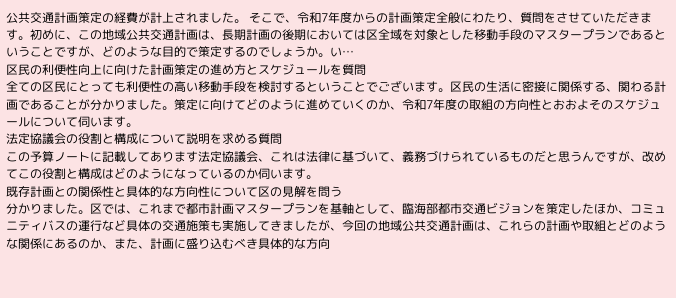公共交通計画策定の経費が計上されました。 そこで、令和7年度からの計画策定全般にわたり、質問をさせていただきます。初めに、この地域公共交通計画は、長期計画の後期においては区全域を対象とした移動手段のマスタープランであるということですが、どのような目的で策定するのでしょうか。い…
区民の利便性向上に向けた計画策定の進め方とスケジュールを質問
全ての区民にとっても利便性の高い移動手段を検討するということでございます。区民の生活に密接に関係する、関わる計画であることが分かりました。策定に向けてどのように進めていくのか、令和7年度の取組の方向性とおおよそのスケジュールについて伺います。
法定協議会の役割と構成について説明を求める質問
この予算ノートに記載してあります法定協議会、これは法律に基づいて、義務づけられているものだと思うんですが、改めてこの役割と構成はどのようになっているのか伺います。
既存計画との関係性と具体的な方向性について区の見解を問う
分かりました。区では、これまで都市計画マスタープランを基軸として、臨海部都市交通ビジョンを策定したほか、コミュニティバスの運行など具体の交通施策も実施してきましたが、今回の地域公共交通計画は、これらの計画や取組とどのような関係にあるのか、また、計画に盛り込むべき具体的な方向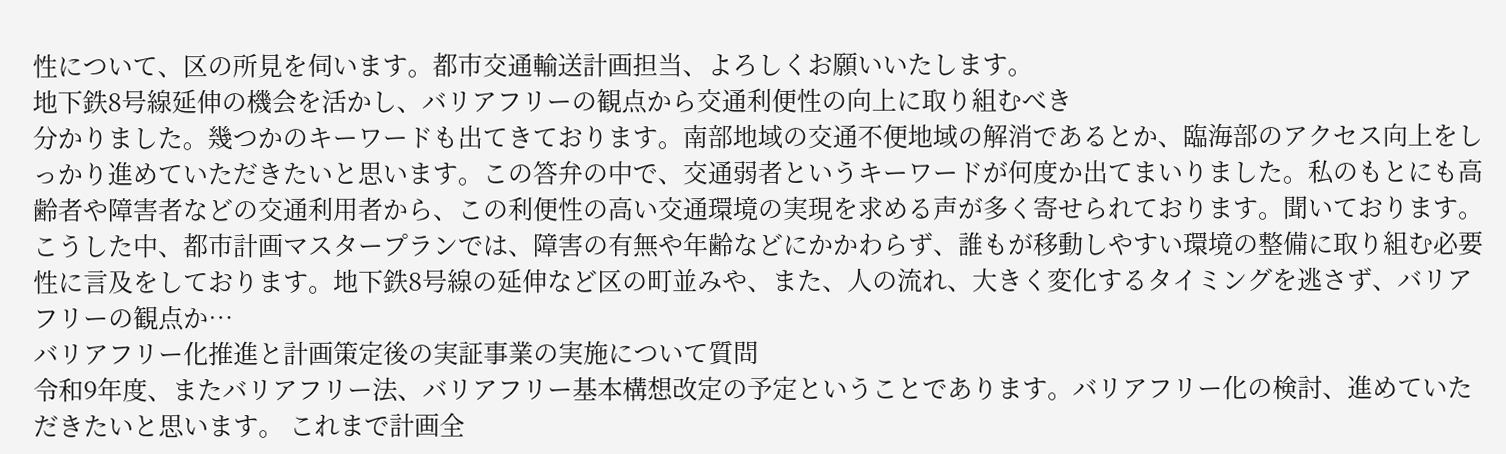性について、区の所見を伺います。都市交通輸送計画担当、よろしくお願いいたします。
地下鉄8号線延伸の機会を活かし、バリアフリーの観点から交通利便性の向上に取り組むべき
分かりました。幾つかのキーワードも出てきております。南部地域の交通不便地域の解消であるとか、臨海部のアクセス向上をしっかり進めていただきたいと思います。この答弁の中で、交通弱者というキーワードが何度か出てまいりました。私のもとにも高齢者や障害者などの交通利用者から、この利便性の高い交通環境の実現を求める声が多く寄せられております。聞いております。 こうした中、都市計画マスタープランでは、障害の有無や年齢などにかかわらず、誰もが移動しやすい環境の整備に取り組む必要性に言及をしております。地下鉄8号線の延伸など区の町並みや、また、人の流れ、大きく変化するタイミングを逃さず、バリアフリーの観点か…
バリアフリー化推進と計画策定後の実証事業の実施について質問
令和9年度、またバリアフリー法、バリアフリー基本構想改定の予定ということであります。バリアフリー化の検討、進めていただきたいと思います。 これまで計画全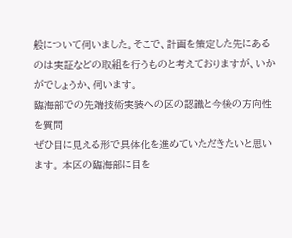般について伺いました。そこで、計画を策定した先にあるのは実証などの取組を行うものと考えておりますが、いかがでしょうか、伺います。
臨海部での先端技術実装への区の認識と今後の方向性を質問
ぜひ目に見える形で具体化を進めていただきたいと思います。 本区の臨海部に目を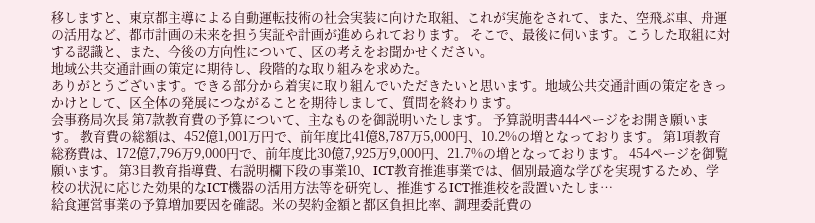移しますと、東京都主導による自動運転技術の社会実装に向けた取組、これが実施をされて、また、空飛ぶ車、舟運の活用など、都市計画の未来を担う実証や計画が進められております。 そこで、最後に伺います。こうした取組に対する認識と、また、今後の方向性について、区の考えをお聞かせください。
地域公共交通計画の策定に期待し、段階的な取り組みを求めた。
ありがとうございます。できる部分から着実に取り組んでいただきたいと思います。地域公共交通計画の策定をきっかけとして、区全体の発展につながることを期待しまして、質問を終わります。
会事務局次長 第7款教育費の予算について、主なものを御説明いたします。 予算説明書444ページをお開き願います。 教育費の総額は、452億1,001万円で、前年度比41億8,787万5,000円、10.2%の増となっております。 第1項教育総務費は、172億7,796万9,000円で、前年度比30億7,925万9,000円、21.7%の増となっております。 454ページを御覧願います。 第3目教育指導費、右説明欄下段の事業10、ICT教育推進事業では、個別最適な学びを実現するため、学校の状況に応じた効果的なICT機器の活用方法等を研究し、推進するICT推進校を設置いたしま…
給食運営事業の予算増加要因を確認。米の契約金額と都区負担比率、調理委託費の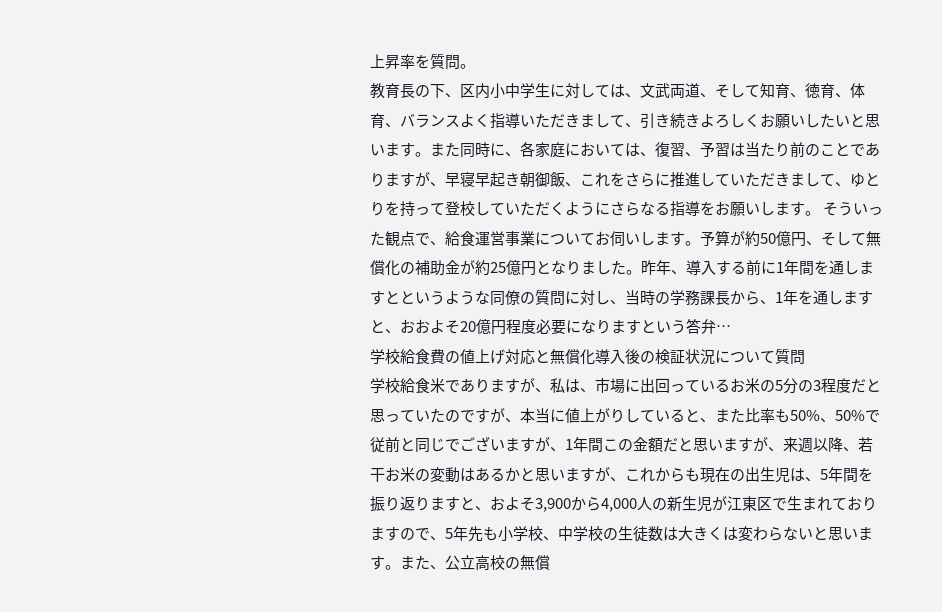上昇率を質問。
教育長の下、区内小中学生に対しては、文武両道、そして知育、徳育、体育、バランスよく指導いただきまして、引き続きよろしくお願いしたいと思います。また同時に、各家庭においては、復習、予習は当たり前のことでありますが、早寝早起き朝御飯、これをさらに推進していただきまして、ゆとりを持って登校していただくようにさらなる指導をお願いします。 そういった観点で、給食運営事業についてお伺いします。予算が約50億円、そして無償化の補助金が約25億円となりました。昨年、導入する前に1年間を通しますとというような同僚の質問に対し、当時の学務課長から、1年を通しますと、おおよそ20億円程度必要になりますという答弁…
学校給食費の値上げ対応と無償化導入後の検証状況について質問
学校給食米でありますが、私は、市場に出回っているお米の5分の3程度だと思っていたのですが、本当に値上がりしていると、また比率も50%、50%で従前と同じでございますが、1年間この金額だと思いますが、来週以降、若干お米の変動はあるかと思いますが、これからも現在の出生児は、5年間を振り返りますと、およそ3,900から4,000人の新生児が江東区で生まれておりますので、5年先も小学校、中学校の生徒数は大きくは変わらないと思います。また、公立高校の無償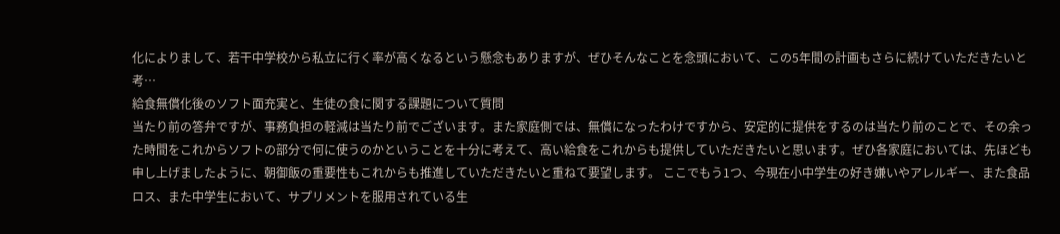化によりまして、若干中学校から私立に行く率が高くなるという懸念もありますが、ぜひそんなことを念頭において、この5年間の計画もさらに続けていただきたいと考…
給食無償化後のソフト面充実と、生徒の食に関する課題について質問
当たり前の答弁ですが、事務負担の軽減は当たり前でございます。また家庭側では、無償になったわけですから、安定的に提供をするのは当たり前のことで、その余った時間をこれからソフトの部分で何に使うのかということを十分に考えて、高い給食をこれからも提供していただきたいと思います。ぜひ各家庭においては、先ほども申し上げましたように、朝御飯の重要性もこれからも推進していただきたいと重ねて要望します。 ここでもう1つ、今現在小中学生の好き嫌いやアレルギー、また食品ロス、また中学生において、サプリメントを服用されている生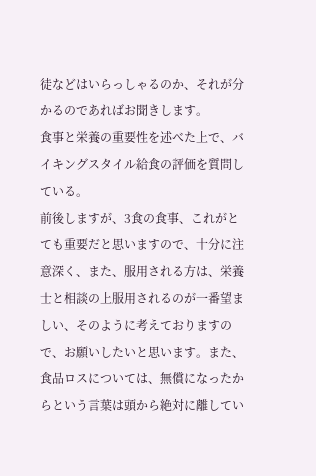徒などはいらっしゃるのか、それが分かるのであればお聞きします。
食事と栄養の重要性を述べた上で、バイキングスタイル給食の評価を質問している。
前後しますが、3食の食事、これがとても重要だと思いますので、十分に注意深く、また、服用される方は、栄養士と相談の上服用されるのが一番望ましい、そのように考えておりますので、お願いしたいと思います。また、食品ロスについては、無償になったからという言葉は頭から絶対に離してい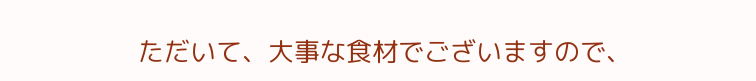ただいて、大事な食材でございますので、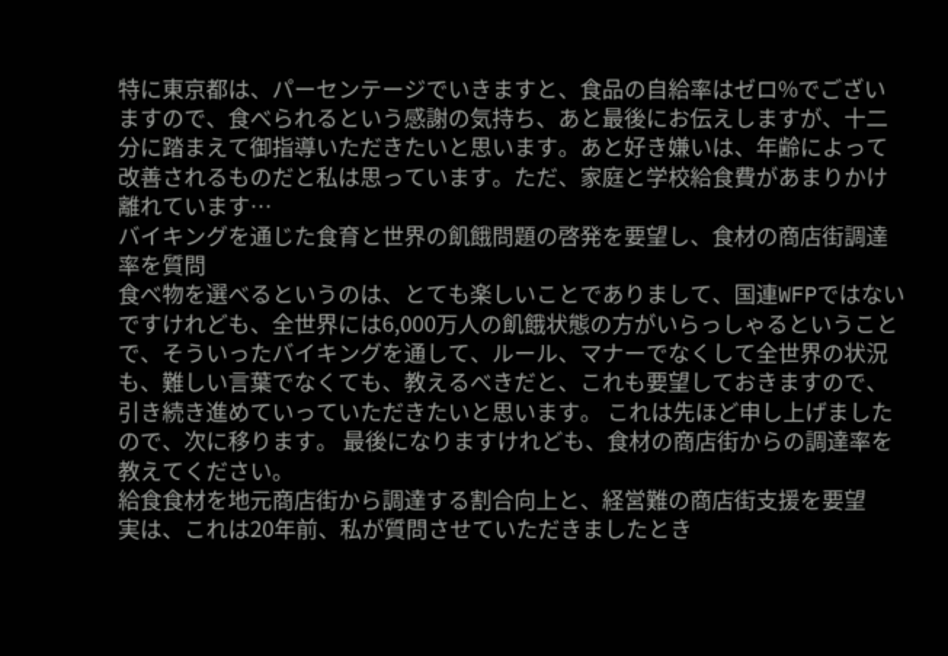特に東京都は、パーセンテージでいきますと、食品の自給率はゼロ%でございますので、食べられるという感謝の気持ち、あと最後にお伝えしますが、十二分に踏まえて御指導いただきたいと思います。あと好き嫌いは、年齢によって改善されるものだと私は思っています。ただ、家庭と学校給食費があまりかけ離れています…
バイキングを通じた食育と世界の飢餓問題の啓発を要望し、食材の商店街調達率を質問
食べ物を選べるというのは、とても楽しいことでありまして、国連WFPではないですけれども、全世界には6,000万人の飢餓状態の方がいらっしゃるということで、そういったバイキングを通して、ルール、マナーでなくして全世界の状況も、難しい言葉でなくても、教えるべきだと、これも要望しておきますので、引き続き進めていっていただきたいと思います。 これは先ほど申し上げましたので、次に移ります。 最後になりますけれども、食材の商店街からの調達率を教えてください。
給食食材を地元商店街から調達する割合向上と、経営難の商店街支援を要望
実は、これは20年前、私が質問させていただきましたとき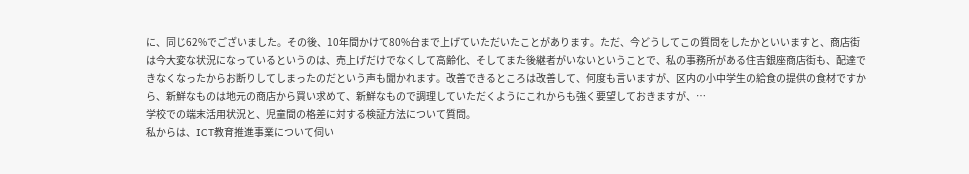に、同じ62%でございました。その後、10年間かけて80%台まで上げていただいたことがあります。ただ、今どうしてこの質問をしたかといいますと、商店街は今大変な状況になっているというのは、売上げだけでなくして高齢化、そしてまた後継者がいないということで、私の事務所がある住吉銀座商店街も、配達できなくなったからお断りしてしまったのだという声も聞かれます。改善できるところは改善して、何度も言いますが、区内の小中学生の給食の提供の食材ですから、新鮮なものは地元の商店から買い求めて、新鮮なもので調理していただくようにこれからも強く要望しておきますが、…
学校での端末活用状況と、児童間の格差に対する検証方法について質問。
私からは、ICT教育推進事業について伺い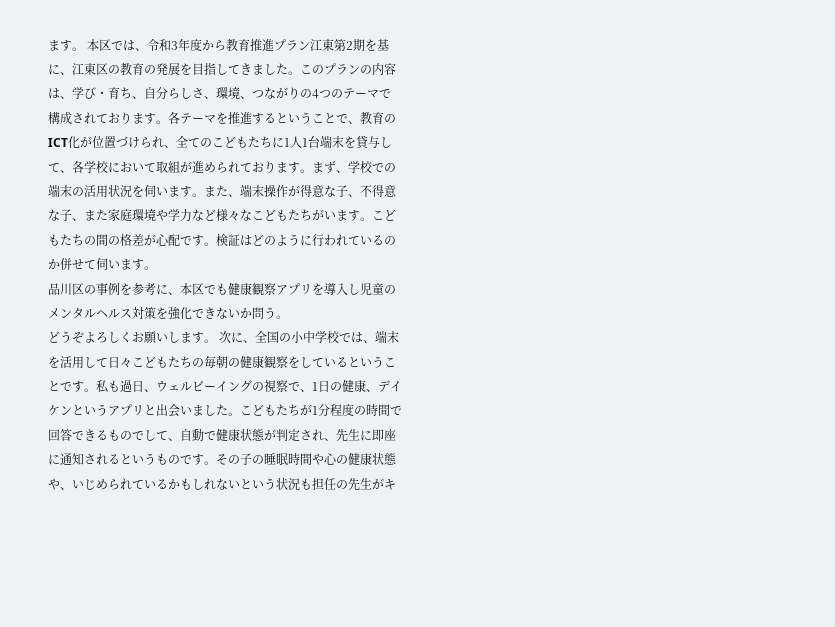ます。 本区では、令和3年度から教育推進プラン江東第2期を基に、江東区の教育の発展を目指してきました。このプランの内容は、学び・育ち、自分らしさ、環境、つながりの4つのテーマで構成されております。各テーマを推進するということで、教育のICT化が位置づけられ、全てのこどもたちに1人1台端末を貸与して、各学校において取組が進められております。まず、学校での端末の活用状況を伺います。また、端末操作が得意な子、不得意な子、また家庭環境や学力など様々なこどもたちがいます。こどもたちの間の格差が心配です。検証はどのように行われているのか併せて伺います。
品川区の事例を参考に、本区でも健康観察アプリを導入し児童のメンタルヘルス対策を強化できないか問う。
どうぞよろしくお願いします。 次に、全国の小中学校では、端末を活用して日々こどもたちの毎朝の健康観察をしているということです。私も過日、ウェルビーイングの視察で、1日の健康、デイケンというアプリと出会いました。こどもたちが1分程度の時間で回答できるものでして、自動で健康状態が判定され、先生に即座に通知されるというものです。その子の睡眠時間や心の健康状態や、いじめられているかもしれないという状況も担任の先生がキ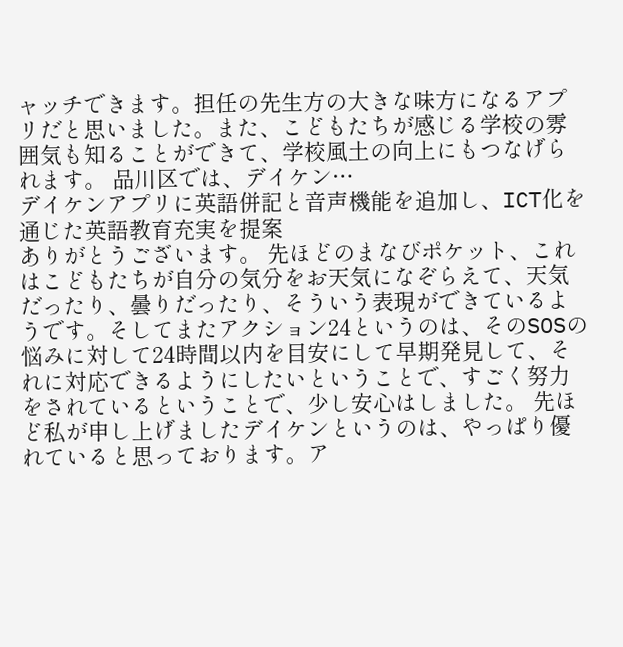ャッチできます。担任の先生方の大きな味方になるアプリだと思いました。また、こどもたちが感じる学校の雰囲気も知ることができて、学校風土の向上にもつなげられます。 品川区では、デイケン…
デイケンアプリに英語併記と音声機能を追加し、ICT化を通じた英語教育充実を提案
ありがとうございます。 先ほどのまなびポケット、これはこどもたちが自分の気分をお天気になぞらえて、天気だったり、曇りだったり、そういう表現ができているようです。そしてまたアクション24というのは、そのSOSの悩みに対して24時間以内を目安にして早期発見して、それに対応できるようにしたいということで、すごく努力をされているということで、少し安心はしました。 先ほど私が申し上げましたデイケンというのは、やっぱり優れていると思っております。ア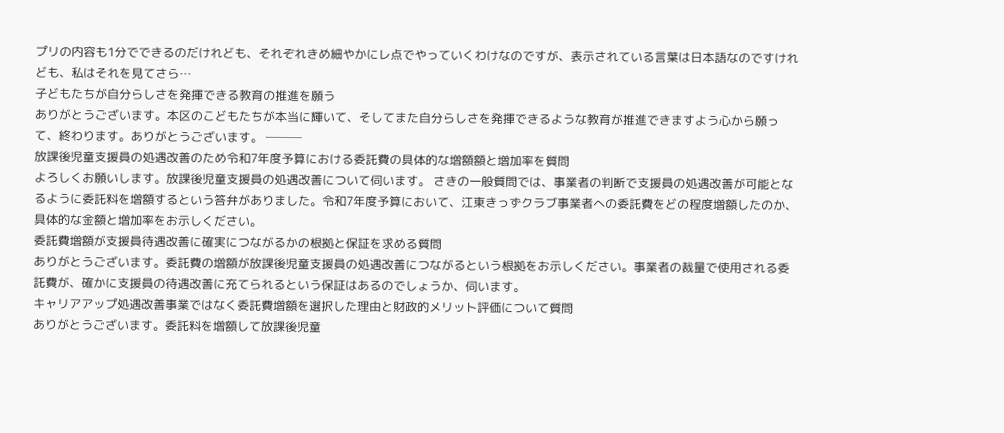プリの内容も1分でできるのだけれども、それぞれきめ細やかにレ点でやっていくわけなのですが、表示されている言葉は日本語なのですけれども、私はそれを見てさら…
子どもたちが自分らしさを発揮できる教育の推進を願う
ありがとうございます。本区のこどもたちが本当に輝いて、そしてまた自分らしさを発揮できるような教育が推進できますよう心から願って、終わります。ありがとうございます。 ───
放課後児童支援員の処遇改善のため令和7年度予算における委託費の具体的な増額額と増加率を質問
よろしくお願いします。放課後児童支援員の処遇改善について伺います。 さきの一般質問では、事業者の判断で支援員の処遇改善が可能となるように委託料を増額するという答弁がありました。令和7年度予算において、江東きっずクラブ事業者への委託費をどの程度増額したのか、具体的な金額と増加率をお示しください。
委託費増額が支援員待遇改善に確実につながるかの根拠と保証を求める質問
ありがとうございます。委託費の増額が放課後児童支援員の処遇改善につながるという根拠をお示しください。事業者の裁量で使用される委託費が、確かに支援員の待遇改善に充てられるという保証はあるのでしょうか、伺います。
キャリアアップ処遇改善事業ではなく委託費増額を選択した理由と財政的メリット評価について質問
ありがとうございます。委託料を増額して放課後児童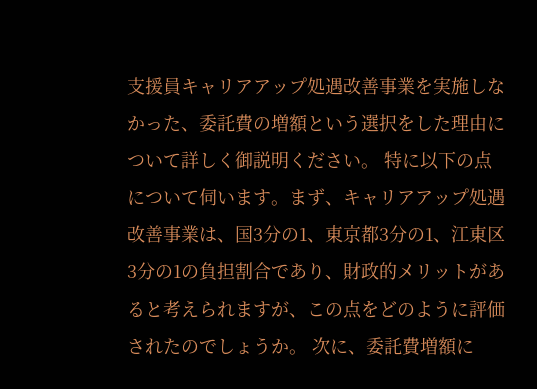支援員キャリアアップ処遇改善事業を実施しなかった、委託費の増額という選択をした理由について詳しく御説明ください。 特に以下の点について伺います。まず、キャリアアップ処遇改善事業は、国3分の1、東京都3分の1、江東区3分の1の負担割合であり、財政的メリットがあると考えられますが、この点をどのように評価されたのでしょうか。 次に、委託費増額に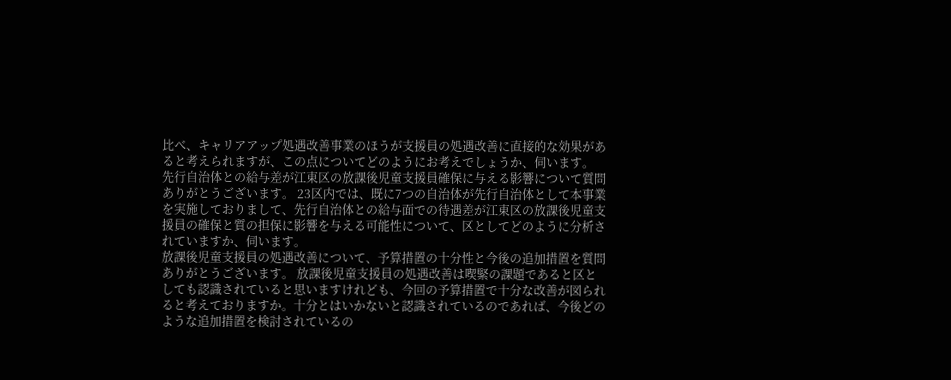比べ、キャリアアップ処遇改善事業のほうが支援員の処遇改善に直接的な効果があると考えられますが、この点についてどのようにお考えでしょうか、伺います。
先行自治体との給与差が江東区の放課後児童支援員確保に与える影響について質問
ありがとうございます。 23区内では、既に7つの自治体が先行自治体として本事業を実施しておりまして、先行自治体との給与面での待遇差が江東区の放課後児童支援員の確保と質の担保に影響を与える可能性について、区としてどのように分析されていますか、伺います。
放課後児童支援員の処遇改善について、予算措置の十分性と今後の追加措置を質問
ありがとうございます。 放課後児童支援員の処遇改善は喫緊の課題であると区としても認識されていると思いますけれども、今回の予算措置で十分な改善が図られると考えておりますか。十分とはいかないと認識されているのであれば、今後どのような追加措置を検討されているの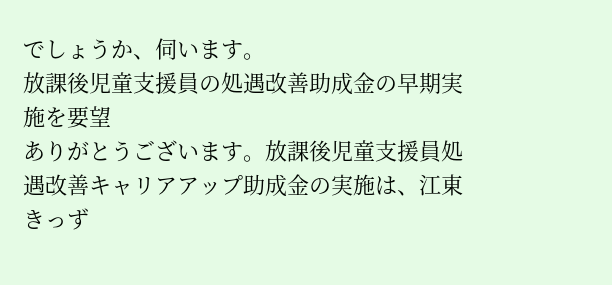でしょうか、伺います。
放課後児童支援員の処遇改善助成金の早期実施を要望
ありがとうございます。放課後児童支援員処遇改善キャリアアップ助成金の実施は、江東きっず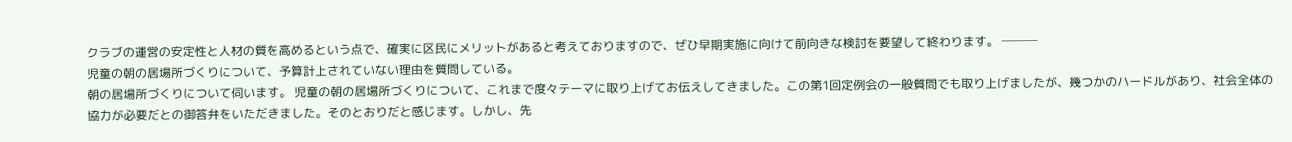クラブの運営の安定性と人材の質を高めるという点で、確実に区民にメリットがあると考えておりますので、ぜひ早期実施に向けて前向きな検討を要望して終わります。 ───
児童の朝の居場所づくりについて、予算計上されていない理由を質問している。
朝の居場所づくりについて伺います。 児童の朝の居場所づくりについて、これまで度々テーマに取り上げてお伝えしてきました。この第1回定例会の一般質問でも取り上げましたが、幾つかのハードルがあり、社会全体の協力が必要だとの御答弁をいただきました。そのとおりだと感じます。しかし、先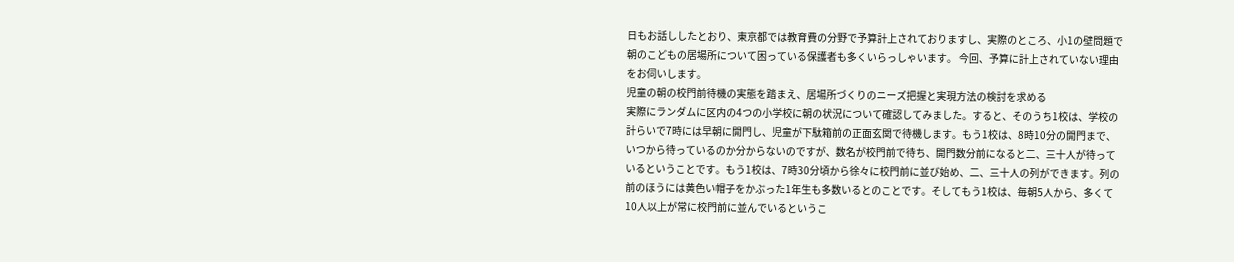日もお話ししたとおり、東京都では教育費の分野で予算計上されておりますし、実際のところ、小1の壁問題で朝のこどもの居場所について困っている保護者も多くいらっしゃいます。 今回、予算に計上されていない理由をお伺いします。
児童の朝の校門前待機の実態を踏まえ、居場所づくりのニーズ把握と実現方法の検討を求める
実際にランダムに区内の4つの小学校に朝の状況について確認してみました。すると、そのうち1校は、学校の計らいで7時には早朝に開門し、児童が下駄箱前の正面玄関で待機します。もう1校は、8時10分の開門まで、いつから待っているのか分からないのですが、数名が校門前で待ち、開門数分前になると二、三十人が待っているということです。もう1校は、7時30分頃から徐々に校門前に並び始め、二、三十人の列ができます。列の前のほうには黄色い帽子をかぶった1年生も多数いるとのことです。そしてもう1校は、毎朝5人から、多くて10人以上が常に校門前に並んでいるというこ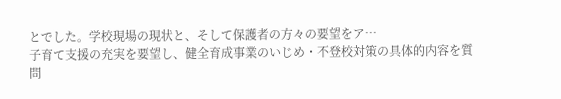とでした。学校現場の現状と、そして保護者の方々の要望をア…
子育て支援の充実を要望し、健全育成事業のいじめ・不登校対策の具体的内容を質問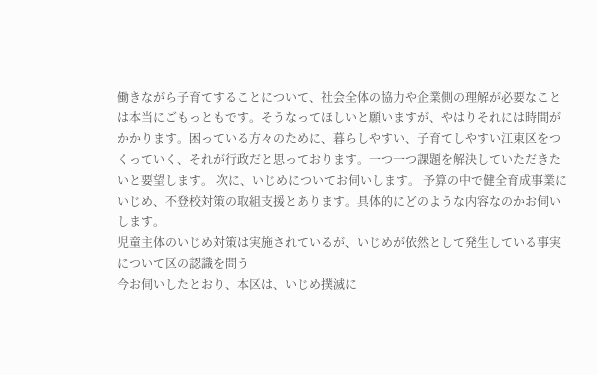働きながら子育てすることについて、社会全体の協力や企業側の理解が必要なことは本当にごもっともです。そうなってほしいと願いますが、やはりそれには時間がかかります。困っている方々のために、暮らしやすい、子育てしやすい江東区をつくっていく、それが行政だと思っております。一つ一つ課題を解決していただきたいと要望します。 次に、いじめについてお伺いします。 予算の中で健全育成事業にいじめ、不登校対策の取組支援とあります。具体的にどのような内容なのかお伺いします。
児童主体のいじめ対策は実施されているが、いじめが依然として発生している事実について区の認識を問う
今お伺いしたとおり、本区は、いじめ撲滅に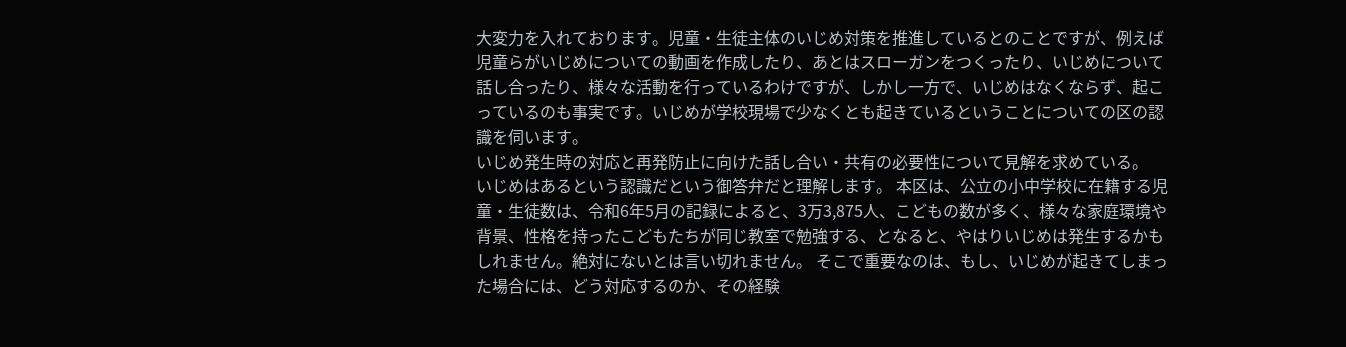大変力を入れております。児童・生徒主体のいじめ対策を推進しているとのことですが、例えば児童らがいじめについての動画を作成したり、あとはスローガンをつくったり、いじめについて話し合ったり、様々な活動を行っているわけですが、しかし一方で、いじめはなくならず、起こっているのも事実です。いじめが学校現場で少なくとも起きているということについての区の認識を伺います。
いじめ発生時の対応と再発防止に向けた話し合い・共有の必要性について見解を求めている。
いじめはあるという認識だという御答弁だと理解します。 本区は、公立の小中学校に在籍する児童・生徒数は、令和6年5月の記録によると、3万3,875人、こどもの数が多く、様々な家庭環境や背景、性格を持ったこどもたちが同じ教室で勉強する、となると、やはりいじめは発生するかもしれません。絶対にないとは言い切れません。 そこで重要なのは、もし、いじめが起きてしまった場合には、どう対応するのか、その経験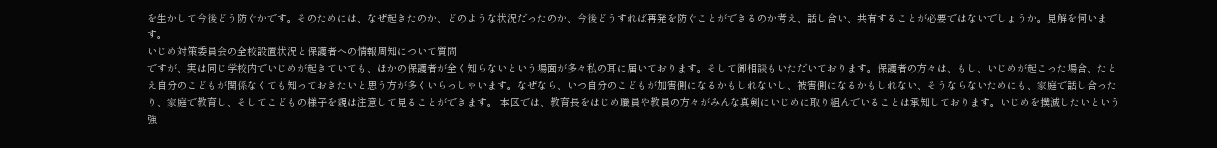を生かして今後どう防ぐかです。そのためには、なぜ起きたのか、どのような状況だったのか、今後どうすれば再発を防ぐことができるのか考え、話し合い、共有することが必要ではないでしょうか。見解を伺います。
いじめ対策委員会の全校設置状況と保護者への情報周知について質問
ですが、実は同じ学校内でいじめが起きていても、ほかの保護者が全く知らないという場面が多々私の耳に届いております。そして御相談もいただいております。保護者の方々は、もし、いじめが起こった場合、たとえ自分のこどもが関係なくても知っておきたいと思う方が多くいらっしゃいます。なぜなら、いつ自分のこどもが加害側になるかもしれないし、被害側になるかもしれない、そうならないためにも、家庭で話し合ったり、家庭で教育し、そしてこどもの様子を親は注意して見ることができます。 本区では、教育長をはじめ職員や教員の方々がみんな真剣にいじめに取り組んでいることは承知しております。いじめを撲滅したいという強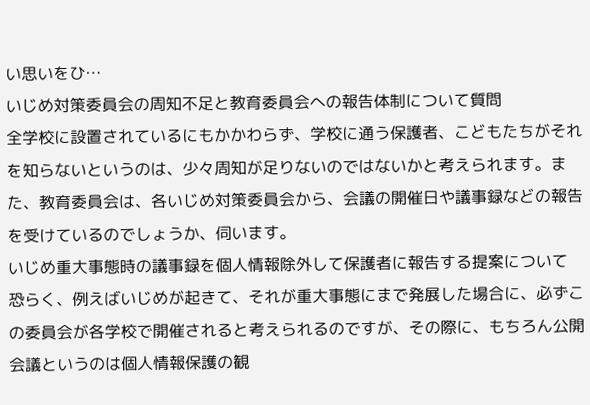い思いをひ…
いじめ対策委員会の周知不足と教育委員会への報告体制について質問
全学校に設置されているにもかかわらず、学校に通う保護者、こどもたちがそれを知らないというのは、少々周知が足りないのではないかと考えられます。また、教育委員会は、各いじめ対策委員会から、会議の開催日や議事録などの報告を受けているのでしょうか、伺います。
いじめ重大事態時の議事録を個人情報除外して保護者に報告する提案について
恐らく、例えばいじめが起きて、それが重大事態にまで発展した場合に、必ずこの委員会が各学校で開催されると考えられるのですが、その際に、もちろん公開会議というのは個人情報保護の観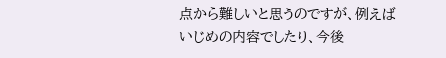点から難しいと思うのですが、例えばいじめの内容でしたり、今後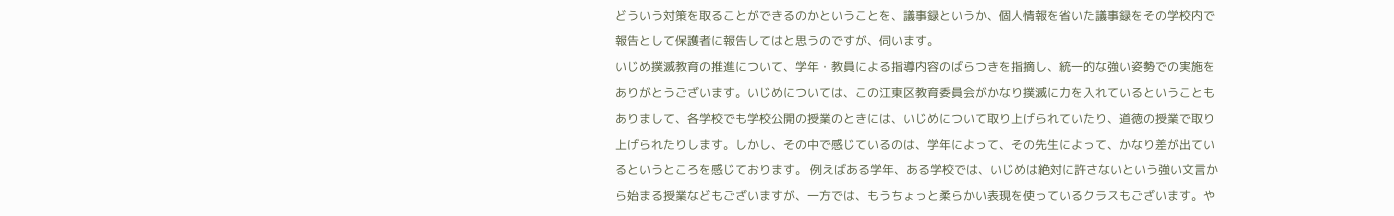どういう対策を取ることができるのかということを、議事録というか、個人情報を省いた議事録をその学校内で報告として保護者に報告してはと思うのですが、伺います。
いじめ撲滅教育の推進について、学年・教員による指導内容のばらつきを指摘し、統一的な強い姿勢での実施を
ありがとうございます。いじめについては、この江東区教育委員会がかなり撲滅に力を入れているということもありまして、各学校でも学校公開の授業のときには、いじめについて取り上げられていたり、道徳の授業で取り上げられたりします。しかし、その中で感じているのは、学年によって、その先生によって、かなり差が出ているというところを感じております。 例えばある学年、ある学校では、いじめは絶対に許さないという強い文言から始まる授業などもございますが、一方では、もうちょっと柔らかい表現を使っているクラスもございます。や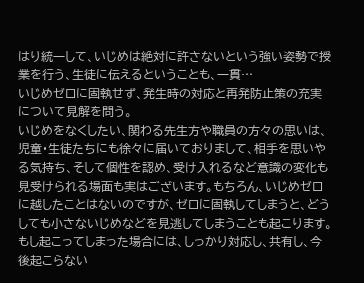はり統一して、いじめは絶対に許さないという強い姿勢で授業を行う、生徒に伝えるということも、一貫…
いじめゼロに固執せず、発生時の対応と再発防止策の充実について見解を問う。
いじめをなくしたい、関わる先生方や職員の方々の思いは、児童・生徒たちにも徐々に届いておりまして、相手を思いやる気持ち、そして個性を認め、受け入れるなど意識の変化も見受けられる場面も実はございます。もちろん、いじめゼロに越したことはないのですが、ゼロに固執してしまうと、どうしても小さないじめなどを見逃してしまうことも起こります。もし起こってしまった場合には、しっかり対応し、共有し、今後起こらない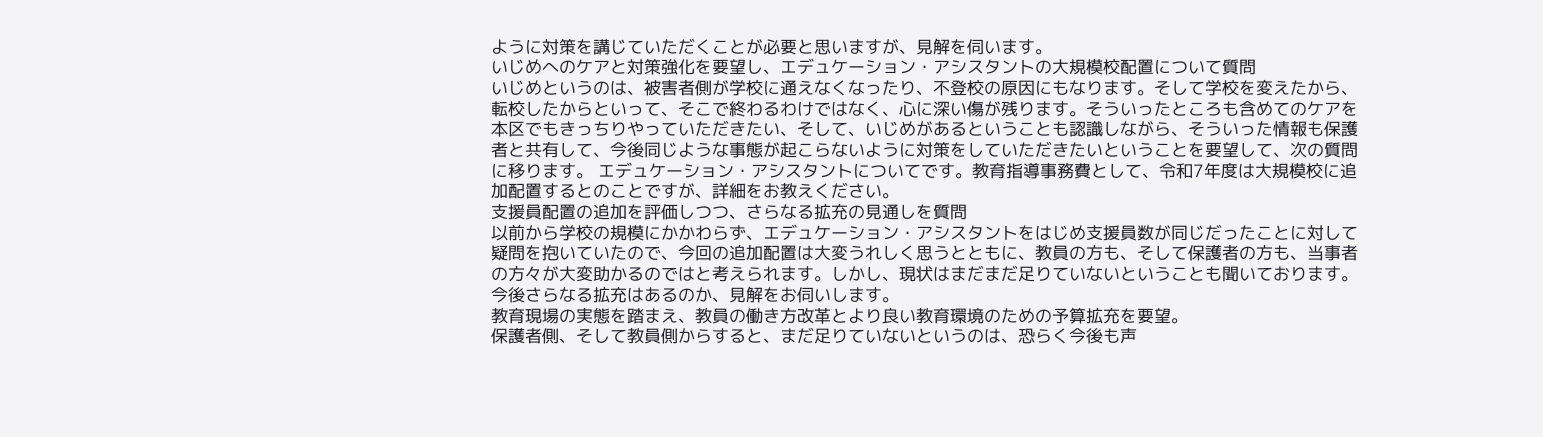ように対策を講じていただくことが必要と思いますが、見解を伺います。
いじめへのケアと対策強化を要望し、エデュケーション・アシスタントの大規模校配置について質問
いじめというのは、被害者側が学校に通えなくなったり、不登校の原因にもなります。そして学校を変えたから、転校したからといって、そこで終わるわけではなく、心に深い傷が残ります。そういったところも含めてのケアを本区でもきっちりやっていただきたい、そして、いじめがあるということも認識しながら、そういった情報も保護者と共有して、今後同じような事態が起こらないように対策をしていただきたいということを要望して、次の質問に移ります。 エデュケーション・アシスタントについてです。教育指導事務費として、令和7年度は大規模校に追加配置するとのことですが、詳細をお教えください。
支援員配置の追加を評価しつつ、さらなる拡充の見通しを質問
以前から学校の規模にかかわらず、エデュケーション・アシスタントをはじめ支援員数が同じだったことに対して疑問を抱いていたので、今回の追加配置は大変うれしく思うとともに、教員の方も、そして保護者の方も、当事者の方々が大変助かるのではと考えられます。しかし、現状はまだまだ足りていないということも聞いております。 今後さらなる拡充はあるのか、見解をお伺いします。
教育現場の実態を踏まえ、教員の働き方改革とより良い教育環境のための予算拡充を要望。
保護者側、そして教員側からすると、まだ足りていないというのは、恐らく今後も声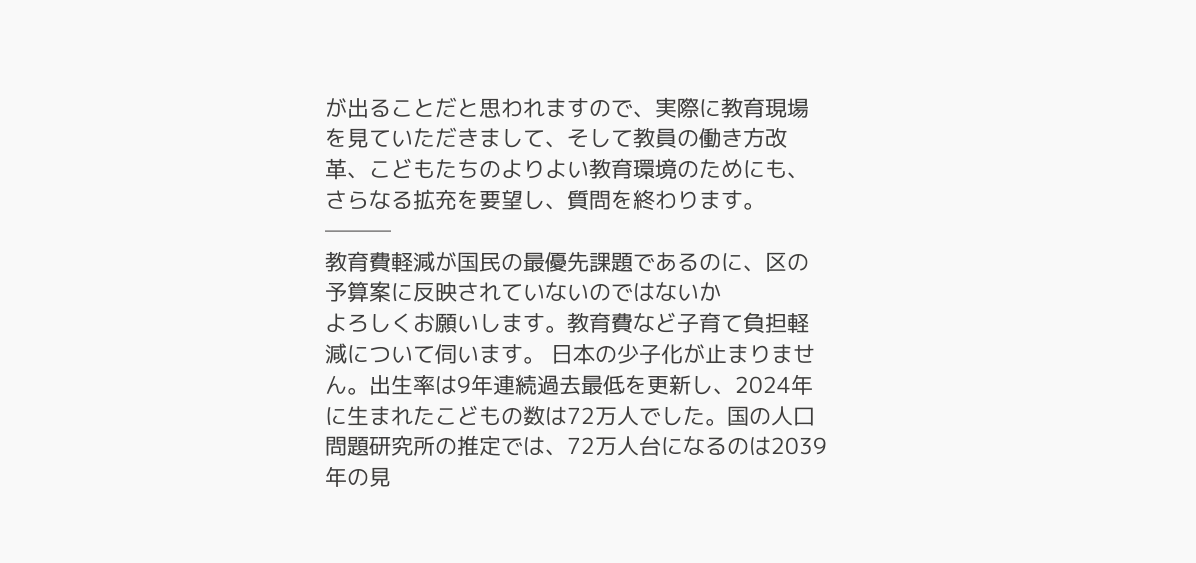が出ることだと思われますので、実際に教育現場を見ていただきまして、そして教員の働き方改革、こどもたちのよりよい教育環境のためにも、さらなる拡充を要望し、質問を終わります。 ───
教育費軽減が国民の最優先課題であるのに、区の予算案に反映されていないのではないか
よろしくお願いします。教育費など子育て負担軽減について伺います。 日本の少子化が止まりません。出生率は9年連続過去最低を更新し、2024年に生まれたこどもの数は72万人でした。国の人口問題研究所の推定では、72万人台になるのは2039年の見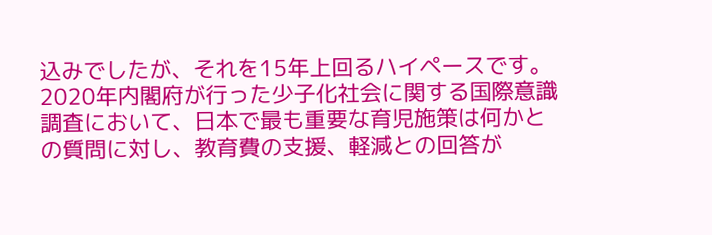込みでしたが、それを15年上回るハイペースです。 2020年内閣府が行った少子化社会に関する国際意識調査において、日本で最も重要な育児施策は何かとの質問に対し、教育費の支援、軽減との回答が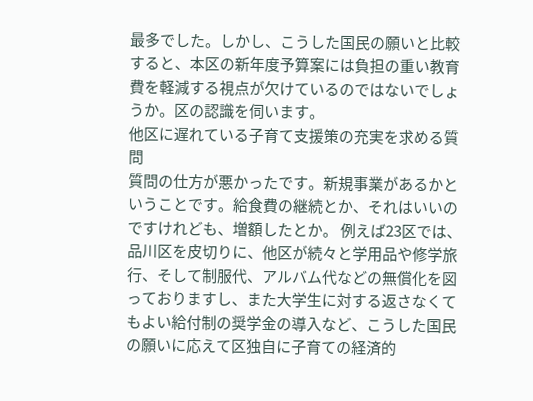最多でした。しかし、こうした国民の願いと比較すると、本区の新年度予算案には負担の重い教育費を軽減する視点が欠けているのではないでしょうか。区の認識を伺います。
他区に遅れている子育て支援策の充実を求める質問
質問の仕方が悪かったです。新規事業があるかということです。給食費の継続とか、それはいいのですけれども、増額したとか。 例えば23区では、品川区を皮切りに、他区が続々と学用品や修学旅行、そして制服代、アルバム代などの無償化を図っておりますし、また大学生に対する返さなくてもよい給付制の奨学金の導入など、こうした国民の願いに応えて区独自に子育ての経済的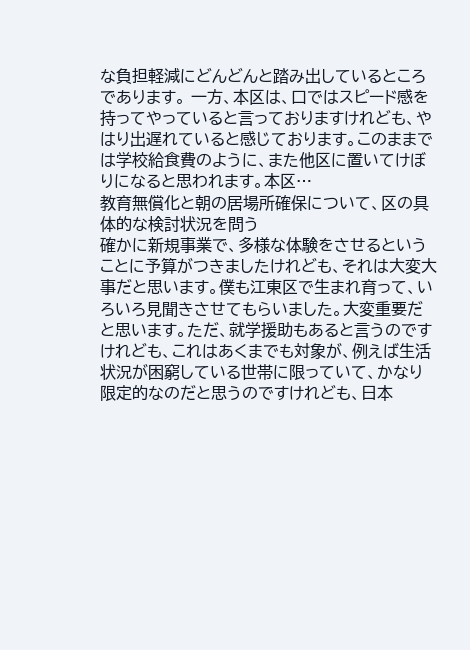な負担軽減にどんどんと踏み出しているところであります。 一方、本区は、口ではスピード感を持ってやっていると言っておりますけれども、やはり出遅れていると感じております。このままでは学校給食費のように、また他区に置いてけぼりになると思われます。本区…
教育無償化と朝の居場所確保について、区の具体的な検討状況を問う
確かに新規事業で、多様な体験をさせるということに予算がつきましたけれども、それは大変大事だと思います。僕も江東区で生まれ育って、いろいろ見聞きさせてもらいました。大変重要だと思います。ただ、就学援助もあると言うのですけれども、これはあくまでも対象が、例えば生活状況が困窮している世帯に限っていて、かなり限定的なのだと思うのですけれども、日本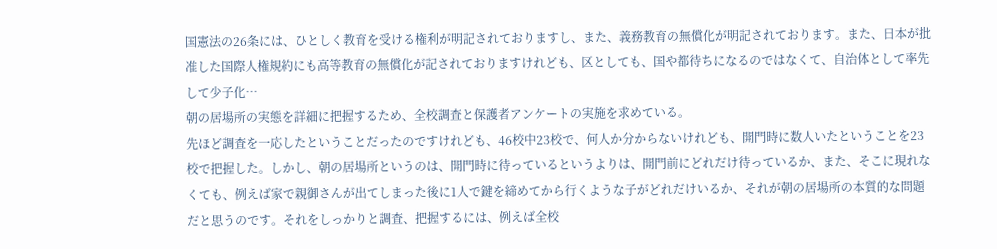国憲法の26条には、ひとしく教育を受ける権利が明記されておりますし、また、義務教育の無償化が明記されております。また、日本が批准した国際人権規約にも高等教育の無償化が記されておりますけれども、区としても、国や都待ちになるのではなくて、自治体として率先して少子化…
朝の居場所の実態を詳細に把握するため、全校調査と保護者アンケートの実施を求めている。
先ほど調査を一応したということだったのですけれども、46校中23校で、何人か分からないけれども、開門時に数人いたということを23校で把握した。しかし、朝の居場所というのは、開門時に待っているというよりは、開門前にどれだけ待っているか、また、そこに現れなくても、例えば家で親御さんが出てしまった後に1人で鍵を締めてから行くような子がどれだけいるか、それが朝の居場所の本質的な問題だと思うのです。それをしっかりと調査、把握するには、例えば全校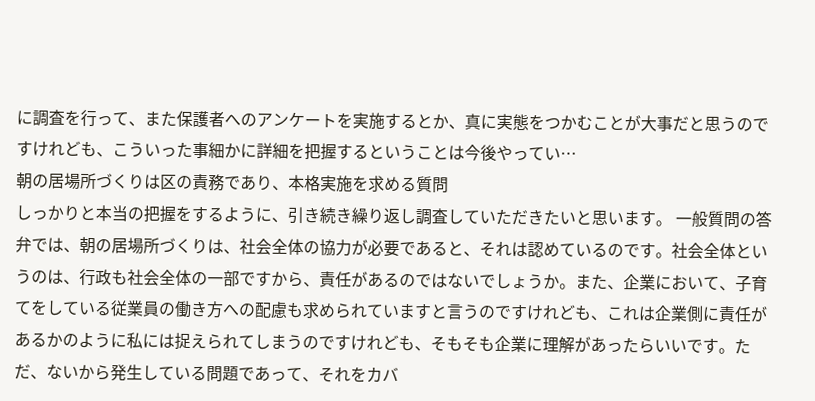に調査を行って、また保護者へのアンケートを実施するとか、真に実態をつかむことが大事だと思うのですけれども、こういった事細かに詳細を把握するということは今後やってい…
朝の居場所づくりは区の責務であり、本格実施を求める質問
しっかりと本当の把握をするように、引き続き繰り返し調査していただきたいと思います。 一般質問の答弁では、朝の居場所づくりは、社会全体の協力が必要であると、それは認めているのです。社会全体というのは、行政も社会全体の一部ですから、責任があるのではないでしょうか。また、企業において、子育てをしている従業員の働き方への配慮も求められていますと言うのですけれども、これは企業側に責任があるかのように私には捉えられてしまうのですけれども、そもそも企業に理解があったらいいです。ただ、ないから発生している問題であって、それをカバ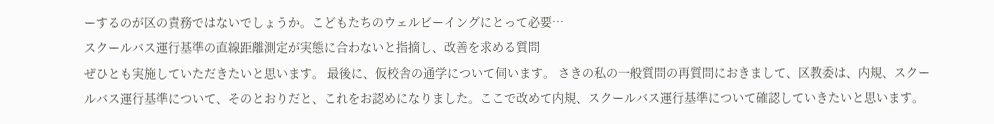ーするのが区の責務ではないでしょうか。こどもたちのウェルビーイングにとって必要…
スクールバス運行基準の直線距離測定が実態に合わないと指摘し、改善を求める質問
ぜひとも実施していただきたいと思います。 最後に、仮校舎の通学について伺います。 さきの私の一般質問の再質問におきまして、区教委は、内規、スクールバス運行基準について、そのとおりだと、これをお認めになりました。ここで改めて内規、スクールバス運行基準について確認していきたいと思います。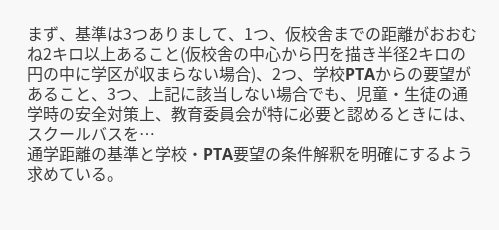まず、基準は3つありまして、1つ、仮校舎までの距離がおおむね2キロ以上あること(仮校舎の中心から円を描き半径2キロの円の中に学区が収まらない場合)、2つ、学校PTAからの要望があること、3つ、上記に該当しない場合でも、児童・生徒の通学時の安全対策上、教育委員会が特に必要と認めるときには、スクールバスを…
通学距離の基準と学校・PTA要望の条件解釈を明確にするよう求めている。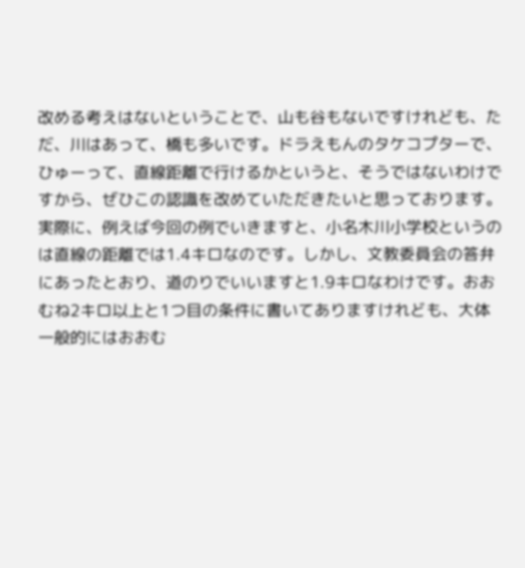改める考えはないということで、山も谷もないですけれども、ただ、川はあって、橋も多いです。ドラえもんのタケコプターで、ひゅーって、直線距離で行けるかというと、そうではないわけですから、ぜひこの認識を改めていただきたいと思っております。 実際に、例えば今回の例でいきますと、小名木川小学校というのは直線の距離では1.4キロなのです。しかし、文教委員会の答弁にあったとおり、道のりでいいますと1.9キロなわけです。おおむね2キロ以上と1つ目の条件に書いてありますけれども、大体一般的にはおおむ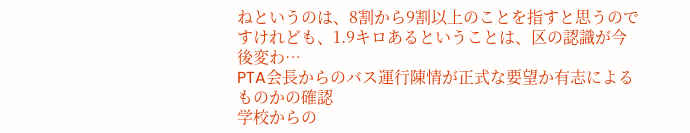ねというのは、8割から9割以上のことを指すと思うのですけれども、1.9キロあるということは、区の認識が今後変わ…
PTA会長からのバス運行陳情が正式な要望か有志によるものかの確認
学校からの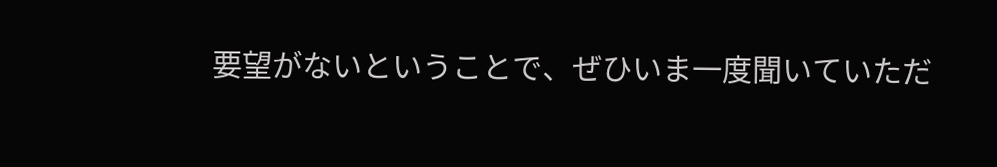要望がないということで、ぜひいま一度聞いていただ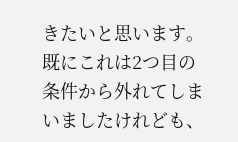きたいと思います。 既にこれは2つ目の条件から外れてしまいましたけれども、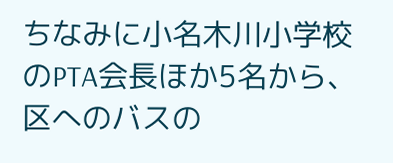ちなみに小名木川小学校のPTA会長ほか5名から、区へのバスの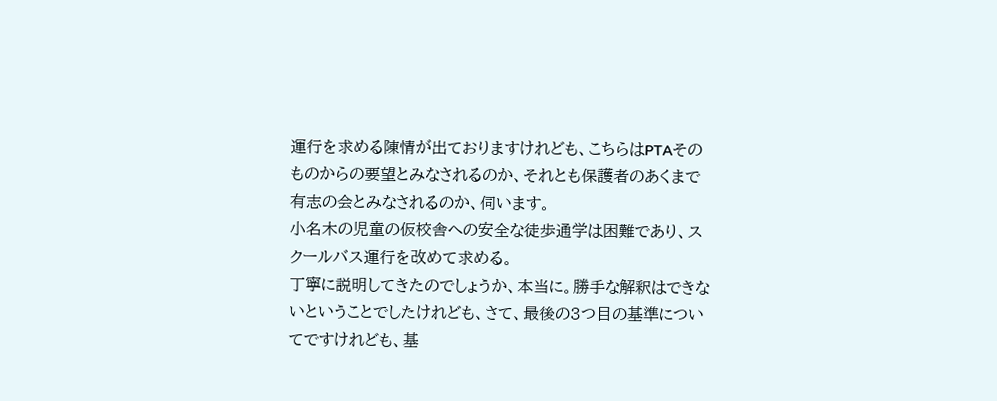運行を求める陳情が出ておりますけれども、こちらはPTAそのものからの要望とみなされるのか、それとも保護者のあくまで有志の会とみなされるのか、伺います。
小名木の児童の仮校舎への安全な徒歩通学は困難であり、スクールバス運行を改めて求める。
丁寧に説明してきたのでしょうか、本当に。勝手な解釈はできないということでしたけれども、さて、最後の3つ目の基準についてですけれども、基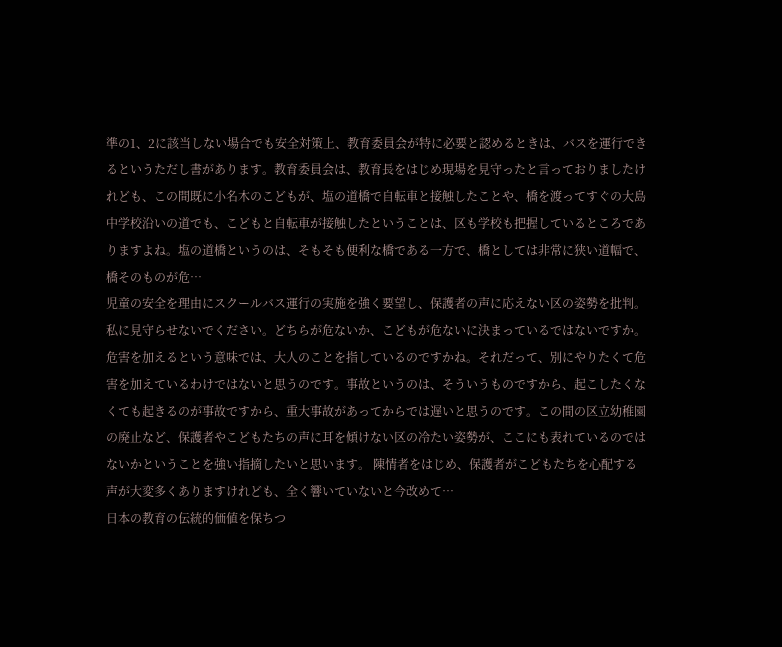準の1、2に該当しない場合でも安全対策上、教育委員会が特に必要と認めるときは、バスを運行できるというただし書があります。教育委員会は、教育長をはじめ現場を見守ったと言っておりましたけれども、この間既に小名木のこどもが、塩の道橋で自転車と接触したことや、橋を渡ってすぐの大島中学校沿いの道でも、こどもと自転車が接触したということは、区も学校も把握しているところでありますよね。塩の道橋というのは、そもそも便利な橋である一方で、橋としては非常に狭い道幅で、橋そのものが危…
児童の安全を理由にスクールバス運行の実施を強く要望し、保護者の声に応えない区の姿勢を批判。
私に見守らせないでください。どちらが危ないか、こどもが危ないに決まっているではないですか。危害を加えるという意味では、大人のことを指しているのですかね。それだって、別にやりたくて危害を加えているわけではないと思うのです。事故というのは、そういうものですから、起こしたくなくても起きるのが事故ですから、重大事故があってからでは遅いと思うのです。この間の区立幼稚園の廃止など、保護者やこどもたちの声に耳を傾けない区の冷たい姿勢が、ここにも表れているのではないかということを強い指摘したいと思います。 陳情者をはじめ、保護者がこどもたちを心配する声が大変多くありますけれども、全く響いていないと今改めて…
日本の教育の伝統的価値を保ちつ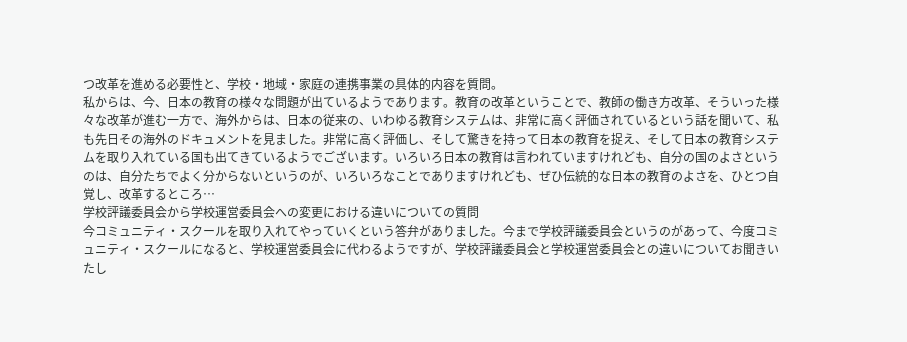つ改革を進める必要性と、学校・地域・家庭の連携事業の具体的内容を質問。
私からは、今、日本の教育の様々な問題が出ているようであります。教育の改革ということで、教師の働き方改革、そういった様々な改革が進む一方で、海外からは、日本の従来の、いわゆる教育システムは、非常に高く評価されているという話を聞いて、私も先日その海外のドキュメントを見ました。非常に高く評価し、そして驚きを持って日本の教育を捉え、そして日本の教育システムを取り入れている国も出てきているようでございます。いろいろ日本の教育は言われていますけれども、自分の国のよさというのは、自分たちでよく分からないというのが、いろいろなことでありますけれども、ぜひ伝統的な日本の教育のよさを、ひとつ自覚し、改革するところ…
学校評議委員会から学校運営委員会への変更における違いについての質問
今コミュニティ・スクールを取り入れてやっていくという答弁がありました。今まで学校評議委員会というのがあって、今度コミュニティ・スクールになると、学校運営委員会に代わるようですが、学校評議委員会と学校運営委員会との違いについてお聞きいたし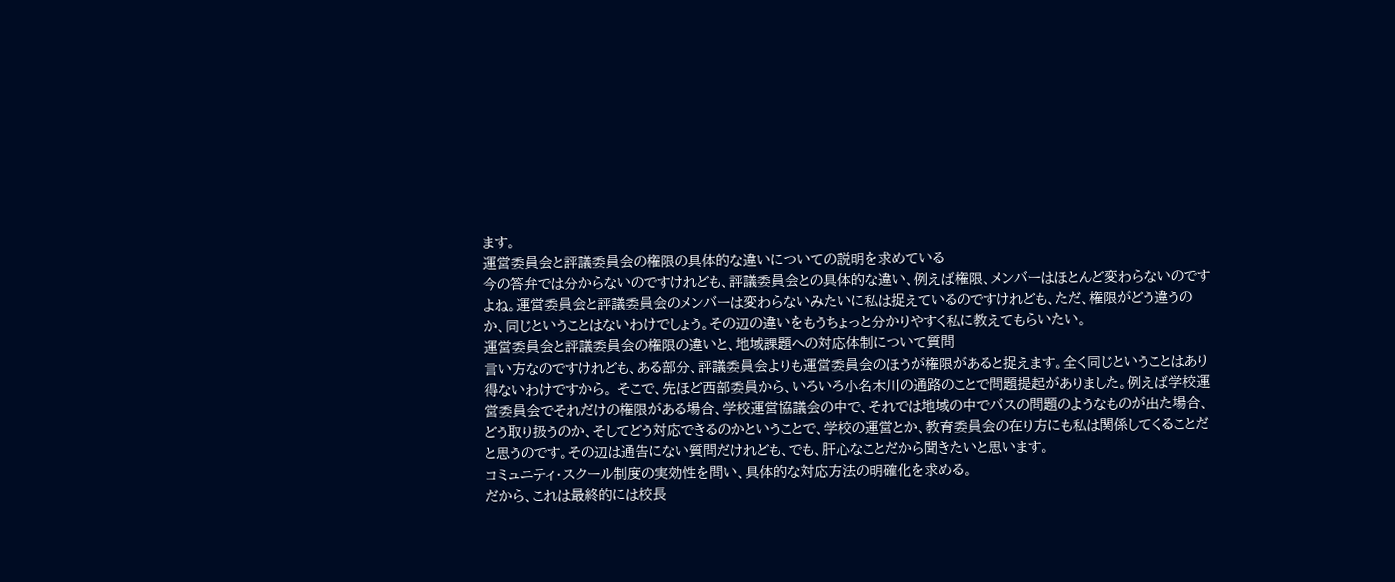ます。
運営委員会と評議委員会の権限の具体的な違いについての説明を求めている
今の答弁では分からないのですけれども、評議委員会との具体的な違い、例えば権限、メンバーはほとんど変わらないのですよね。運営委員会と評議委員会のメンバーは変わらないみたいに私は捉えているのですけれども、ただ、権限がどう違うのか、同じということはないわけでしょう。その辺の違いをもうちょっと分かりやすく私に教えてもらいたい。
運営委員会と評議委員会の権限の違いと、地域課題への対応体制について質問
言い方なのですけれども、ある部分、評議委員会よりも運営委員会のほうが権限があると捉えます。全く同じということはあり得ないわけですから。 そこで、先ほど西部委員から、いろいろ小名木川の通路のことで問題提起がありました。例えば学校運営委員会でそれだけの権限がある場合、学校運営協議会の中で、それでは地域の中でバスの問題のようなものが出た場合、どう取り扱うのか、そしてどう対応できるのかということで、学校の運営とか、教育委員会の在り方にも私は関係してくることだと思うのです。その辺は通告にない質問だけれども、でも、肝心なことだから聞きたいと思います。
コミュニティ・スクール制度の実効性を問い、具体的な対応方法の明確化を求める。
だから、これは最終的には校長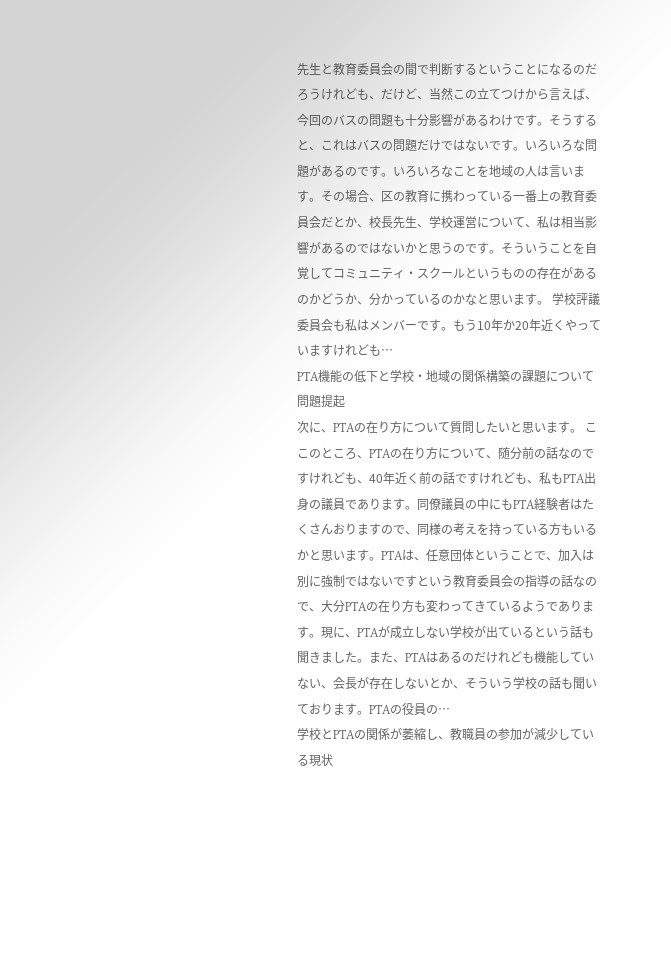先生と教育委員会の間で判断するということになるのだろうけれども、だけど、当然この立てつけから言えば、今回のバスの問題も十分影響があるわけです。そうすると、これはバスの問題だけではないです。いろいろな問題があるのです。いろいろなことを地域の人は言います。その場合、区の教育に携わっている一番上の教育委員会だとか、校長先生、学校運営について、私は相当影響があるのではないかと思うのです。そういうことを自覚してコミュニティ・スクールというものの存在があるのかどうか、分かっているのかなと思います。 学校評議委員会も私はメンバーです。もう10年か20年近くやっていますけれども…
PTA機能の低下と学校・地域の関係構築の課題について問題提起
次に、PTAの在り方について質問したいと思います。 ここのところ、PTAの在り方について、随分前の話なのですけれども、40年近く前の話ですけれども、私もPTA出身の議員であります。同僚議員の中にもPTA経験者はたくさんおりますので、同様の考えを持っている方もいるかと思います。PTAは、任意団体ということで、加入は別に強制ではないですという教育委員会の指導の話なので、大分PTAの在り方も変わってきているようであります。現に、PTAが成立しない学校が出ているという話も聞きました。また、PTAはあるのだけれども機能していない、会長が存在しないとか、そういう学校の話も聞いております。PTAの役員の…
学校とPTAの関係が萎縮し、教職員の参加が減少している現状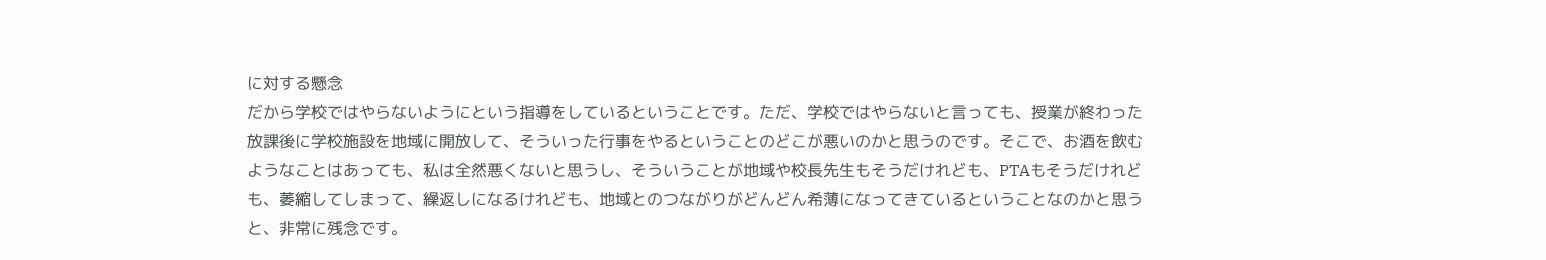に対する懸念
だから学校ではやらないようにという指導をしているということです。ただ、学校ではやらないと言っても、授業が終わった放課後に学校施設を地域に開放して、そういった行事をやるということのどこが悪いのかと思うのです。そこで、お酒を飲むようなことはあっても、私は全然悪くないと思うし、そういうことが地域や校長先生もそうだけれども、PTAもそうだけれども、萎縮してしまって、繰返しになるけれども、地域とのつながりがどんどん希薄になってきているということなのかと思うと、非常に残念です。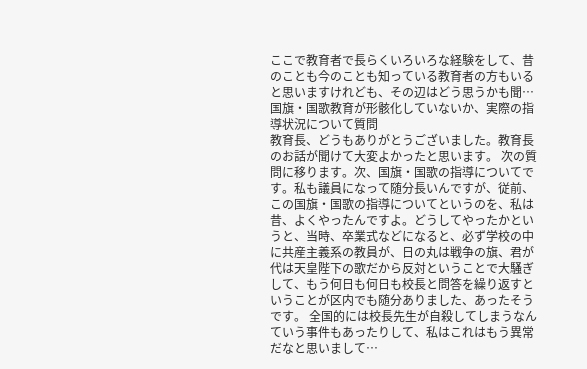ここで教育者で長らくいろいろな経験をして、昔のことも今のことも知っている教育者の方もいると思いますけれども、その辺はどう思うかも聞…
国旗・国歌教育が形骸化していないか、実際の指導状況について質問
教育長、どうもありがとうございました。教育長のお話が聞けて大変よかったと思います。 次の質問に移ります。次、国旗・国歌の指導についてです。私も議員になって随分長いんですが、従前、この国旗・国歌の指導についてというのを、私は昔、よくやったんですよ。どうしてやったかというと、当時、卒業式などになると、必ず学校の中に共産主義系の教員が、日の丸は戦争の旗、君が代は天皇陛下の歌だから反対ということで大騒ぎして、もう何日も何日も校長と問答を繰り返すということが区内でも随分ありました、あったそうです。 全国的には校長先生が自殺してしまうなんていう事件もあったりして、私はこれはもう異常だなと思いまして…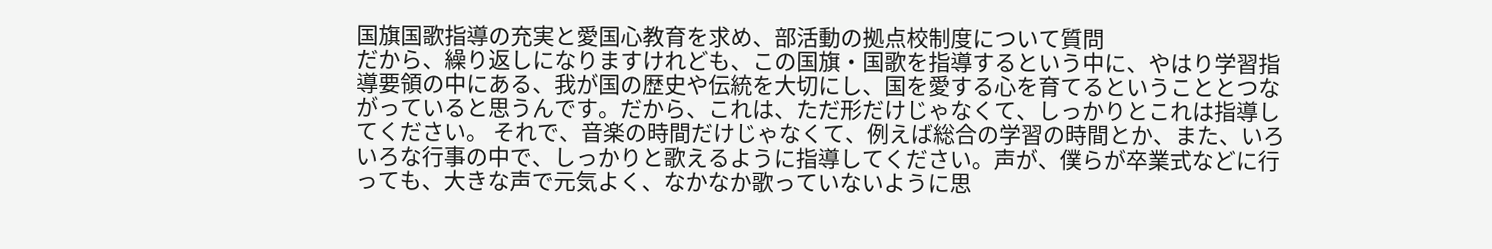国旗国歌指導の充実と愛国心教育を求め、部活動の拠点校制度について質問
だから、繰り返しになりますけれども、この国旗・国歌を指導するという中に、やはり学習指導要領の中にある、我が国の歴史や伝統を大切にし、国を愛する心を育てるということとつながっていると思うんです。だから、これは、ただ形だけじゃなくて、しっかりとこれは指導してください。 それで、音楽の時間だけじゃなくて、例えば総合の学習の時間とか、また、いろいろな行事の中で、しっかりと歌えるように指導してください。声が、僕らが卒業式などに行っても、大きな声で元気よく、なかなか歌っていないように思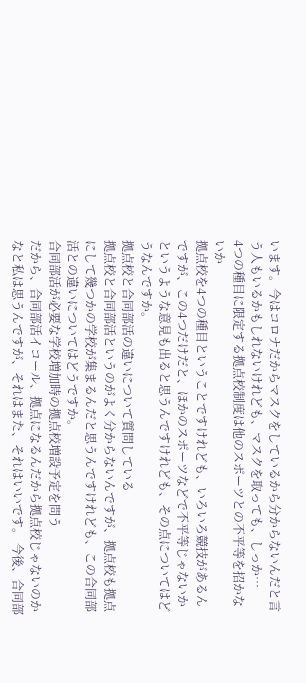います。今はコロナだからマスクをしているから分からないんだと言う人もいるかもしれないけれども、マスクを取っても、しっか…
4つの種目に限定する拠点校制度は他のスポーツとの不平等を招かないか
拠点校を4つの種目ということですけれども、いろいろ競技があるんですが、この4つだけだと、ほかのスポーツなどで不平等じゃないかというような意見も出ると思うんですけれども、その点についてはどうなんですか。
拠点校と合同部活の違いについて質問している
拠点校と合同部活というのがよく分からないんですが、拠点校も拠点にして幾つかの学校が集まるんだと思うんですけれども、この合同部活との違いについてはどうですか。
合同部活が必要な学校増加時の拠点校増設予定を問う
だから、合同部活イコール、拠点になるんだから拠点校じゃないのかなと私は思うんですが、それはまた、それはいいです。 今後、合同部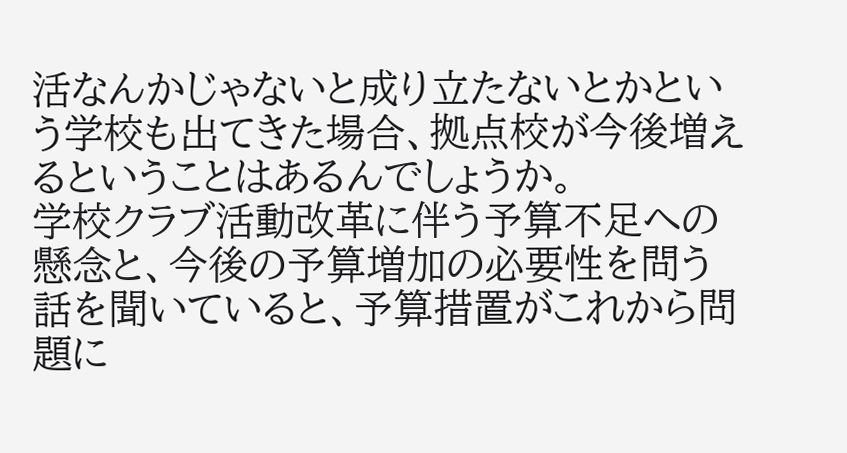活なんかじゃないと成り立たないとかという学校も出てきた場合、拠点校が今後増えるということはあるんでしょうか。
学校クラブ活動改革に伴う予算不足への懸念と、今後の予算増加の必要性を問う
話を聞いていると、予算措置がこれから問題に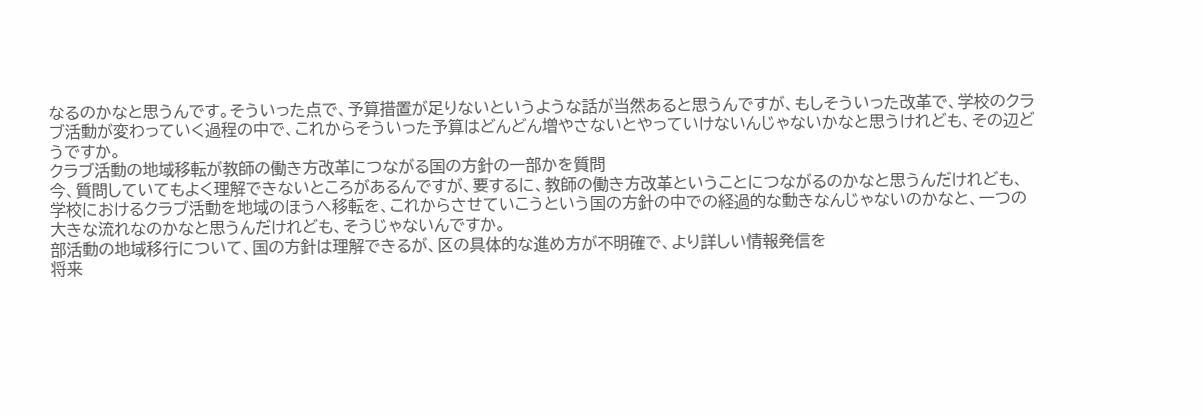なるのかなと思うんです。そういった点で、予算措置が足りないというような話が当然あると思うんですが、もしそういった改革で、学校のクラブ活動が変わっていく過程の中で、これからそういった予算はどんどん増やさないとやっていけないんじゃないかなと思うけれども、その辺どうですか。
クラブ活動の地域移転が教師の働き方改革につながる国の方針の一部かを質問
今、質問していてもよく理解できないところがあるんですが、要するに、教師の働き方改革ということにつながるのかなと思うんだけれども、学校におけるクラブ活動を地域のほうへ移転を、これからさせていこうという国の方針の中での経過的な動きなんじゃないのかなと、一つの大きな流れなのかなと思うんだけれども、そうじゃないんですか。
部活動の地域移行について、国の方針は理解できるが、区の具体的な進め方が不明確で、より詳しい情報発信を
将来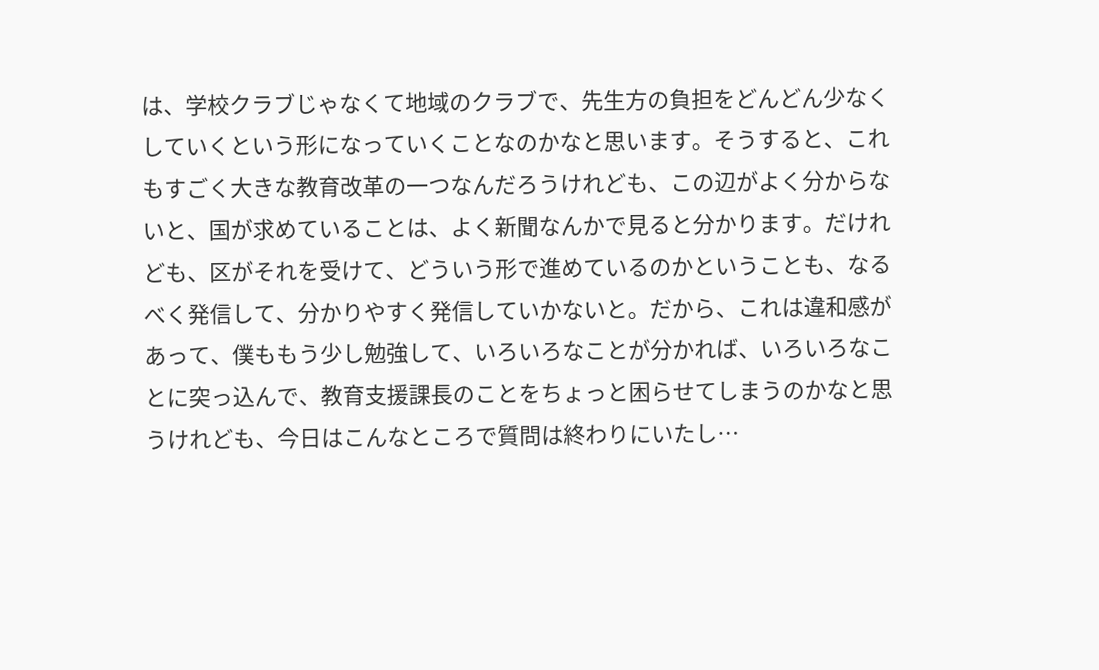は、学校クラブじゃなくて地域のクラブで、先生方の負担をどんどん少なくしていくという形になっていくことなのかなと思います。そうすると、これもすごく大きな教育改革の一つなんだろうけれども、この辺がよく分からないと、国が求めていることは、よく新聞なんかで見ると分かります。だけれども、区がそれを受けて、どういう形で進めているのかということも、なるべく発信して、分かりやすく発信していかないと。だから、これは違和感があって、僕ももう少し勉強して、いろいろなことが分かれば、いろいろなことに突っ込んで、教育支援課長のことをちょっと困らせてしまうのかなと思うけれども、今日はこんなところで質問は終わりにいたし…